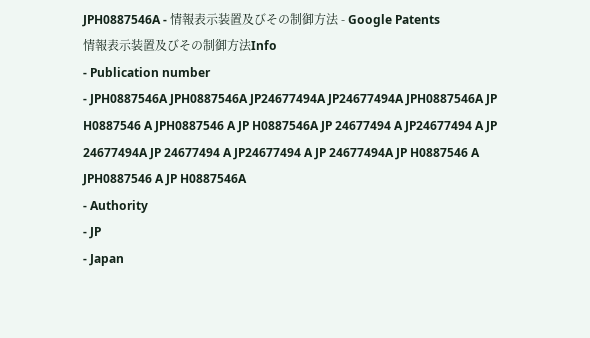JPH0887546A - 情報表示装置及びその制御方法 - Google Patents
情報表示装置及びその制御方法Info
- Publication number
- JPH0887546A JPH0887546A JP24677494A JP24677494A JPH0887546A JP H0887546 A JPH0887546 A JP H0887546A JP 24677494 A JP24677494 A JP 24677494A JP 24677494 A JP24677494 A JP 24677494A JP H0887546 A JPH0887546 A JP H0887546A
- Authority
- JP
- Japan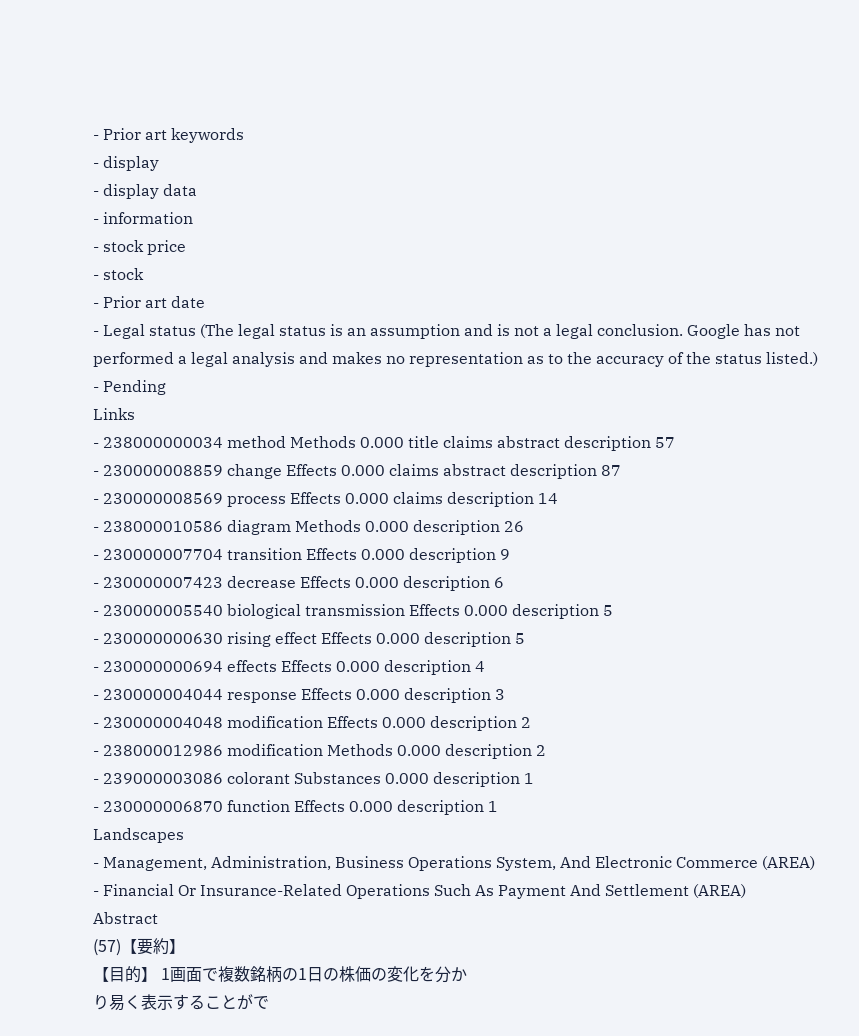- Prior art keywords
- display
- display data
- information
- stock price
- stock
- Prior art date
- Legal status (The legal status is an assumption and is not a legal conclusion. Google has not performed a legal analysis and makes no representation as to the accuracy of the status listed.)
- Pending
Links
- 238000000034 method Methods 0.000 title claims abstract description 57
- 230000008859 change Effects 0.000 claims abstract description 87
- 230000008569 process Effects 0.000 claims description 14
- 238000010586 diagram Methods 0.000 description 26
- 230000007704 transition Effects 0.000 description 9
- 230000007423 decrease Effects 0.000 description 6
- 230000005540 biological transmission Effects 0.000 description 5
- 230000000630 rising effect Effects 0.000 description 5
- 230000000694 effects Effects 0.000 description 4
- 230000004044 response Effects 0.000 description 3
- 230000004048 modification Effects 0.000 description 2
- 238000012986 modification Methods 0.000 description 2
- 239000003086 colorant Substances 0.000 description 1
- 230000006870 function Effects 0.000 description 1
Landscapes
- Management, Administration, Business Operations System, And Electronic Commerce (AREA)
- Financial Or Insurance-Related Operations Such As Payment And Settlement (AREA)
Abstract
(57)【要約】
【目的】 1画面で複数銘柄の1日の株価の変化を分か
り易く表示することがで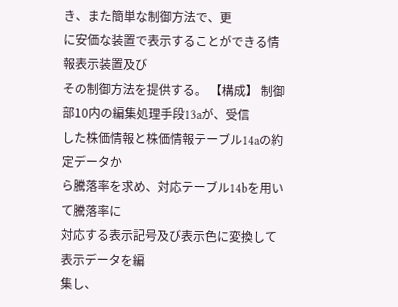き、また簡単な制御方法で、更
に安価な装置で表示することができる情報表示装置及び
その制御方法を提供する。 【構成】 制御部10内の編集処理手段13aが、受信
した株価情報と株価情報テーブル14aの約定データか
ら騰落率を求め、対応テーブル14bを用いて騰落率に
対応する表示記号及び表示色に変換して表示データを編
集し、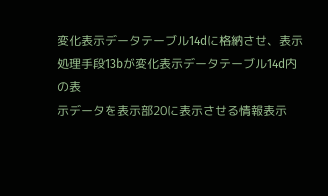変化表示データテーブル14dに格納させ、表示
処理手段13bが変化表示データテーブル14d内の表
示データを表示部20に表示させる情報表示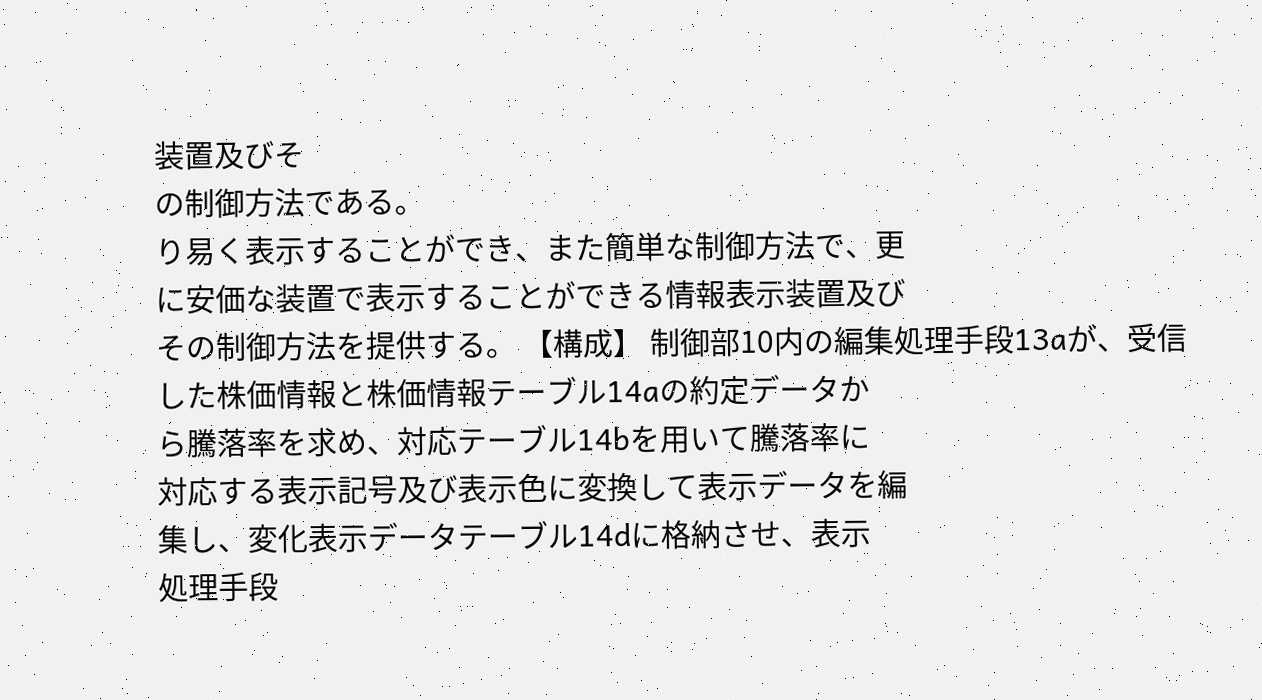装置及びそ
の制御方法である。
り易く表示することができ、また簡単な制御方法で、更
に安価な装置で表示することができる情報表示装置及び
その制御方法を提供する。 【構成】 制御部10内の編集処理手段13aが、受信
した株価情報と株価情報テーブル14aの約定データか
ら騰落率を求め、対応テーブル14bを用いて騰落率に
対応する表示記号及び表示色に変換して表示データを編
集し、変化表示データテーブル14dに格納させ、表示
処理手段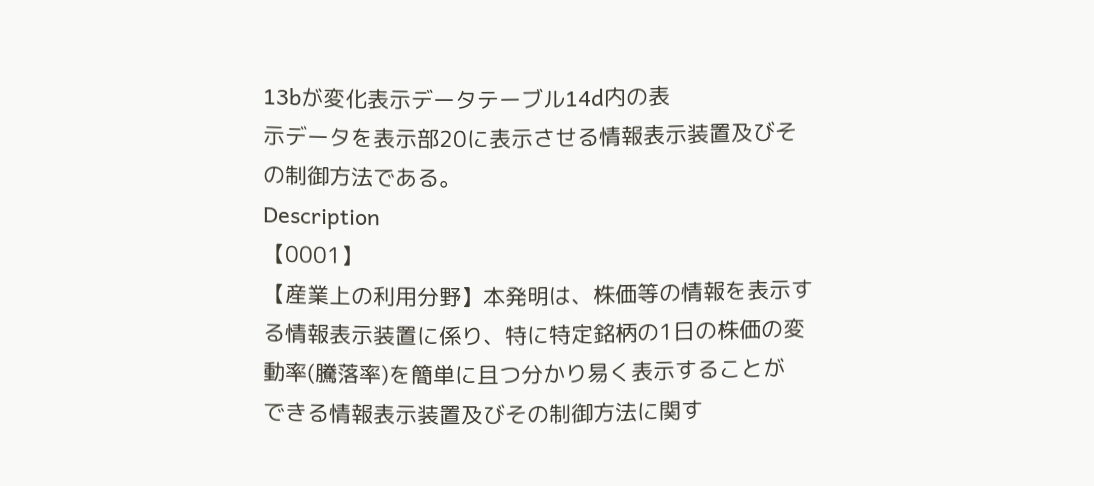13bが変化表示データテーブル14d内の表
示データを表示部20に表示させる情報表示装置及びそ
の制御方法である。
Description
【0001】
【産業上の利用分野】本発明は、株価等の情報を表示す
る情報表示装置に係り、特に特定銘柄の1日の株価の変
動率(騰落率)を簡単に且つ分かり易く表示することが
できる情報表示装置及びその制御方法に関す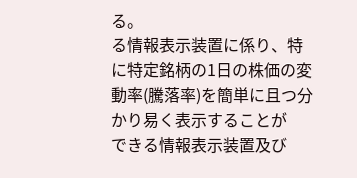る。
る情報表示装置に係り、特に特定銘柄の1日の株価の変
動率(騰落率)を簡単に且つ分かり易く表示することが
できる情報表示装置及び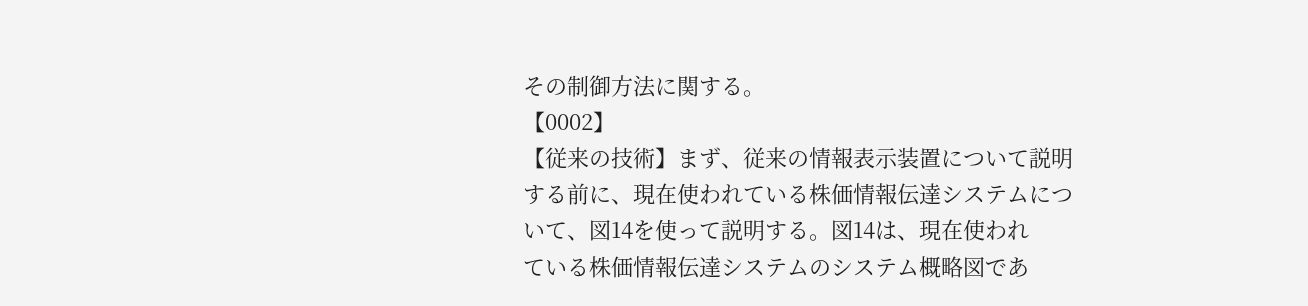その制御方法に関する。
【0002】
【従来の技術】まず、従来の情報表示装置について説明
する前に、現在使われている株価情報伝達システムにつ
いて、図14を使って説明する。図14は、現在使われ
ている株価情報伝達システムのシステム概略図であ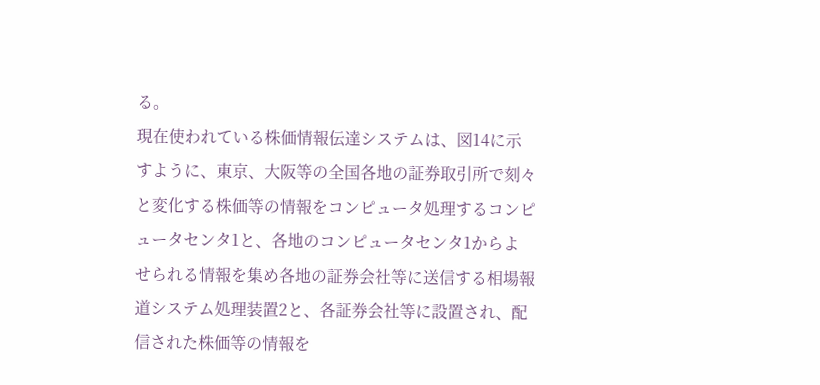る。
現在使われている株価情報伝達システムは、図14に示
すように、東京、大阪等の全国各地の証券取引所で刻々
と変化する株価等の情報をコンピュータ処理するコンピ
ュータセンタ1と、各地のコンピュータセンタ1からよ
せられる情報を集め各地の証券会社等に送信する相場報
道システム処理装置2と、各証券会社等に設置され、配
信された株価等の情報を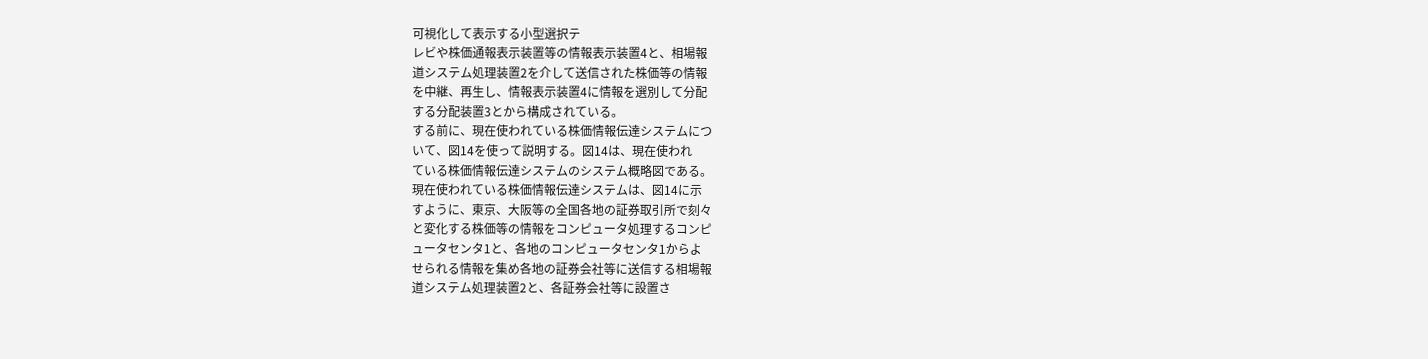可視化して表示する小型選択テ
レビや株価通報表示装置等の情報表示装置4と、相場報
道システム処理装置2を介して送信された株価等の情報
を中継、再生し、情報表示装置4に情報を選別して分配
する分配装置3とから構成されている。
する前に、現在使われている株価情報伝達システムにつ
いて、図14を使って説明する。図14は、現在使われ
ている株価情報伝達システムのシステム概略図である。
現在使われている株価情報伝達システムは、図14に示
すように、東京、大阪等の全国各地の証券取引所で刻々
と変化する株価等の情報をコンピュータ処理するコンピ
ュータセンタ1と、各地のコンピュータセンタ1からよ
せられる情報を集め各地の証券会社等に送信する相場報
道システム処理装置2と、各証券会社等に設置さ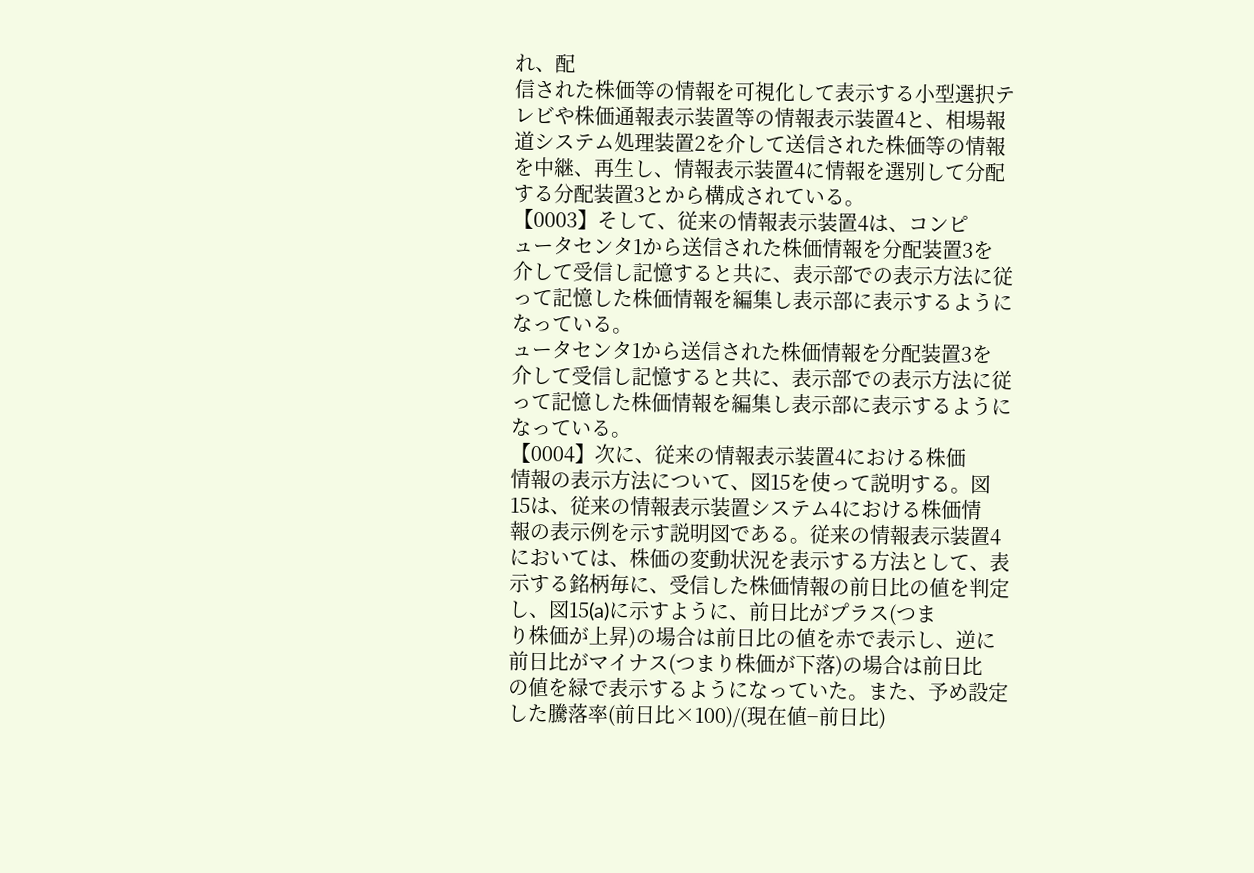れ、配
信された株価等の情報を可視化して表示する小型選択テ
レビや株価通報表示装置等の情報表示装置4と、相場報
道システム処理装置2を介して送信された株価等の情報
を中継、再生し、情報表示装置4に情報を選別して分配
する分配装置3とから構成されている。
【0003】そして、従来の情報表示装置4は、コンピ
ュータセンタ1から送信された株価情報を分配装置3を
介して受信し記憶すると共に、表示部での表示方法に従
って記憶した株価情報を編集し表示部に表示するように
なっている。
ュータセンタ1から送信された株価情報を分配装置3を
介して受信し記憶すると共に、表示部での表示方法に従
って記憶した株価情報を編集し表示部に表示するように
なっている。
【0004】次に、従来の情報表示装置4における株価
情報の表示方法について、図15を使って説明する。図
15は、従来の情報表示装置システム4における株価情
報の表示例を示す説明図である。従来の情報表示装置4
においては、株価の変動状況を表示する方法として、表
示する銘柄毎に、受信した株価情報の前日比の値を判定
し、図15(a)に示すように、前日比がプラス(つま
り株価が上昇)の場合は前日比の値を赤で表示し、逆に
前日比がマイナス(つまり株価が下落)の場合は前日比
の値を緑で表示するようになっていた。また、予め設定
した騰落率(前日比×100)/(現在値−前日比)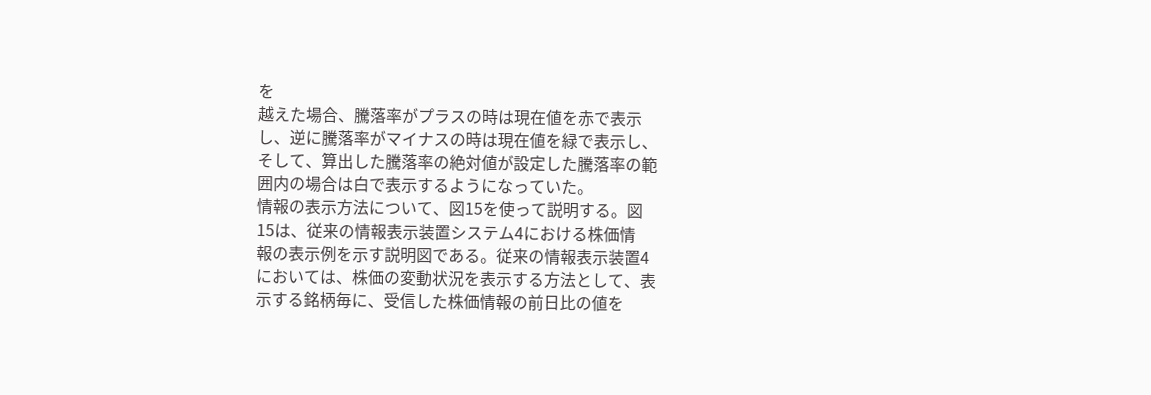を
越えた場合、騰落率がプラスの時は現在値を赤で表示
し、逆に騰落率がマイナスの時は現在値を緑で表示し、
そして、算出した騰落率の絶対値が設定した騰落率の範
囲内の場合は白で表示するようになっていた。
情報の表示方法について、図15を使って説明する。図
15は、従来の情報表示装置システム4における株価情
報の表示例を示す説明図である。従来の情報表示装置4
においては、株価の変動状況を表示する方法として、表
示する銘柄毎に、受信した株価情報の前日比の値を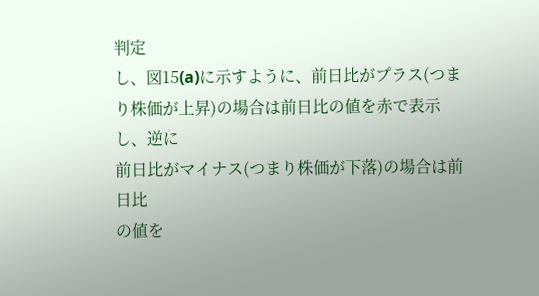判定
し、図15(a)に示すように、前日比がプラス(つま
り株価が上昇)の場合は前日比の値を赤で表示し、逆に
前日比がマイナス(つまり株価が下落)の場合は前日比
の値を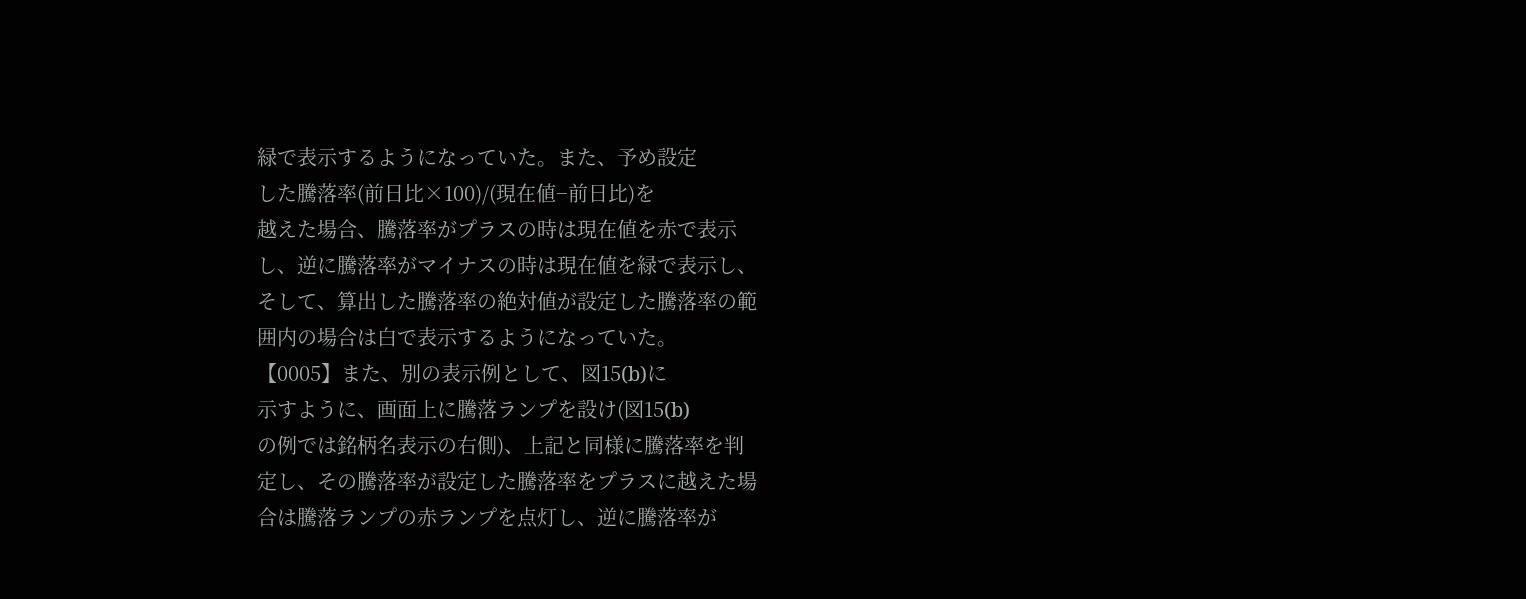緑で表示するようになっていた。また、予め設定
した騰落率(前日比×100)/(現在値−前日比)を
越えた場合、騰落率がプラスの時は現在値を赤で表示
し、逆に騰落率がマイナスの時は現在値を緑で表示し、
そして、算出した騰落率の絶対値が設定した騰落率の範
囲内の場合は白で表示するようになっていた。
【0005】また、別の表示例として、図15(b)に
示すように、画面上に騰落ランプを設け(図15(b)
の例では銘柄名表示の右側)、上記と同様に騰落率を判
定し、その騰落率が設定した騰落率をプラスに越えた場
合は騰落ランプの赤ランプを点灯し、逆に騰落率が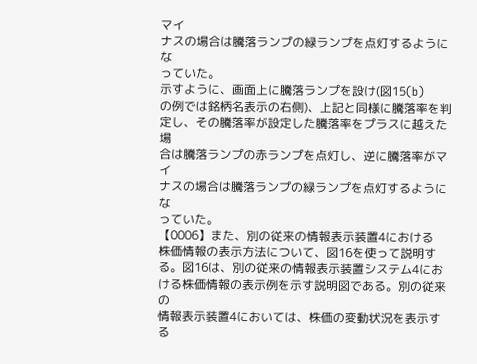マイ
ナスの場合は騰落ランプの緑ランプを点灯するようにな
っていた。
示すように、画面上に騰落ランプを設け(図15(b)
の例では銘柄名表示の右側)、上記と同様に騰落率を判
定し、その騰落率が設定した騰落率をプラスに越えた場
合は騰落ランプの赤ランプを点灯し、逆に騰落率がマイ
ナスの場合は騰落ランプの緑ランプを点灯するようにな
っていた。
【0006】また、別の従来の情報表示装置4における
株価情報の表示方法について、図16を使って説明す
る。図16は、別の従来の情報表示装置システム4にお
ける株価情報の表示例を示す説明図である。別の従来の
情報表示装置4においては、株価の変動状況を表示する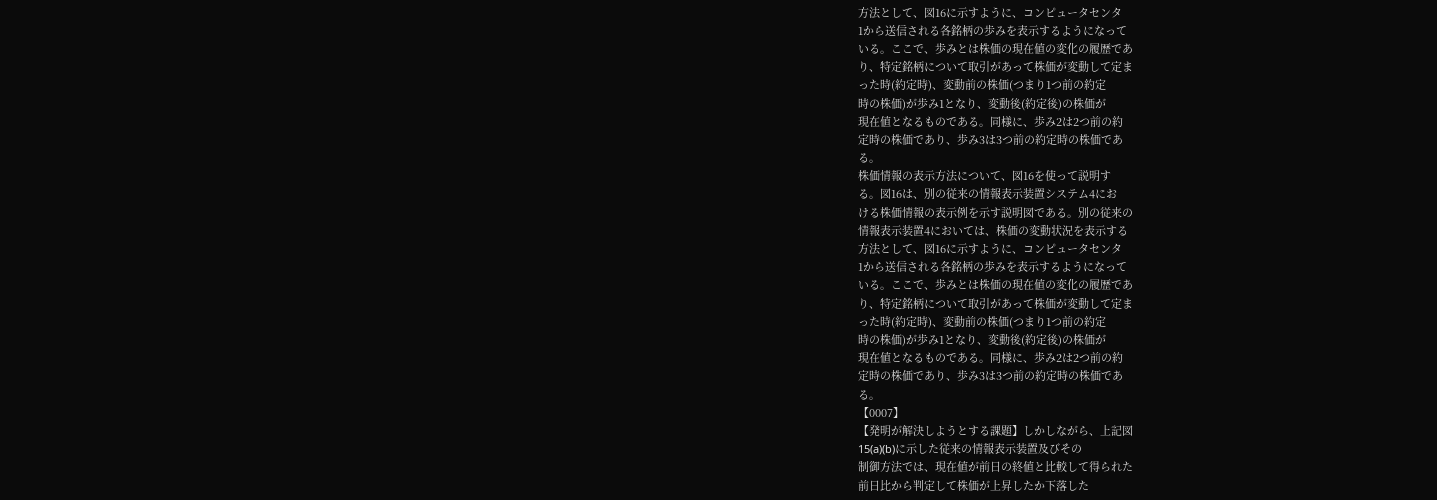方法として、図16に示すように、コンピュータセンタ
1から送信される各銘柄の歩みを表示するようになって
いる。ここで、歩みとは株価の現在値の変化の履歴であ
り、特定銘柄について取引があって株価が変動して定ま
った時(約定時)、変動前の株価(つまり1つ前の約定
時の株価)が歩み1となり、変動後(約定後)の株価が
現在値となるものである。同様に、歩み2は2つ前の約
定時の株価であり、歩み3は3つ前の約定時の株価であ
る。
株価情報の表示方法について、図16を使って説明す
る。図16は、別の従来の情報表示装置システム4にお
ける株価情報の表示例を示す説明図である。別の従来の
情報表示装置4においては、株価の変動状況を表示する
方法として、図16に示すように、コンピュータセンタ
1から送信される各銘柄の歩みを表示するようになって
いる。ここで、歩みとは株価の現在値の変化の履歴であ
り、特定銘柄について取引があって株価が変動して定ま
った時(約定時)、変動前の株価(つまり1つ前の約定
時の株価)が歩み1となり、変動後(約定後)の株価が
現在値となるものである。同様に、歩み2は2つ前の約
定時の株価であり、歩み3は3つ前の約定時の株価であ
る。
【0007】
【発明が解決しようとする課題】しかしながら、上記図
15(a)(b)に示した従来の情報表示装置及びその
制御方法では、現在値が前日の終値と比較して得られた
前日比から判定して株価が上昇したか下落した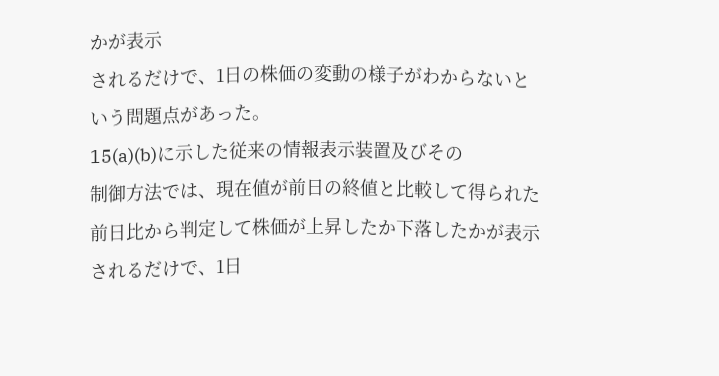かが表示
されるだけで、1日の株価の変動の様子がわからないと
いう問題点があった。
15(a)(b)に示した従来の情報表示装置及びその
制御方法では、現在値が前日の終値と比較して得られた
前日比から判定して株価が上昇したか下落したかが表示
されるだけで、1日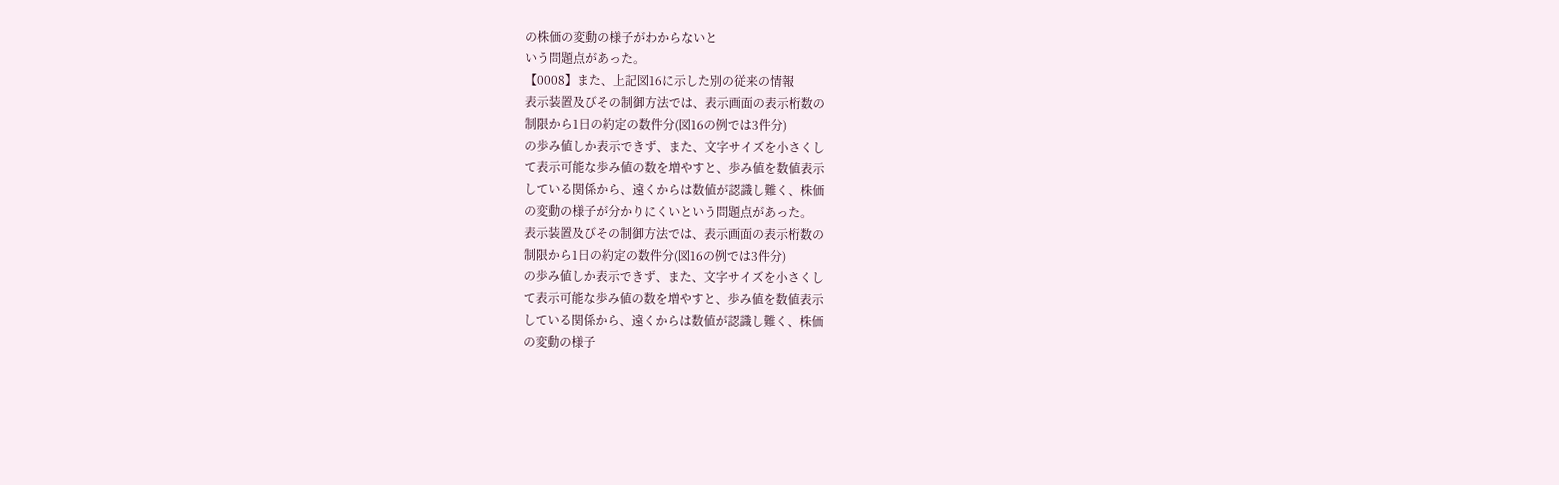の株価の変動の様子がわからないと
いう問題点があった。
【0008】また、上記図16に示した別の従来の情報
表示装置及びその制御方法では、表示画面の表示桁数の
制限から1日の約定の数件分(図16の例では3件分)
の歩み値しか表示できず、また、文字サイズを小さくし
て表示可能な歩み値の数を増やすと、歩み値を数値表示
している関係から、遠くからは数値が認識し難く、株価
の変動の様子が分かりにくいという問題点があった。
表示装置及びその制御方法では、表示画面の表示桁数の
制限から1日の約定の数件分(図16の例では3件分)
の歩み値しか表示できず、また、文字サイズを小さくし
て表示可能な歩み値の数を増やすと、歩み値を数値表示
している関係から、遠くからは数値が認識し難く、株価
の変動の様子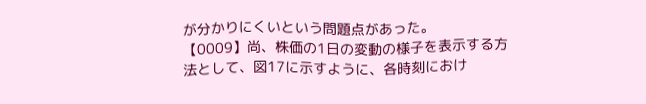が分かりにくいという問題点があった。
【0009】尚、株価の1日の変動の様子を表示する方
法として、図17に示すように、各時刻におけ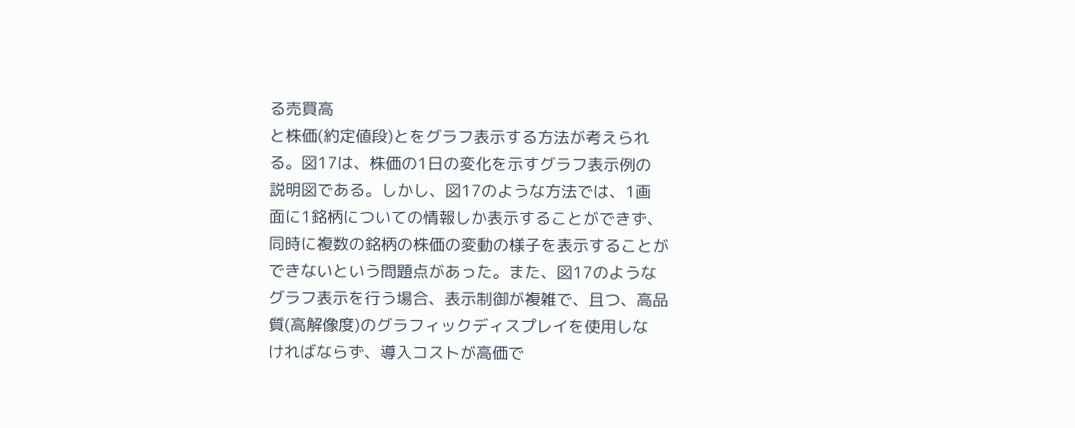る売買高
と株価(約定値段)とをグラフ表示する方法が考えられ
る。図17は、株価の1日の変化を示すグラフ表示例の
説明図である。しかし、図17のような方法では、1画
面に1銘柄についての情報しか表示することができず、
同時に複数の銘柄の株価の変動の様子を表示することが
できないという問題点があった。また、図17のような
グラフ表示を行う場合、表示制御が複雑で、且つ、高品
質(高解像度)のグラフィックディスプレイを使用しな
ければならず、導入コストが高価で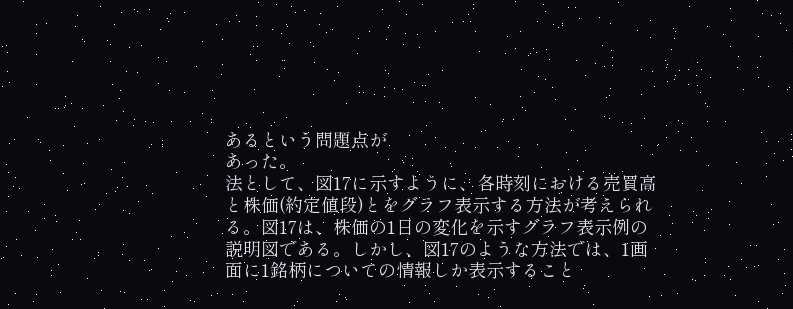あるという問題点が
あった。
法として、図17に示すように、各時刻における売買高
と株価(約定値段)とをグラフ表示する方法が考えられ
る。図17は、株価の1日の変化を示すグラフ表示例の
説明図である。しかし、図17のような方法では、1画
面に1銘柄についての情報しか表示すること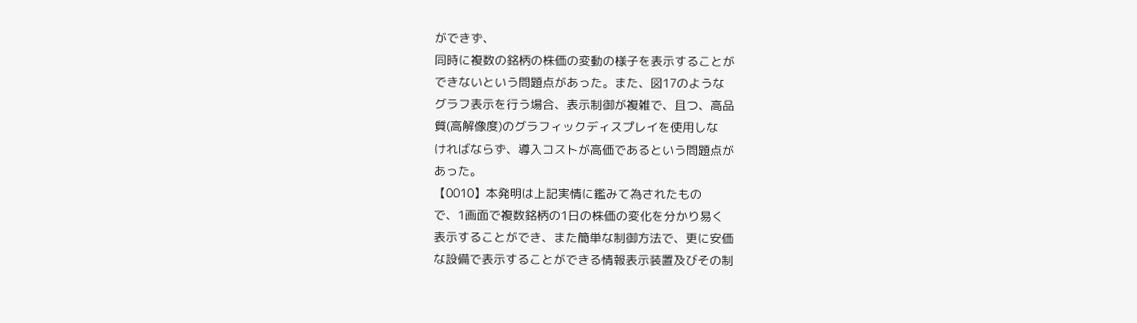ができず、
同時に複数の銘柄の株価の変動の様子を表示することが
できないという問題点があった。また、図17のような
グラフ表示を行う場合、表示制御が複雑で、且つ、高品
質(高解像度)のグラフィックディスプレイを使用しな
ければならず、導入コストが高価であるという問題点が
あった。
【0010】本発明は上記実情に鑑みて為されたもの
で、1画面で複数銘柄の1日の株価の変化を分かり易く
表示することができ、また簡単な制御方法で、更に安価
な設備で表示することができる情報表示装置及びその制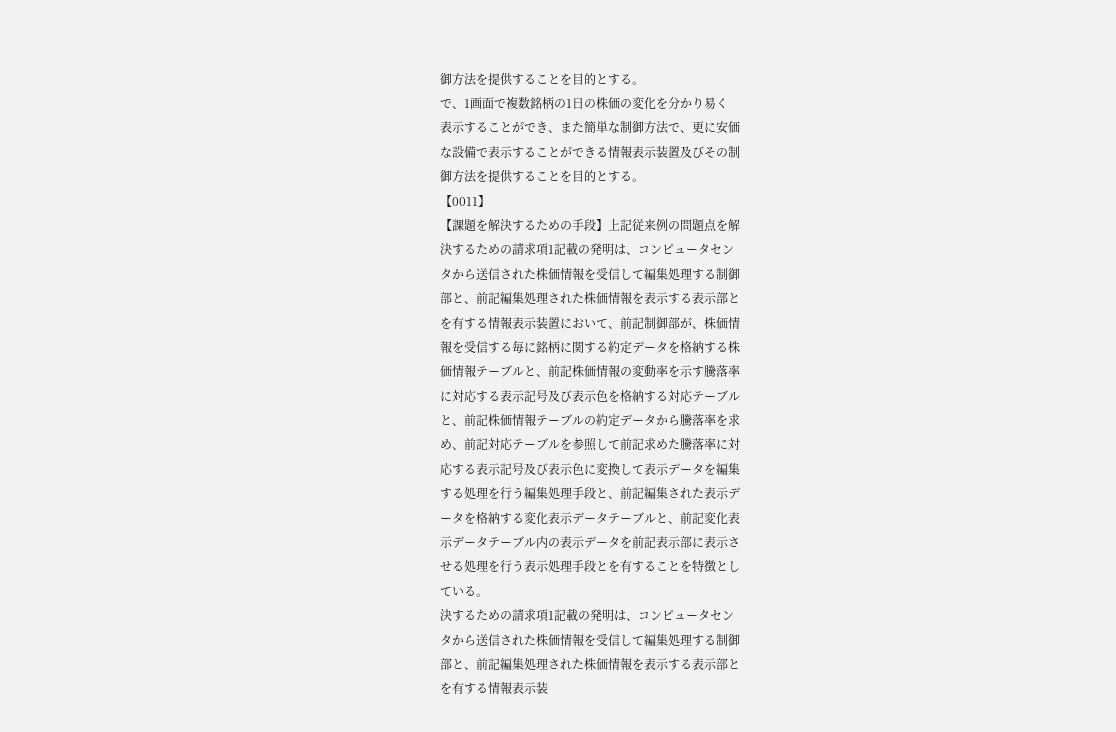御方法を提供することを目的とする。
で、1画面で複数銘柄の1日の株価の変化を分かり易く
表示することができ、また簡単な制御方法で、更に安価
な設備で表示することができる情報表示装置及びその制
御方法を提供することを目的とする。
【0011】
【課題を解決するための手段】上記従来例の問題点を解
決するための請求項1記載の発明は、コンピュータセン
タから送信された株価情報を受信して編集処理する制御
部と、前記編集処理された株価情報を表示する表示部と
を有する情報表示装置において、前記制御部が、株価情
報を受信する毎に銘柄に関する約定データを格納する株
価情報テーブルと、前記株価情報の変動率を示す騰落率
に対応する表示記号及び表示色を格納する対応テーブル
と、前記株価情報テーブルの約定データから騰落率を求
め、前記対応テーブルを参照して前記求めた騰落率に対
応する表示記号及び表示色に変換して表示データを編集
する処理を行う編集処理手段と、前記編集された表示デ
ータを格納する変化表示データテーブルと、前記変化表
示データテーブル内の表示データを前記表示部に表示さ
せる処理を行う表示処理手段とを有することを特徴とし
ている。
決するための請求項1記載の発明は、コンピュータセン
タから送信された株価情報を受信して編集処理する制御
部と、前記編集処理された株価情報を表示する表示部と
を有する情報表示装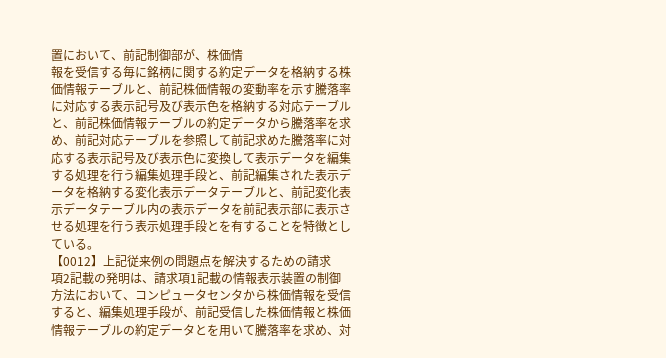置において、前記制御部が、株価情
報を受信する毎に銘柄に関する約定データを格納する株
価情報テーブルと、前記株価情報の変動率を示す騰落率
に対応する表示記号及び表示色を格納する対応テーブル
と、前記株価情報テーブルの約定データから騰落率を求
め、前記対応テーブルを参照して前記求めた騰落率に対
応する表示記号及び表示色に変換して表示データを編集
する処理を行う編集処理手段と、前記編集された表示デ
ータを格納する変化表示データテーブルと、前記変化表
示データテーブル内の表示データを前記表示部に表示さ
せる処理を行う表示処理手段とを有することを特徴とし
ている。
【0012】上記従来例の問題点を解決するための請求
項2記載の発明は、請求項1記載の情報表示装置の制御
方法において、コンピュータセンタから株価情報を受信
すると、編集処理手段が、前記受信した株価情報と株価
情報テーブルの約定データとを用いて騰落率を求め、対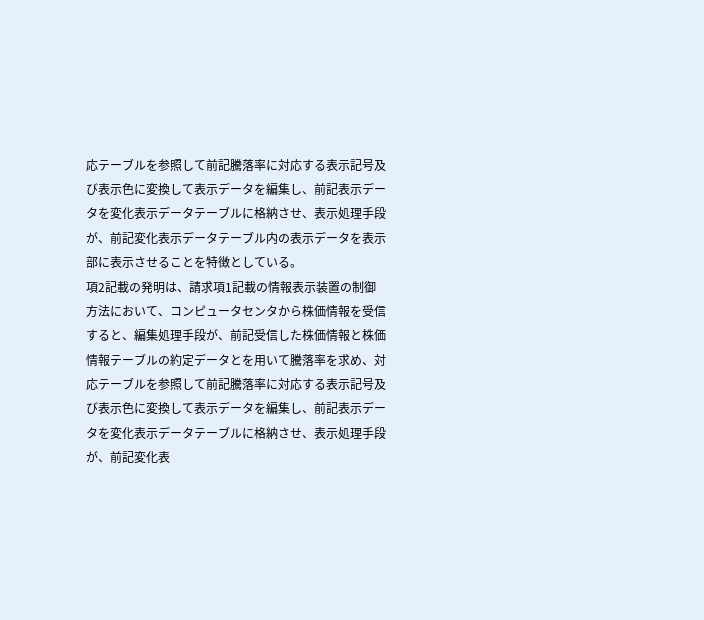応テーブルを参照して前記騰落率に対応する表示記号及
び表示色に変換して表示データを編集し、前記表示デー
タを変化表示データテーブルに格納させ、表示処理手段
が、前記変化表示データテーブル内の表示データを表示
部に表示させることを特徴としている。
項2記載の発明は、請求項1記載の情報表示装置の制御
方法において、コンピュータセンタから株価情報を受信
すると、編集処理手段が、前記受信した株価情報と株価
情報テーブルの約定データとを用いて騰落率を求め、対
応テーブルを参照して前記騰落率に対応する表示記号及
び表示色に変換して表示データを編集し、前記表示デー
タを変化表示データテーブルに格納させ、表示処理手段
が、前記変化表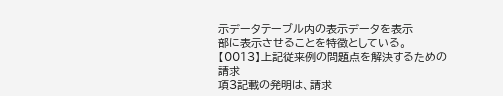示データテーブル内の表示データを表示
部に表示させることを特徴としている。
【0013】上記従来例の問題点を解決するための請求
項3記載の発明は、請求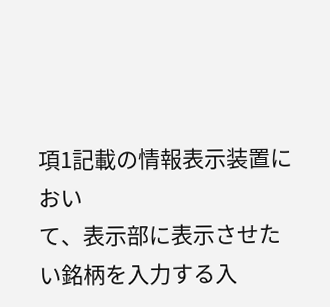項1記載の情報表示装置におい
て、表示部に表示させたい銘柄を入力する入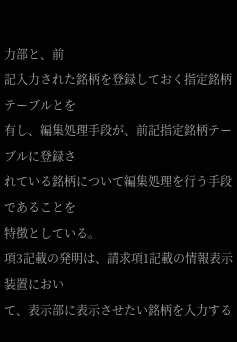力部と、前
記入力された銘柄を登録しておく指定銘柄テーブルとを
有し、編集処理手段が、前記指定銘柄テーブルに登録さ
れている銘柄について編集処理を行う手段であることを
特徴としている。
項3記載の発明は、請求項1記載の情報表示装置におい
て、表示部に表示させたい銘柄を入力する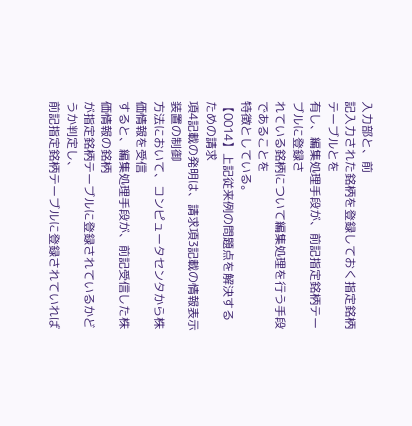入力部と、前
記入力された銘柄を登録しておく指定銘柄テーブルとを
有し、編集処理手段が、前記指定銘柄テーブルに登録さ
れている銘柄について編集処理を行う手段であることを
特徴としている。
【0014】上記従来例の問題点を解決するための請求
項4記載の発明は、請求項3記載の情報表示装置の制御
方法において、コンピュータセンタから株価情報を受信
すると、編集処理手段が、前記受信した株価情報の銘柄
が指定銘柄テーブルに登録されているかどうか判定し、
前記指定銘柄テーブルに登録されていれば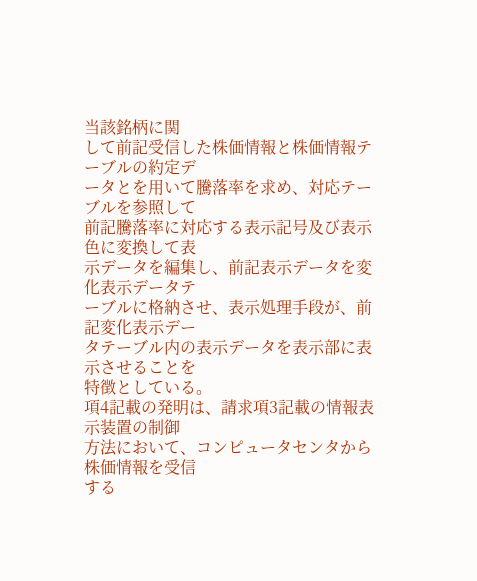当該銘柄に関
して前記受信した株価情報と株価情報テーブルの約定デ
ータとを用いて騰落率を求め、対応テーブルを参照して
前記騰落率に対応する表示記号及び表示色に変換して表
示データを編集し、前記表示データを変化表示データテ
ーブルに格納させ、表示処理手段が、前記変化表示デー
タテーブル内の表示データを表示部に表示させることを
特徴としている。
項4記載の発明は、請求項3記載の情報表示装置の制御
方法において、コンピュータセンタから株価情報を受信
する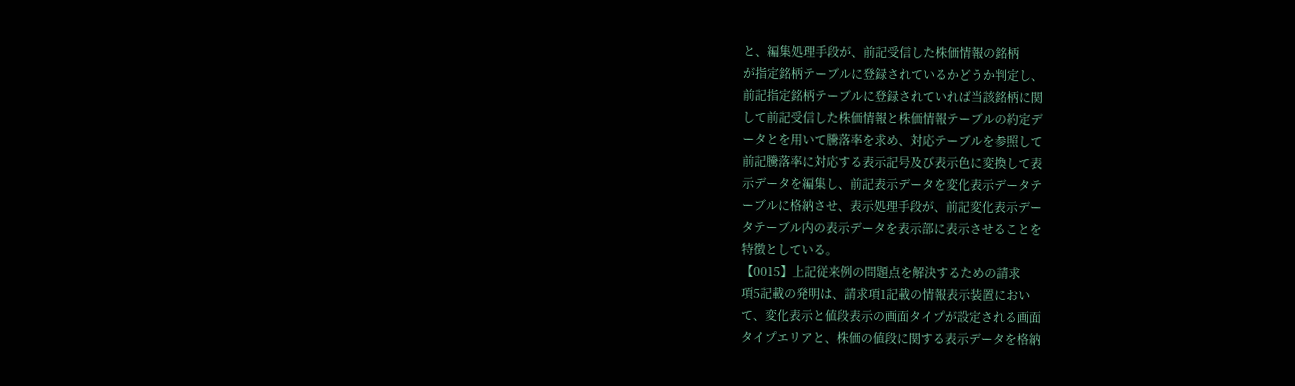と、編集処理手段が、前記受信した株価情報の銘柄
が指定銘柄テーブルに登録されているかどうか判定し、
前記指定銘柄テーブルに登録されていれば当該銘柄に関
して前記受信した株価情報と株価情報テーブルの約定デ
ータとを用いて騰落率を求め、対応テーブルを参照して
前記騰落率に対応する表示記号及び表示色に変換して表
示データを編集し、前記表示データを変化表示データテ
ーブルに格納させ、表示処理手段が、前記変化表示デー
タテーブル内の表示データを表示部に表示させることを
特徴としている。
【0015】上記従来例の問題点を解決するための請求
項5記載の発明は、請求項1記載の情報表示装置におい
て、変化表示と値段表示の画面タイプが設定される画面
タイプエリアと、株価の値段に関する表示データを格納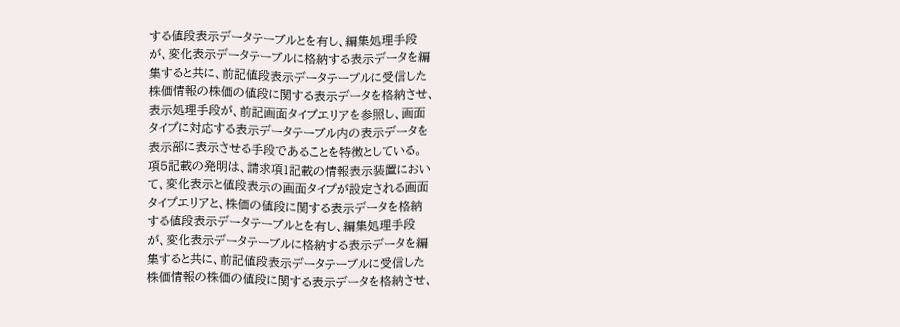する値段表示データテーブルとを有し、編集処理手段
が、変化表示データテーブルに格納する表示データを編
集すると共に、前記値段表示データテーブルに受信した
株価情報の株価の値段に関する表示データを格納させ、
表示処理手段が、前記画面タイプエリアを参照し、画面
タイプに対応する表示データテーブル内の表示データを
表示部に表示させる手段であることを特徴としている。
項5記載の発明は、請求項1記載の情報表示装置におい
て、変化表示と値段表示の画面タイプが設定される画面
タイプエリアと、株価の値段に関する表示データを格納
する値段表示データテーブルとを有し、編集処理手段
が、変化表示データテーブルに格納する表示データを編
集すると共に、前記値段表示データテーブルに受信した
株価情報の株価の値段に関する表示データを格納させ、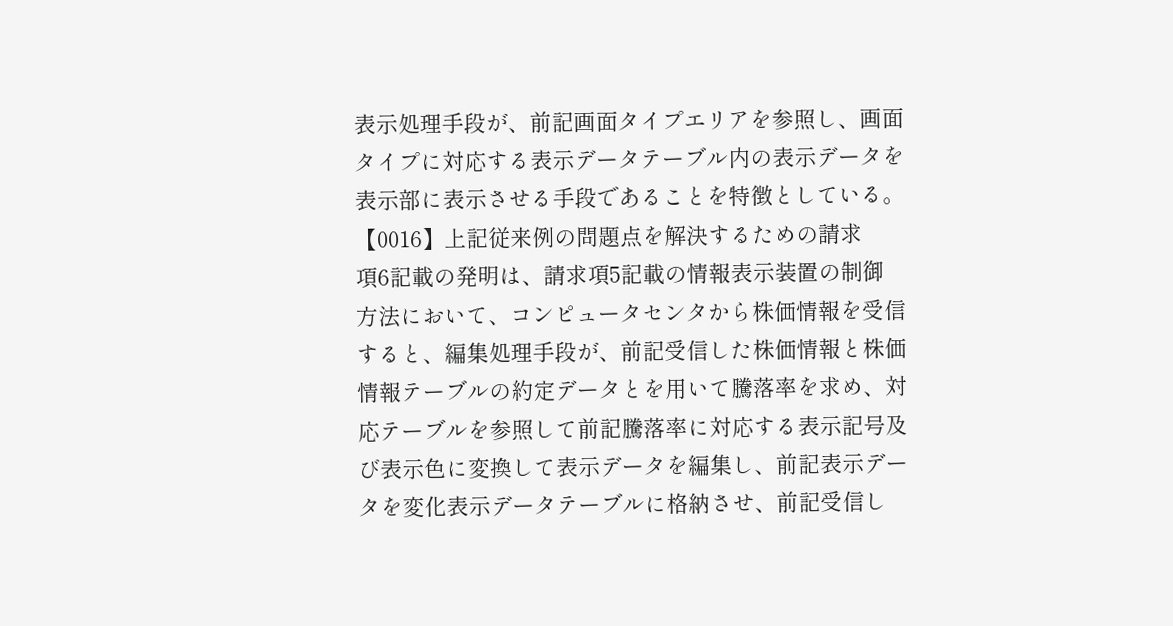表示処理手段が、前記画面タイプエリアを参照し、画面
タイプに対応する表示データテーブル内の表示データを
表示部に表示させる手段であることを特徴としている。
【0016】上記従来例の問題点を解決するための請求
項6記載の発明は、請求項5記載の情報表示装置の制御
方法において、コンピュータセンタから株価情報を受信
すると、編集処理手段が、前記受信した株価情報と株価
情報テーブルの約定データとを用いて騰落率を求め、対
応テーブルを参照して前記騰落率に対応する表示記号及
び表示色に変換して表示データを編集し、前記表示デー
タを変化表示データテーブルに格納させ、前記受信し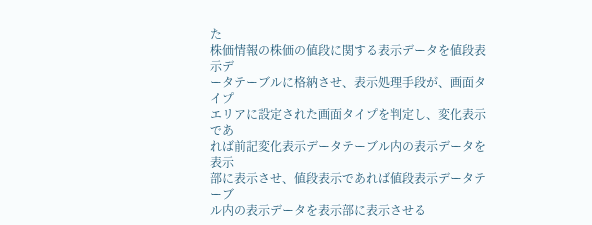た
株価情報の株価の値段に関する表示データを値段表示デ
ータテーブルに格納させ、表示処理手段が、画面タイプ
エリアに設定された画面タイプを判定し、変化表示であ
れば前記変化表示データテーブル内の表示データを表示
部に表示させ、値段表示であれば値段表示データテーブ
ル内の表示データを表示部に表示させる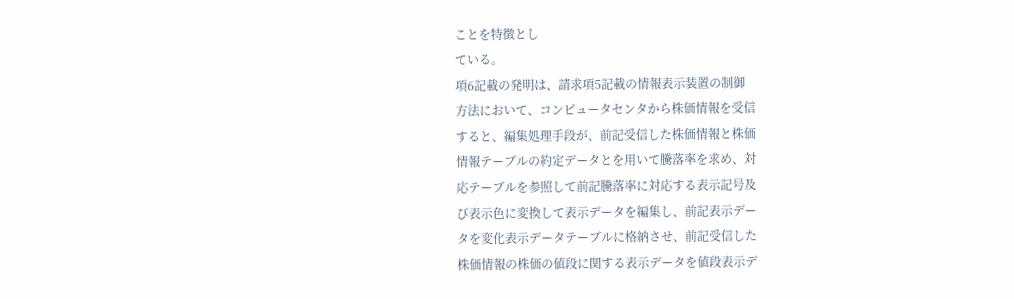ことを特徴とし
ている。
項6記載の発明は、請求項5記載の情報表示装置の制御
方法において、コンピュータセンタから株価情報を受信
すると、編集処理手段が、前記受信した株価情報と株価
情報テーブルの約定データとを用いて騰落率を求め、対
応テーブルを参照して前記騰落率に対応する表示記号及
び表示色に変換して表示データを編集し、前記表示デー
タを変化表示データテーブルに格納させ、前記受信した
株価情報の株価の値段に関する表示データを値段表示デ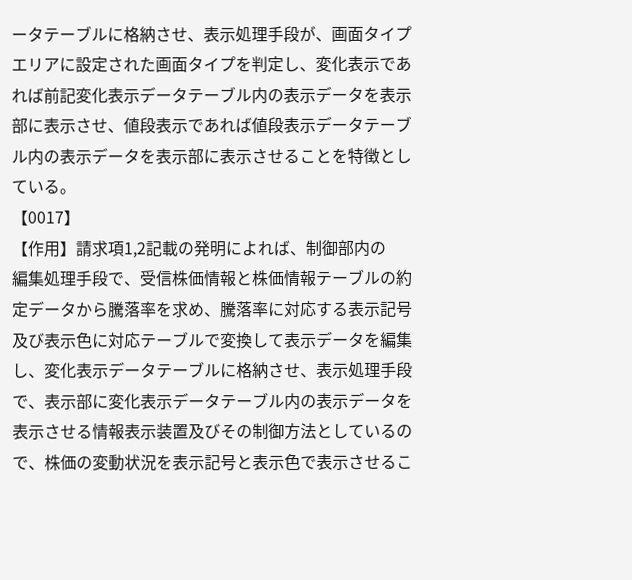ータテーブルに格納させ、表示処理手段が、画面タイプ
エリアに設定された画面タイプを判定し、変化表示であ
れば前記変化表示データテーブル内の表示データを表示
部に表示させ、値段表示であれば値段表示データテーブ
ル内の表示データを表示部に表示させることを特徴とし
ている。
【0017】
【作用】請求項1,2記載の発明によれば、制御部内の
編集処理手段で、受信株価情報と株価情報テーブルの約
定データから騰落率を求め、騰落率に対応する表示記号
及び表示色に対応テーブルで変換して表示データを編集
し、変化表示データテーブルに格納させ、表示処理手段
で、表示部に変化表示データテーブル内の表示データを
表示させる情報表示装置及びその制御方法としているの
で、株価の変動状況を表示記号と表示色で表示させるこ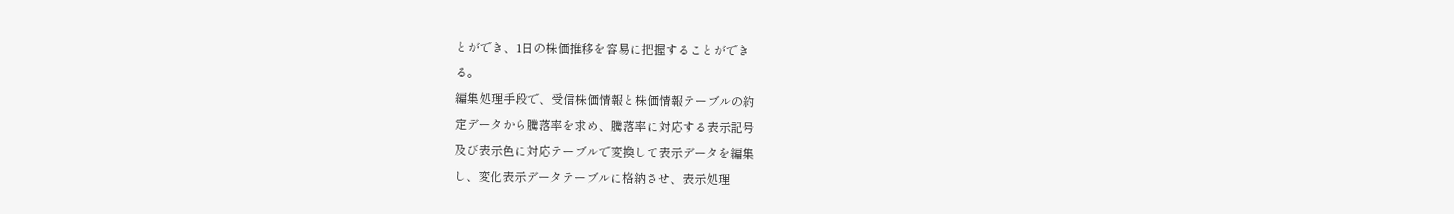とができ、1日の株価推移を容易に把握することができ
る。
編集処理手段で、受信株価情報と株価情報テーブルの約
定データから騰落率を求め、騰落率に対応する表示記号
及び表示色に対応テーブルで変換して表示データを編集
し、変化表示データテーブルに格納させ、表示処理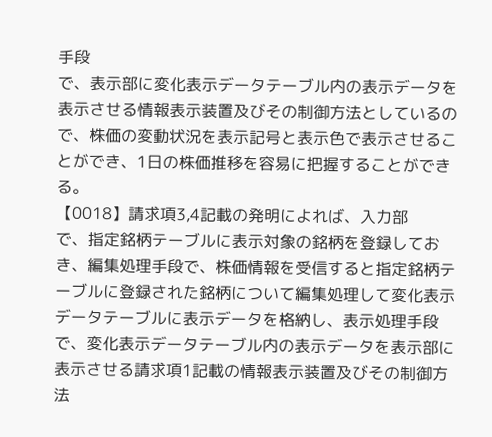手段
で、表示部に変化表示データテーブル内の表示データを
表示させる情報表示装置及びその制御方法としているの
で、株価の変動状況を表示記号と表示色で表示させるこ
とができ、1日の株価推移を容易に把握することができ
る。
【0018】請求項3,4記載の発明によれば、入力部
で、指定銘柄テーブルに表示対象の銘柄を登録してお
き、編集処理手段で、株価情報を受信すると指定銘柄テ
ーブルに登録された銘柄について編集処理して変化表示
データテーブルに表示データを格納し、表示処理手段
で、変化表示データテーブル内の表示データを表示部に
表示させる請求項1記載の情報表示装置及びその制御方
法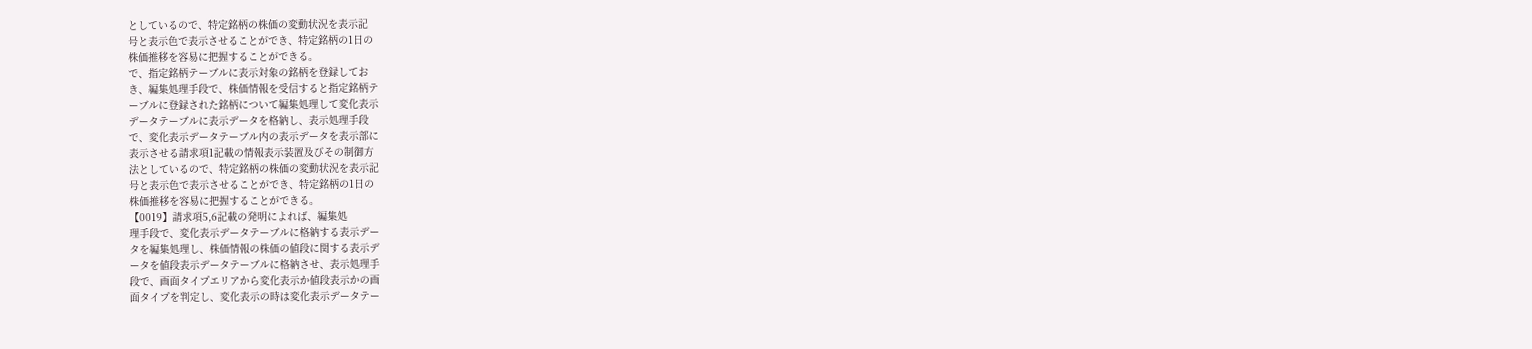としているので、特定銘柄の株価の変動状況を表示記
号と表示色で表示させることができ、特定銘柄の1日の
株価推移を容易に把握することができる。
で、指定銘柄テーブルに表示対象の銘柄を登録してお
き、編集処理手段で、株価情報を受信すると指定銘柄テ
ーブルに登録された銘柄について編集処理して変化表示
データテーブルに表示データを格納し、表示処理手段
で、変化表示データテーブル内の表示データを表示部に
表示させる請求項1記載の情報表示装置及びその制御方
法としているので、特定銘柄の株価の変動状況を表示記
号と表示色で表示させることができ、特定銘柄の1日の
株価推移を容易に把握することができる。
【0019】請求項5,6記載の発明によれば、編集処
理手段で、変化表示データテーブルに格納する表示デー
タを編集処理し、株価情報の株価の値段に関する表示デ
ータを値段表示データテーブルに格納させ、表示処理手
段で、画面タイプエリアから変化表示か値段表示かの画
面タイプを判定し、変化表示の時は変化表示データテー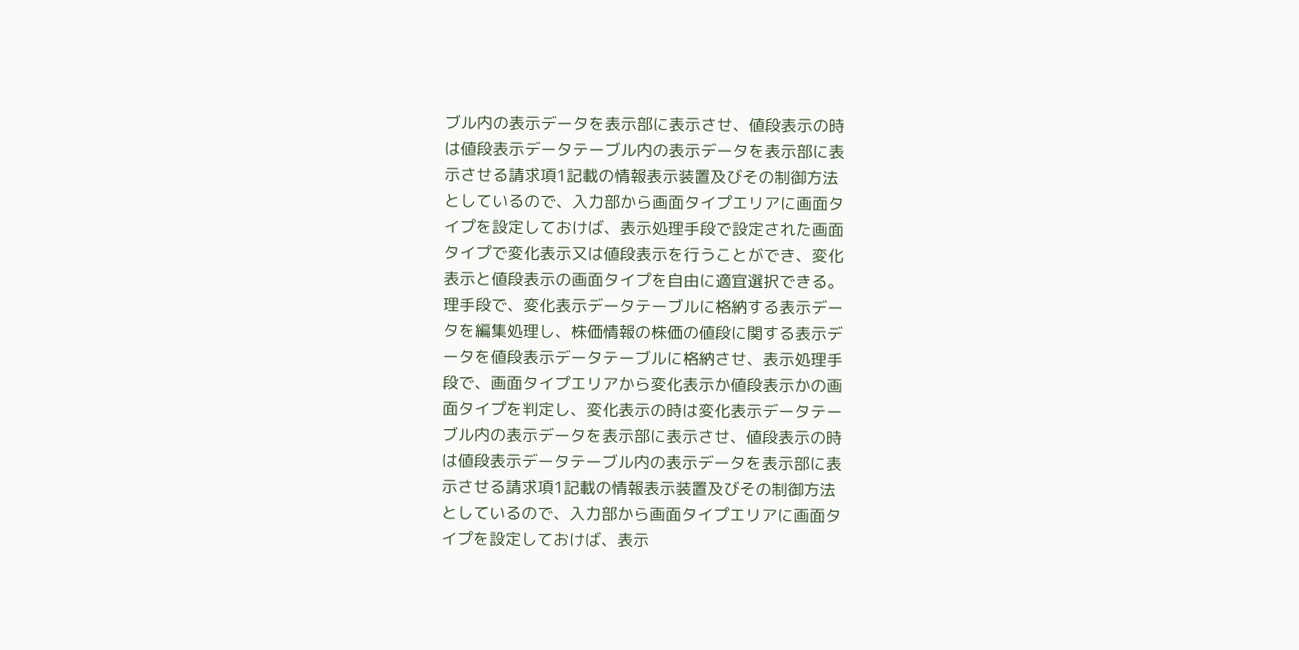ブル内の表示データを表示部に表示させ、値段表示の時
は値段表示データテーブル内の表示データを表示部に表
示させる請求項1記載の情報表示装置及びその制御方法
としているので、入力部から画面タイプエリアに画面タ
イプを設定しておけば、表示処理手段で設定された画面
タイプで変化表示又は値段表示を行うことができ、変化
表示と値段表示の画面タイプを自由に適宜選択できる。
理手段で、変化表示データテーブルに格納する表示デー
タを編集処理し、株価情報の株価の値段に関する表示デ
ータを値段表示データテーブルに格納させ、表示処理手
段で、画面タイプエリアから変化表示か値段表示かの画
面タイプを判定し、変化表示の時は変化表示データテー
ブル内の表示データを表示部に表示させ、値段表示の時
は値段表示データテーブル内の表示データを表示部に表
示させる請求項1記載の情報表示装置及びその制御方法
としているので、入力部から画面タイプエリアに画面タ
イプを設定しておけば、表示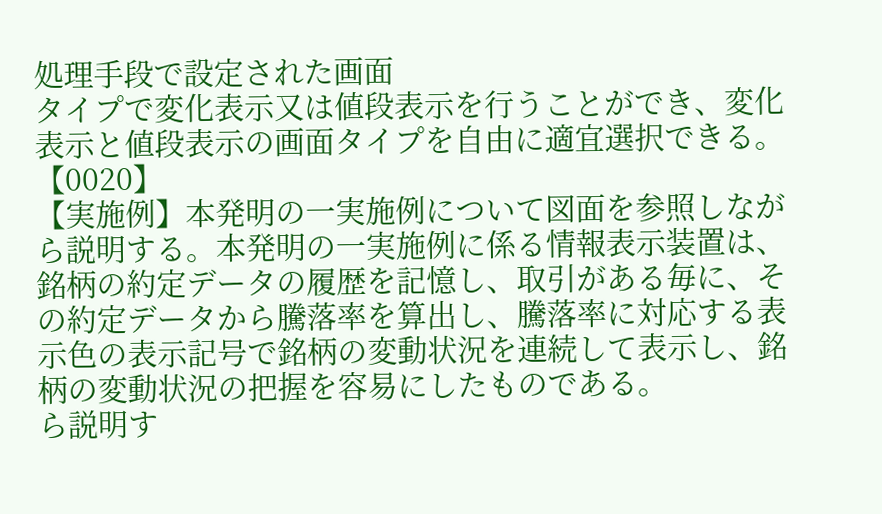処理手段で設定された画面
タイプで変化表示又は値段表示を行うことができ、変化
表示と値段表示の画面タイプを自由に適宜選択できる。
【0020】
【実施例】本発明の一実施例について図面を参照しなが
ら説明する。本発明の一実施例に係る情報表示装置は、
銘柄の約定データの履歴を記憶し、取引がある毎に、そ
の約定データから騰落率を算出し、騰落率に対応する表
示色の表示記号で銘柄の変動状況を連続して表示し、銘
柄の変動状況の把握を容易にしたものである。
ら説明す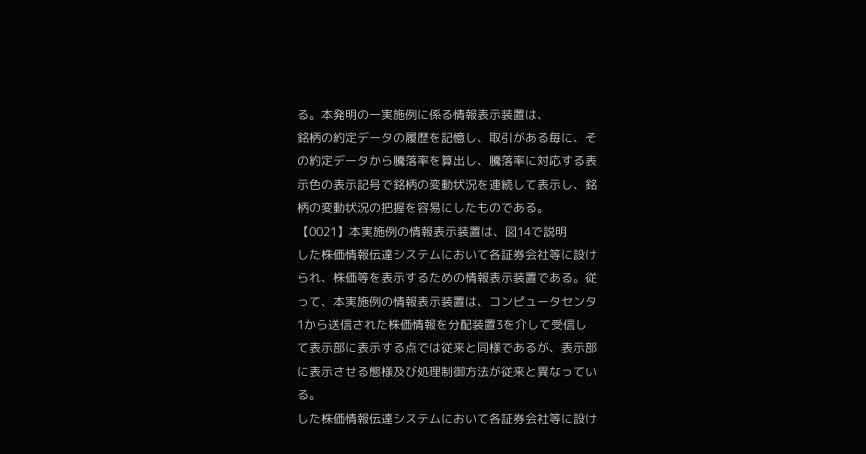る。本発明の一実施例に係る情報表示装置は、
銘柄の約定データの履歴を記憶し、取引がある毎に、そ
の約定データから騰落率を算出し、騰落率に対応する表
示色の表示記号で銘柄の変動状況を連続して表示し、銘
柄の変動状況の把握を容易にしたものである。
【0021】本実施例の情報表示装置は、図14で説明
した株価情報伝達システムにおいて各証券会社等に設け
られ、株価等を表示するための情報表示装置である。従
って、本実施例の情報表示装置は、コンピュータセンタ
1から送信された株価情報を分配装置3を介して受信し
て表示部に表示する点では従来と同様であるが、表示部
に表示させる態様及び処理制御方法が従来と異なってい
る。
した株価情報伝達システムにおいて各証券会社等に設け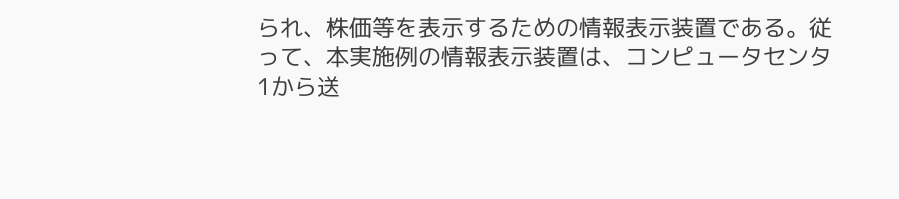られ、株価等を表示するための情報表示装置である。従
って、本実施例の情報表示装置は、コンピュータセンタ
1から送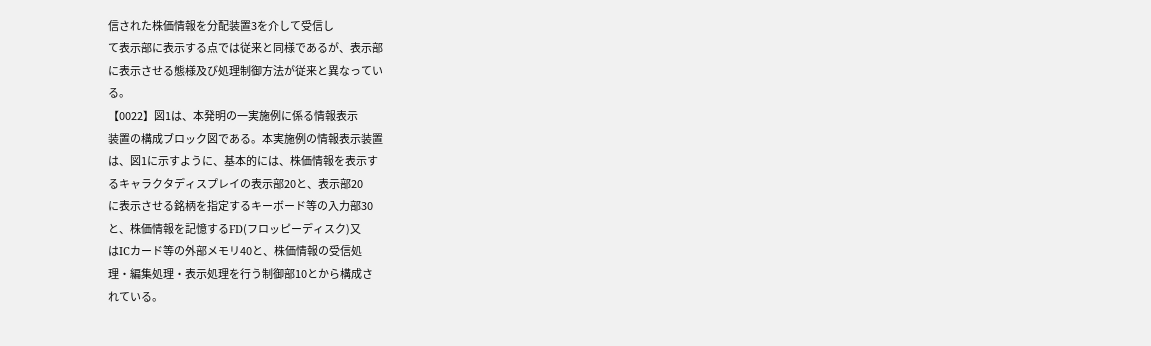信された株価情報を分配装置3を介して受信し
て表示部に表示する点では従来と同様であるが、表示部
に表示させる態様及び処理制御方法が従来と異なってい
る。
【0022】図1は、本発明の一実施例に係る情報表示
装置の構成ブロック図である。本実施例の情報表示装置
は、図1に示すように、基本的には、株価情報を表示す
るキャラクタディスプレイの表示部20と、表示部20
に表示させる銘柄を指定するキーボード等の入力部30
と、株価情報を記憶するFD(フロッピーディスク)又
はICカード等の外部メモリ40と、株価情報の受信処
理・編集処理・表示処理を行う制御部10とから構成さ
れている。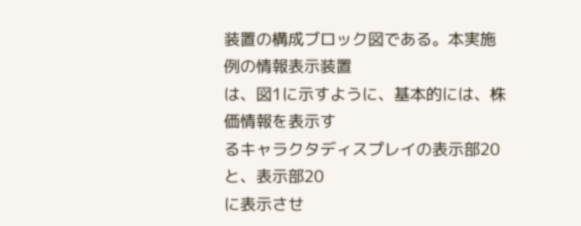装置の構成ブロック図である。本実施例の情報表示装置
は、図1に示すように、基本的には、株価情報を表示す
るキャラクタディスプレイの表示部20と、表示部20
に表示させ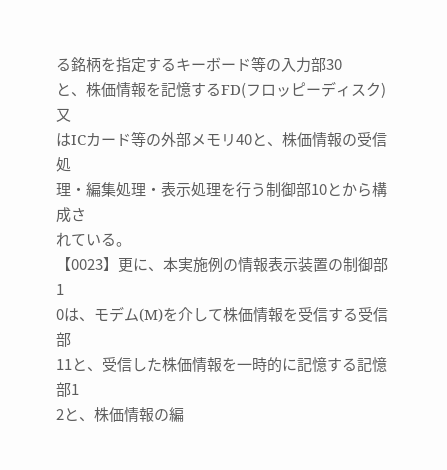る銘柄を指定するキーボード等の入力部30
と、株価情報を記憶するFD(フロッピーディスク)又
はICカード等の外部メモリ40と、株価情報の受信処
理・編集処理・表示処理を行う制御部10とから構成さ
れている。
【0023】更に、本実施例の情報表示装置の制御部1
0は、モデム(M)を介して株価情報を受信する受信部
11と、受信した株価情報を一時的に記憶する記憶部1
2と、株価情報の編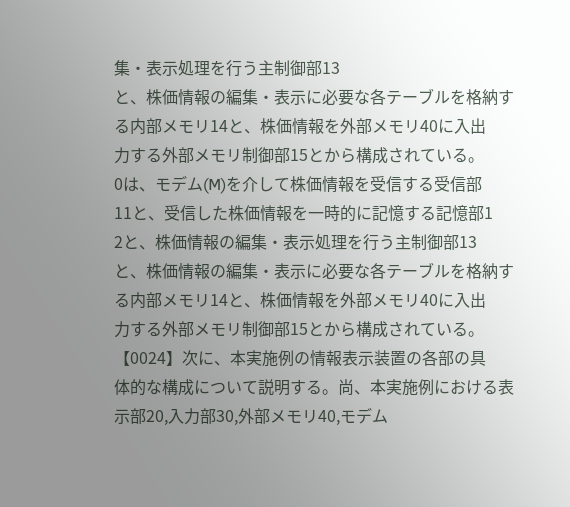集・表示処理を行う主制御部13
と、株価情報の編集・表示に必要な各テーブルを格納す
る内部メモリ14と、株価情報を外部メモリ40に入出
力する外部メモリ制御部15とから構成されている。
0は、モデム(M)を介して株価情報を受信する受信部
11と、受信した株価情報を一時的に記憶する記憶部1
2と、株価情報の編集・表示処理を行う主制御部13
と、株価情報の編集・表示に必要な各テーブルを格納す
る内部メモリ14と、株価情報を外部メモリ40に入出
力する外部メモリ制御部15とから構成されている。
【0024】次に、本実施例の情報表示装置の各部の具
体的な構成について説明する。尚、本実施例における表
示部20,入力部30,外部メモリ40,モデム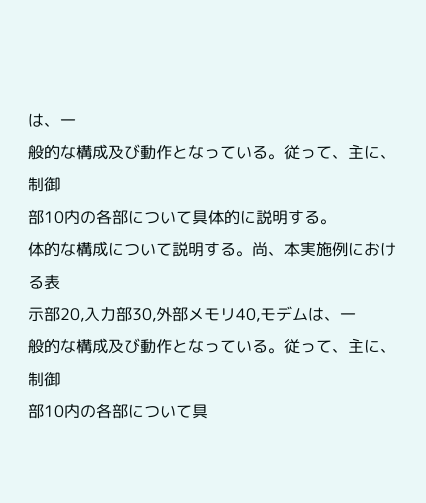は、一
般的な構成及び動作となっている。従って、主に、制御
部10内の各部について具体的に説明する。
体的な構成について説明する。尚、本実施例における表
示部20,入力部30,外部メモリ40,モデムは、一
般的な構成及び動作となっている。従って、主に、制御
部10内の各部について具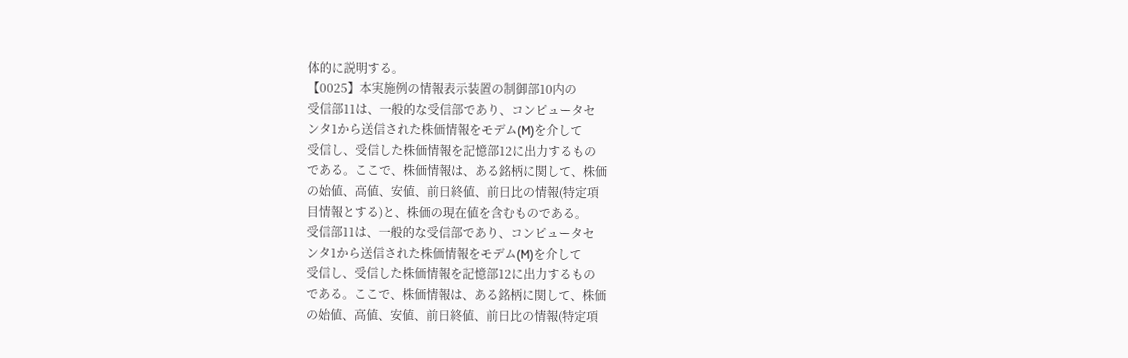体的に説明する。
【0025】本実施例の情報表示装置の制御部10内の
受信部11は、一般的な受信部であり、コンピュータセ
ンタ1から送信された株価情報をモデム(M)を介して
受信し、受信した株価情報を記憶部12に出力するもの
である。ここで、株価情報は、ある銘柄に関して、株価
の始値、高値、安値、前日終値、前日比の情報(特定項
目情報とする)と、株価の現在値を含むものである。
受信部11は、一般的な受信部であり、コンピュータセ
ンタ1から送信された株価情報をモデム(M)を介して
受信し、受信した株価情報を記憶部12に出力するもの
である。ここで、株価情報は、ある銘柄に関して、株価
の始値、高値、安値、前日終値、前日比の情報(特定項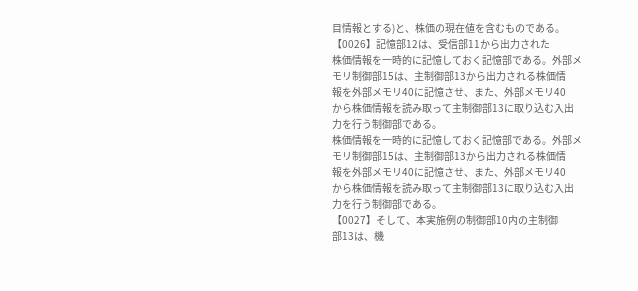目情報とする)と、株価の現在値を含むものである。
【0026】記憶部12は、受信部11から出力された
株価情報を一時的に記憶しておく記憶部である。外部メ
モリ制御部15は、主制御部13から出力される株価情
報を外部メモリ40に記憶させ、また、外部メモリ40
から株価情報を読み取って主制御部13に取り込む入出
力を行う制御部である。
株価情報を一時的に記憶しておく記憶部である。外部メ
モリ制御部15は、主制御部13から出力される株価情
報を外部メモリ40に記憶させ、また、外部メモリ40
から株価情報を読み取って主制御部13に取り込む入出
力を行う制御部である。
【0027】そして、本実施例の制御部10内の主制御
部13は、機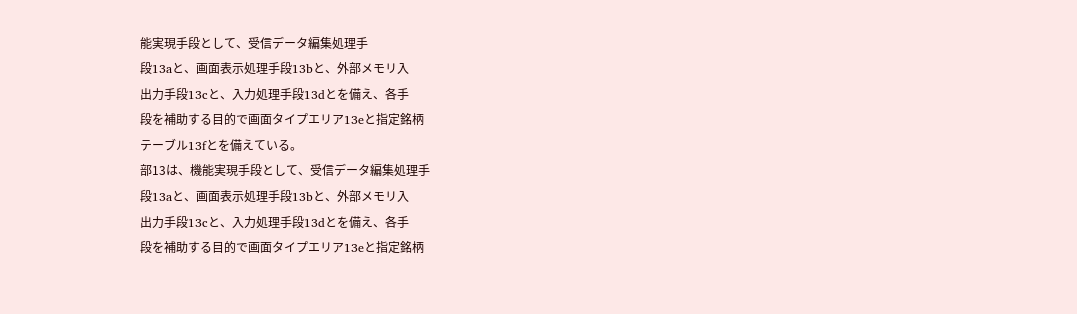能実現手段として、受信データ編集処理手
段13aと、画面表示処理手段13bと、外部メモリ入
出力手段13cと、入力処理手段13dとを備え、各手
段を補助する目的で画面タイプエリア13eと指定銘柄
テーブル13fとを備えている。
部13は、機能実現手段として、受信データ編集処理手
段13aと、画面表示処理手段13bと、外部メモリ入
出力手段13cと、入力処理手段13dとを備え、各手
段を補助する目的で画面タイプエリア13eと指定銘柄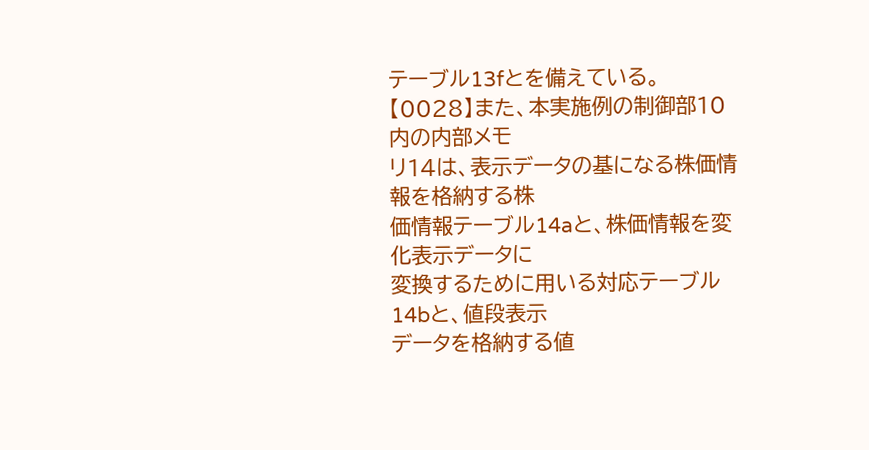テーブル13fとを備えている。
【0028】また、本実施例の制御部10内の内部メモ
リ14は、表示データの基になる株価情報を格納する株
価情報テーブル14aと、株価情報を変化表示データに
変換するために用いる対応テーブル14bと、値段表示
データを格納する値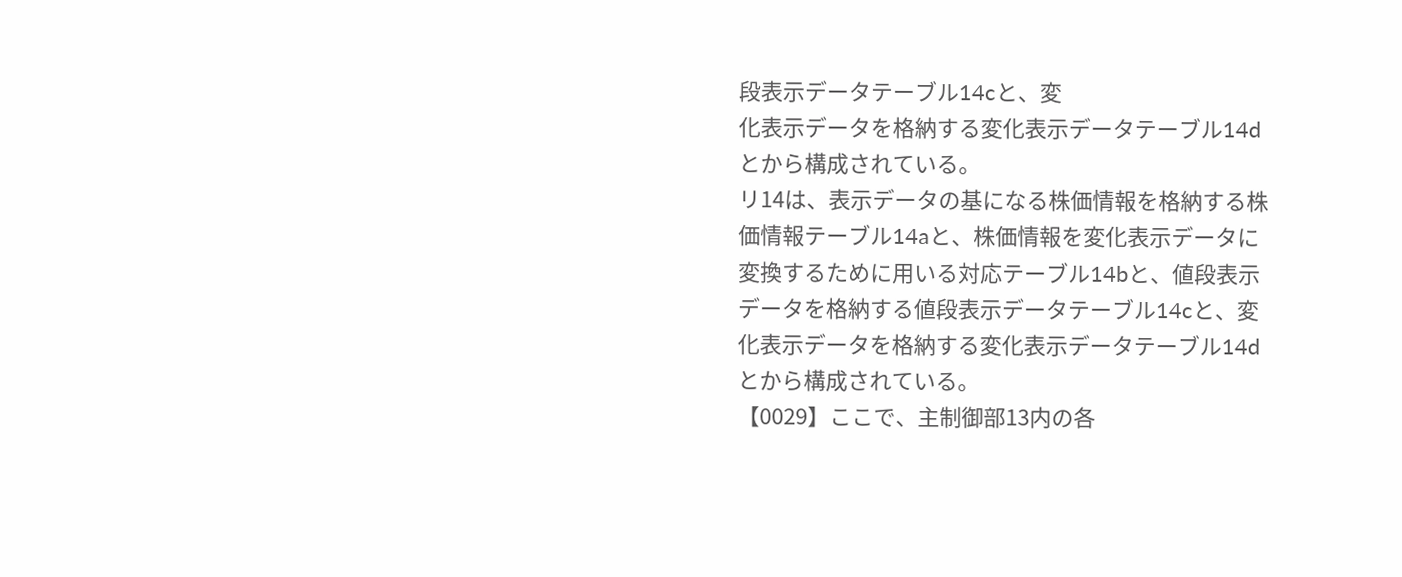段表示データテーブル14cと、変
化表示データを格納する変化表示データテーブル14d
とから構成されている。
リ14は、表示データの基になる株価情報を格納する株
価情報テーブル14aと、株価情報を変化表示データに
変換するために用いる対応テーブル14bと、値段表示
データを格納する値段表示データテーブル14cと、変
化表示データを格納する変化表示データテーブル14d
とから構成されている。
【0029】ここで、主制御部13内の各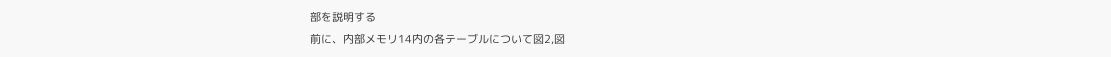部を説明する
前に、内部メモリ14内の各テーブルについて図2,図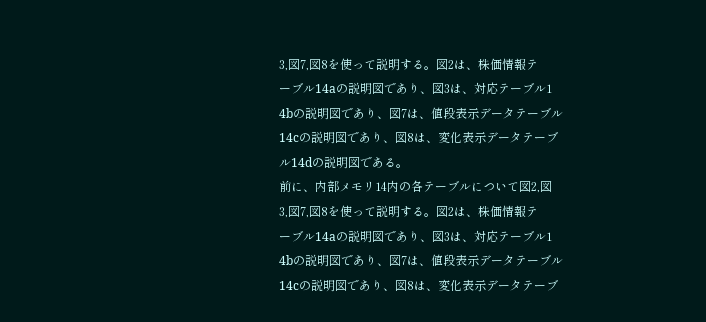3,図7,図8を使って説明する。図2は、株価情報テ
ーブル14aの説明図であり、図3は、対応テーブル1
4bの説明図であり、図7は、値段表示データテーブル
14cの説明図であり、図8は、変化表示データテーブ
ル14dの説明図である。
前に、内部メモリ14内の各テーブルについて図2,図
3,図7,図8を使って説明する。図2は、株価情報テ
ーブル14aの説明図であり、図3は、対応テーブル1
4bの説明図であり、図7は、値段表示データテーブル
14cの説明図であり、図8は、変化表示データテーブ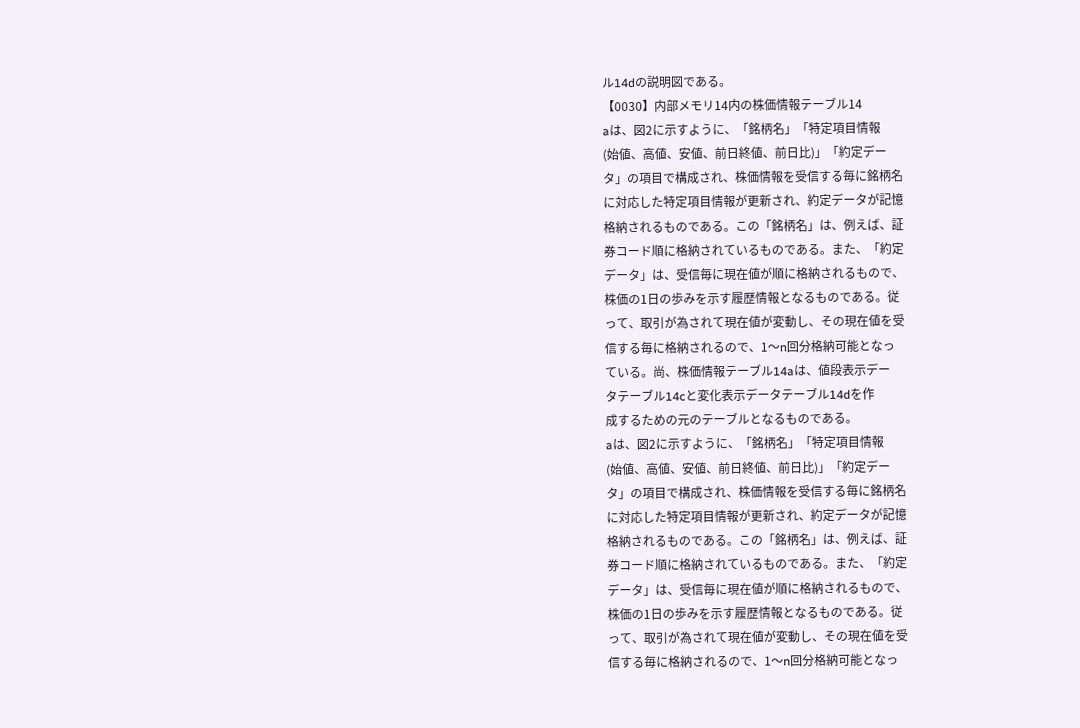ル14dの説明図である。
【0030】内部メモリ14内の株価情報テーブル14
aは、図2に示すように、「銘柄名」「特定項目情報
(始値、高値、安値、前日終値、前日比)」「約定デー
タ」の項目で構成され、株価情報を受信する毎に銘柄名
に対応した特定項目情報が更新され、約定データが記憶
格納されるものである。この「銘柄名」は、例えば、証
券コード順に格納されているものである。また、「約定
データ」は、受信毎に現在値が順に格納されるもので、
株価の1日の歩みを示す履歴情報となるものである。従
って、取引が為されて現在値が変動し、その現在値を受
信する毎に格納されるので、1〜n回分格納可能となっ
ている。尚、株価情報テーブル14aは、値段表示デー
タテーブル14cと変化表示データテーブル14dを作
成するための元のテーブルとなるものである。
aは、図2に示すように、「銘柄名」「特定項目情報
(始値、高値、安値、前日終値、前日比)」「約定デー
タ」の項目で構成され、株価情報を受信する毎に銘柄名
に対応した特定項目情報が更新され、約定データが記憶
格納されるものである。この「銘柄名」は、例えば、証
券コード順に格納されているものである。また、「約定
データ」は、受信毎に現在値が順に格納されるもので、
株価の1日の歩みを示す履歴情報となるものである。従
って、取引が為されて現在値が変動し、その現在値を受
信する毎に格納されるので、1〜n回分格納可能となっ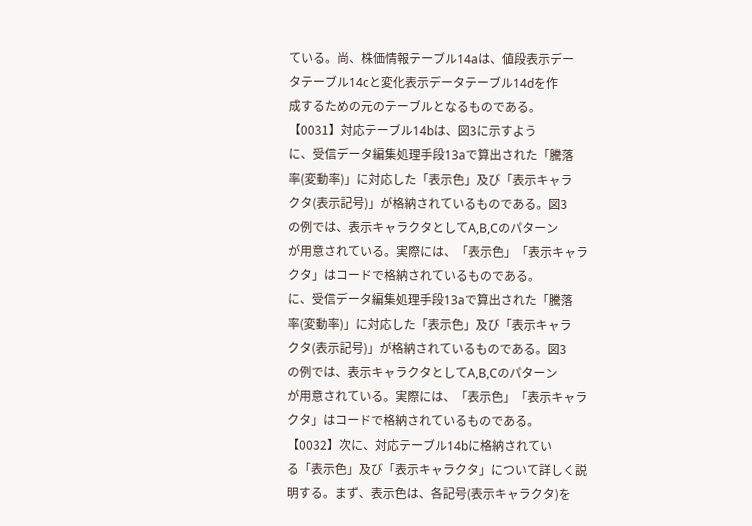ている。尚、株価情報テーブル14aは、値段表示デー
タテーブル14cと変化表示データテーブル14dを作
成するための元のテーブルとなるものである。
【0031】対応テーブル14bは、図3に示すよう
に、受信データ編集処理手段13aで算出された「騰落
率(変動率)」に対応した「表示色」及び「表示キャラ
クタ(表示記号)」が格納されているものである。図3
の例では、表示キャラクタとしてA,B,Cのパターン
が用意されている。実際には、「表示色」「表示キャラ
クタ」はコードで格納されているものである。
に、受信データ編集処理手段13aで算出された「騰落
率(変動率)」に対応した「表示色」及び「表示キャラ
クタ(表示記号)」が格納されているものである。図3
の例では、表示キャラクタとしてA,B,Cのパターン
が用意されている。実際には、「表示色」「表示キャラ
クタ」はコードで格納されているものである。
【0032】次に、対応テーブル14bに格納されてい
る「表示色」及び「表示キャラクタ」について詳しく説
明する。まず、表示色は、各記号(表示キャラクタ)を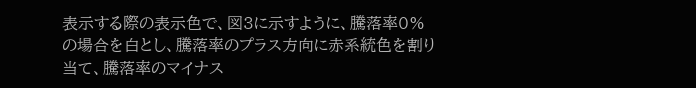表示する際の表示色で、図3に示すように、騰落率0%
の場合を白とし、騰落率のプラス方向に赤系統色を割り
当て、騰落率のマイナス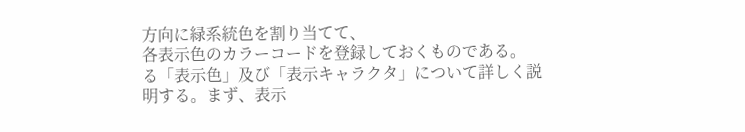方向に緑系統色を割り当てて、
各表示色のカラーコードを登録しておくものである。
る「表示色」及び「表示キャラクタ」について詳しく説
明する。まず、表示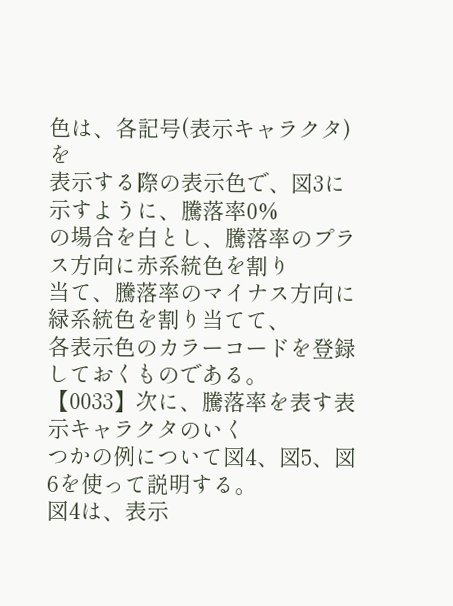色は、各記号(表示キャラクタ)を
表示する際の表示色で、図3に示すように、騰落率0%
の場合を白とし、騰落率のプラス方向に赤系統色を割り
当て、騰落率のマイナス方向に緑系統色を割り当てて、
各表示色のカラーコードを登録しておくものである。
【0033】次に、騰落率を表す表示キャラクタのいく
つかの例について図4、図5、図6を使って説明する。
図4は、表示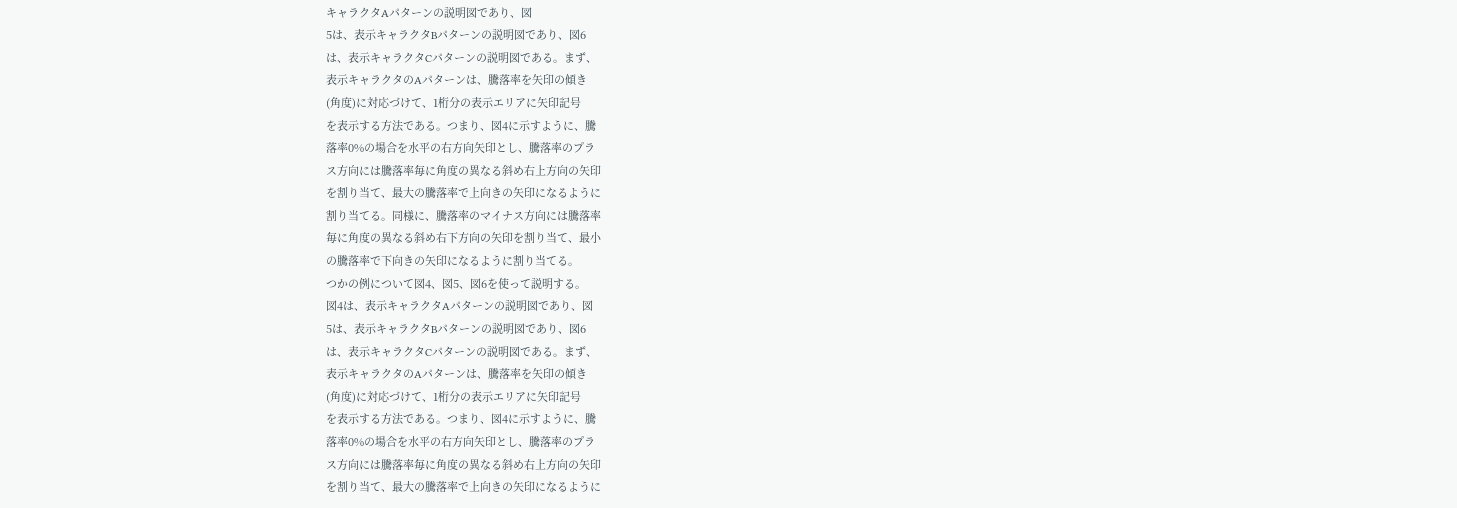キャラクタAパターンの説明図であり、図
5は、表示キャラクタBパターンの説明図であり、図6
は、表示キャラクタCパターンの説明図である。まず、
表示キャラクタのAパターンは、騰落率を矢印の傾き
(角度)に対応づけて、1桁分の表示エリアに矢印記号
を表示する方法である。つまり、図4に示すように、騰
落率0%の場合を水平の右方向矢印とし、騰落率のプラ
ス方向には騰落率毎に角度の異なる斜め右上方向の矢印
を割り当て、最大の騰落率で上向きの矢印になるように
割り当てる。同様に、騰落率のマイナス方向には騰落率
毎に角度の異なる斜め右下方向の矢印を割り当て、最小
の騰落率で下向きの矢印になるように割り当てる。
つかの例について図4、図5、図6を使って説明する。
図4は、表示キャラクタAパターンの説明図であり、図
5は、表示キャラクタBパターンの説明図であり、図6
は、表示キャラクタCパターンの説明図である。まず、
表示キャラクタのAパターンは、騰落率を矢印の傾き
(角度)に対応づけて、1桁分の表示エリアに矢印記号
を表示する方法である。つまり、図4に示すように、騰
落率0%の場合を水平の右方向矢印とし、騰落率のプラ
ス方向には騰落率毎に角度の異なる斜め右上方向の矢印
を割り当て、最大の騰落率で上向きの矢印になるように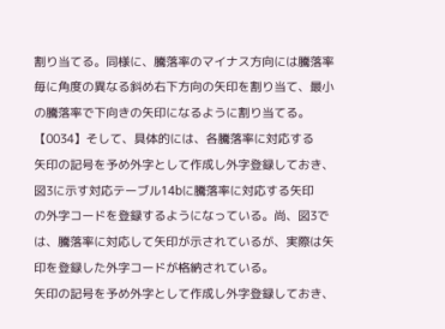割り当てる。同様に、騰落率のマイナス方向には騰落率
毎に角度の異なる斜め右下方向の矢印を割り当て、最小
の騰落率で下向きの矢印になるように割り当てる。
【0034】そして、具体的には、各騰落率に対応する
矢印の記号を予め外字として作成し外字登録しておき、
図3に示す対応テーブル14bに騰落率に対応する矢印
の外字コードを登録するようになっている。尚、図3で
は、騰落率に対応して矢印が示されているが、実際は矢
印を登録した外字コードが格納されている。
矢印の記号を予め外字として作成し外字登録しておき、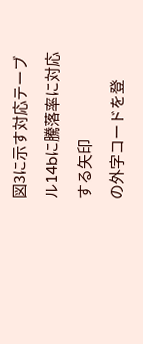図3に示す対応テーブル14bに騰落率に対応する矢印
の外字コードを登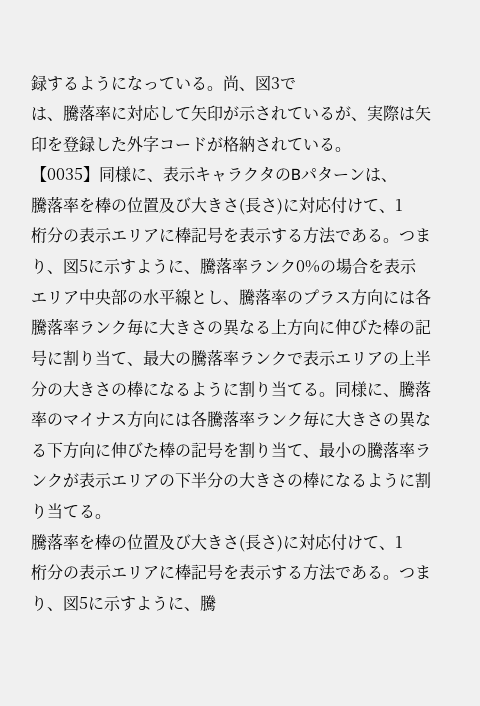録するようになっている。尚、図3で
は、騰落率に対応して矢印が示されているが、実際は矢
印を登録した外字コードが格納されている。
【0035】同様に、表示キャラクタのBパターンは、
騰落率を棒の位置及び大きさ(長さ)に対応付けて、1
桁分の表示エリアに棒記号を表示する方法である。つま
り、図5に示すように、騰落率ランク0%の場合を表示
エリア中央部の水平線とし、騰落率のプラス方向には各
騰落率ランク毎に大きさの異なる上方向に伸びた棒の記
号に割り当て、最大の騰落率ランクで表示エリアの上半
分の大きさの棒になるように割り当てる。同様に、騰落
率のマイナス方向には各騰落率ランク毎に大きさの異な
る下方向に伸びた棒の記号を割り当て、最小の騰落率ラ
ンクが表示エリアの下半分の大きさの棒になるように割
り当てる。
騰落率を棒の位置及び大きさ(長さ)に対応付けて、1
桁分の表示エリアに棒記号を表示する方法である。つま
り、図5に示すように、騰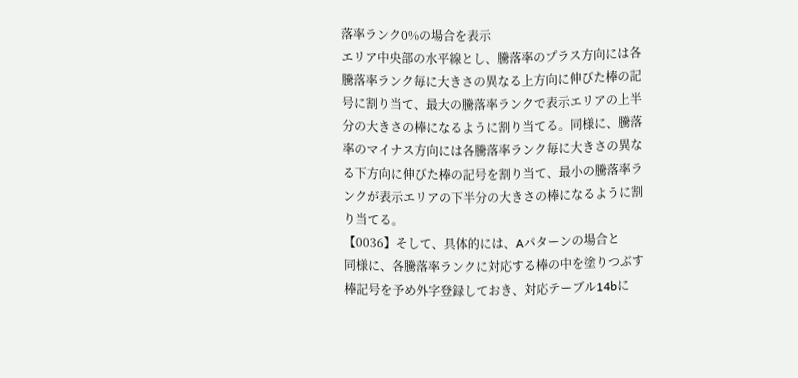落率ランク0%の場合を表示
エリア中央部の水平線とし、騰落率のプラス方向には各
騰落率ランク毎に大きさの異なる上方向に伸びた棒の記
号に割り当て、最大の騰落率ランクで表示エリアの上半
分の大きさの棒になるように割り当てる。同様に、騰落
率のマイナス方向には各騰落率ランク毎に大きさの異な
る下方向に伸びた棒の記号を割り当て、最小の騰落率ラ
ンクが表示エリアの下半分の大きさの棒になるように割
り当てる。
【0036】そして、具体的には、Aパターンの場合と
同様に、各騰落率ランクに対応する棒の中を塗りつぶす
棒記号を予め外字登録しておき、対応テーブル14bに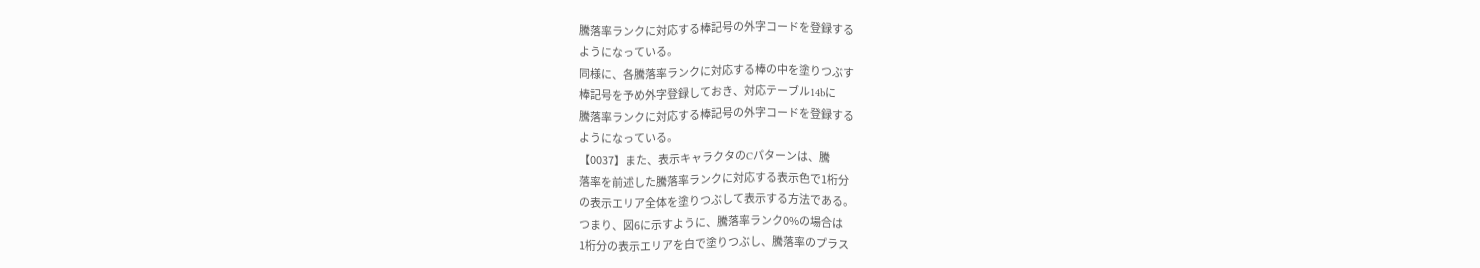騰落率ランクに対応する棒記号の外字コードを登録する
ようになっている。
同様に、各騰落率ランクに対応する棒の中を塗りつぶす
棒記号を予め外字登録しておき、対応テーブル14bに
騰落率ランクに対応する棒記号の外字コードを登録する
ようになっている。
【0037】また、表示キャラクタのCパターンは、騰
落率を前述した騰落率ランクに対応する表示色で1桁分
の表示エリア全体を塗りつぶして表示する方法である。
つまり、図6に示すように、騰落率ランク0%の場合は
1桁分の表示エリアを白で塗りつぶし、騰落率のプラス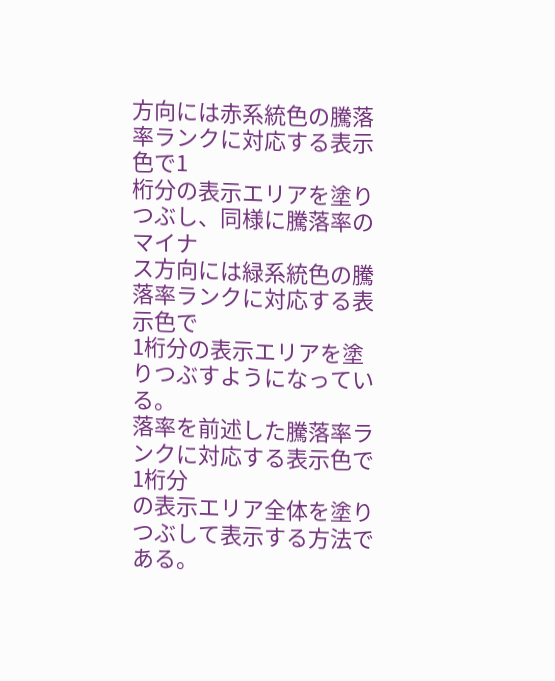方向には赤系統色の騰落率ランクに対応する表示色で1
桁分の表示エリアを塗りつぶし、同様に騰落率のマイナ
ス方向には緑系統色の騰落率ランクに対応する表示色で
1桁分の表示エリアを塗りつぶすようになっている。
落率を前述した騰落率ランクに対応する表示色で1桁分
の表示エリア全体を塗りつぶして表示する方法である。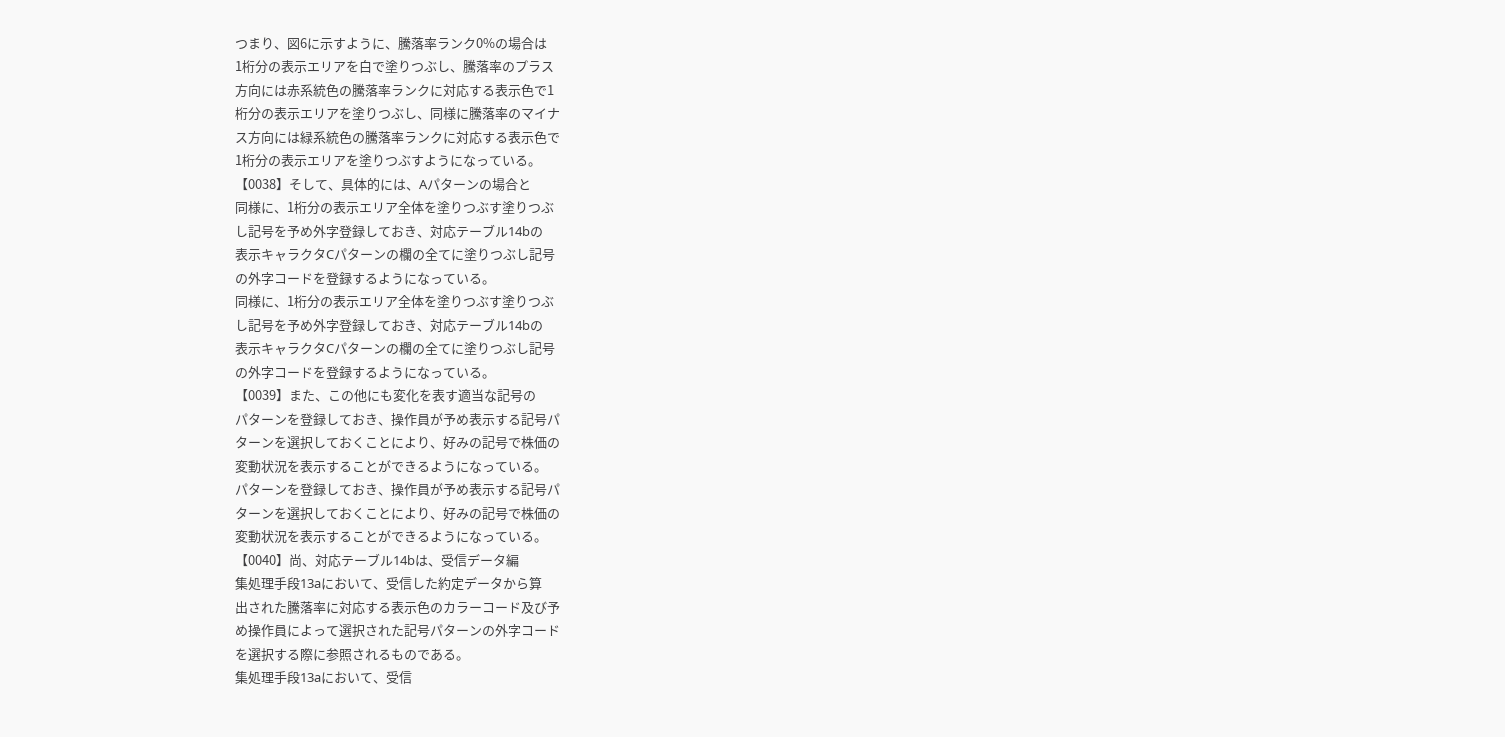つまり、図6に示すように、騰落率ランク0%の場合は
1桁分の表示エリアを白で塗りつぶし、騰落率のプラス
方向には赤系統色の騰落率ランクに対応する表示色で1
桁分の表示エリアを塗りつぶし、同様に騰落率のマイナ
ス方向には緑系統色の騰落率ランクに対応する表示色で
1桁分の表示エリアを塗りつぶすようになっている。
【0038】そして、具体的には、Aパターンの場合と
同様に、1桁分の表示エリア全体を塗りつぶす塗りつぶ
し記号を予め外字登録しておき、対応テーブル14bの
表示キャラクタCパターンの欄の全てに塗りつぶし記号
の外字コードを登録するようになっている。
同様に、1桁分の表示エリア全体を塗りつぶす塗りつぶ
し記号を予め外字登録しておき、対応テーブル14bの
表示キャラクタCパターンの欄の全てに塗りつぶし記号
の外字コードを登録するようになっている。
【0039】また、この他にも変化を表す適当な記号の
パターンを登録しておき、操作員が予め表示する記号パ
ターンを選択しておくことにより、好みの記号で株価の
変動状況を表示することができるようになっている。
パターンを登録しておき、操作員が予め表示する記号パ
ターンを選択しておくことにより、好みの記号で株価の
変動状況を表示することができるようになっている。
【0040】尚、対応テーブル14bは、受信データ編
集処理手段13aにおいて、受信した約定データから算
出された騰落率に対応する表示色のカラーコード及び予
め操作員によって選択された記号パターンの外字コード
を選択する際に参照されるものである。
集処理手段13aにおいて、受信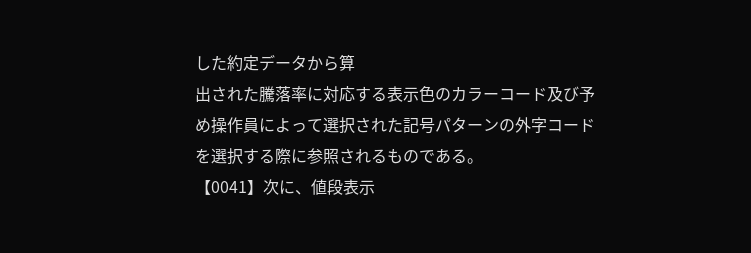した約定データから算
出された騰落率に対応する表示色のカラーコード及び予
め操作員によって選択された記号パターンの外字コード
を選択する際に参照されるものである。
【0041】次に、値段表示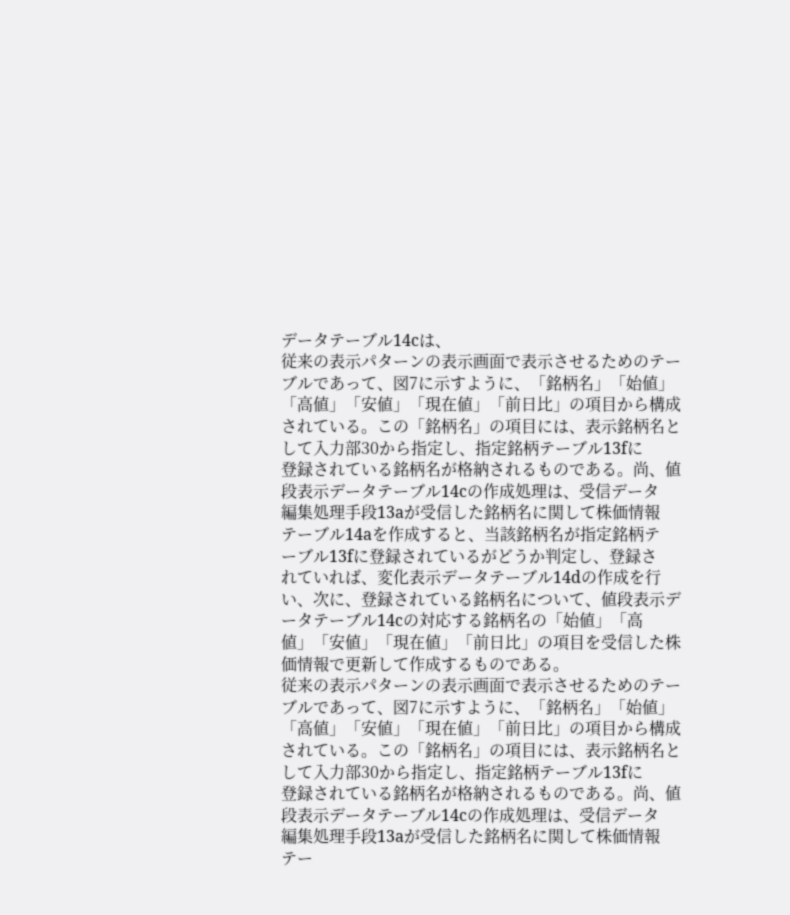データテーブル14cは、
従来の表示パターンの表示画面で表示させるためのテー
ブルであって、図7に示すように、「銘柄名」「始値」
「高値」「安値」「現在値」「前日比」の項目から構成
されている。この「銘柄名」の項目には、表示銘柄名と
して入力部30から指定し、指定銘柄テーブル13fに
登録されている銘柄名が格納されるものである。尚、値
段表示データテーブル14cの作成処理は、受信データ
編集処理手段13aが受信した銘柄名に関して株価情報
テーブル14aを作成すると、当該銘柄名が指定銘柄テ
ーブル13fに登録されているがどうか判定し、登録さ
れていれば、変化表示データテーブル14dの作成を行
い、次に、登録されている銘柄名について、値段表示デ
ータテーブル14cの対応する銘柄名の「始値」「高
値」「安値」「現在値」「前日比」の項目を受信した株
価情報で更新して作成するものである。
従来の表示パターンの表示画面で表示させるためのテー
ブルであって、図7に示すように、「銘柄名」「始値」
「高値」「安値」「現在値」「前日比」の項目から構成
されている。この「銘柄名」の項目には、表示銘柄名と
して入力部30から指定し、指定銘柄テーブル13fに
登録されている銘柄名が格納されるものである。尚、値
段表示データテーブル14cの作成処理は、受信データ
編集処理手段13aが受信した銘柄名に関して株価情報
テー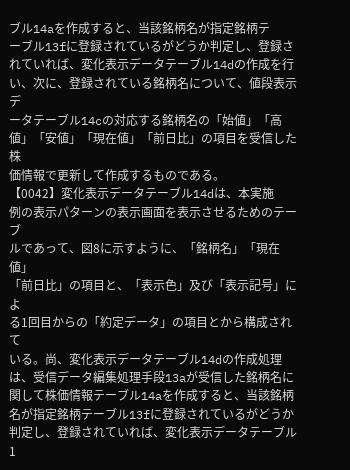ブル14aを作成すると、当該銘柄名が指定銘柄テ
ーブル13fに登録されているがどうか判定し、登録さ
れていれば、変化表示データテーブル14dの作成を行
い、次に、登録されている銘柄名について、値段表示デ
ータテーブル14cの対応する銘柄名の「始値」「高
値」「安値」「現在値」「前日比」の項目を受信した株
価情報で更新して作成するものである。
【0042】変化表示データテーブル14dは、本実施
例の表示パターンの表示画面を表示させるためのテーブ
ルであって、図8に示すように、「銘柄名」「現在値」
「前日比」の項目と、「表示色」及び「表示記号」によ
る1回目からの「約定データ」の項目とから構成されて
いる。尚、変化表示データテーブル14dの作成処理
は、受信データ編集処理手段13aが受信した銘柄名に
関して株価情報テーブル14aを作成すると、当該銘柄
名が指定銘柄テーブル13fに登録されているがどうか
判定し、登録されていれば、変化表示データテーブル1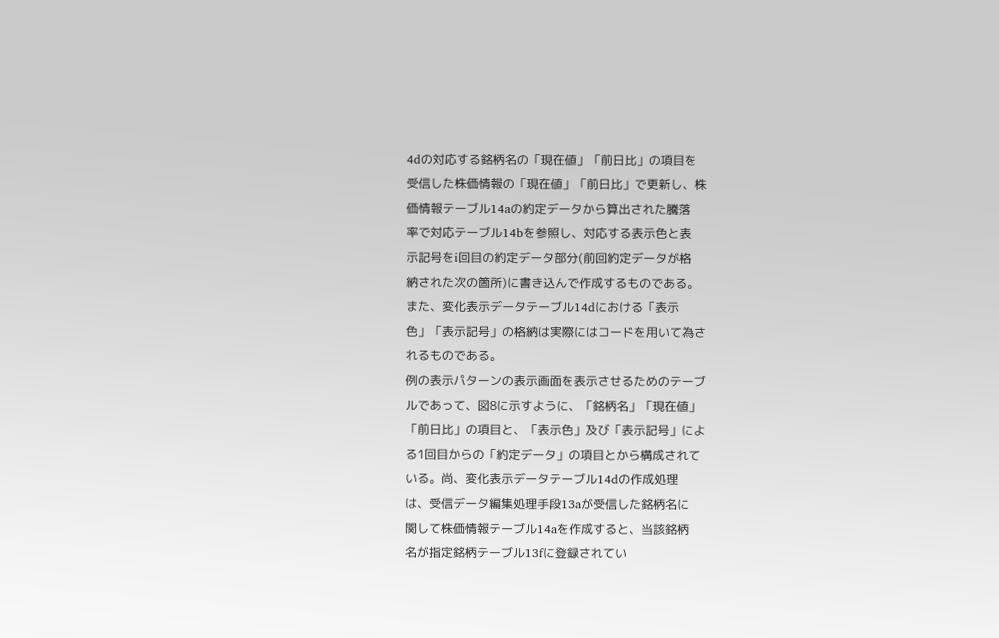4dの対応する銘柄名の「現在値」「前日比」の項目を
受信した株価情報の「現在値」「前日比」で更新し、株
価情報テーブル14aの約定データから算出された騰落
率で対応テーブル14bを参照し、対応する表示色と表
示記号をi回目の約定データ部分(前回約定データが格
納された次の箇所)に書き込んで作成するものである。
また、変化表示データテーブル14dにおける「表示
色」「表示記号」の格納は実際にはコードを用いて為さ
れるものである。
例の表示パターンの表示画面を表示させるためのテーブ
ルであって、図8に示すように、「銘柄名」「現在値」
「前日比」の項目と、「表示色」及び「表示記号」によ
る1回目からの「約定データ」の項目とから構成されて
いる。尚、変化表示データテーブル14dの作成処理
は、受信データ編集処理手段13aが受信した銘柄名に
関して株価情報テーブル14aを作成すると、当該銘柄
名が指定銘柄テーブル13fに登録されてい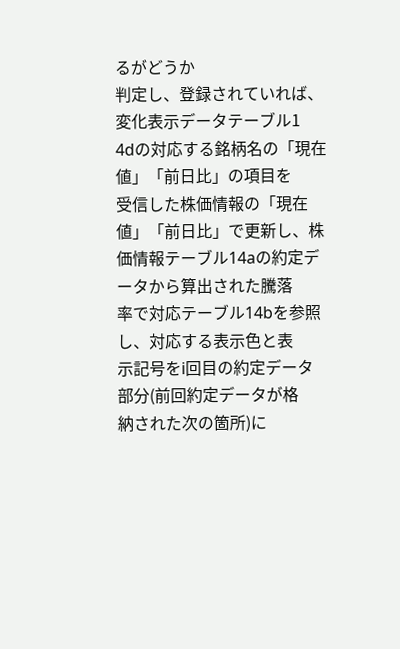るがどうか
判定し、登録されていれば、変化表示データテーブル1
4dの対応する銘柄名の「現在値」「前日比」の項目を
受信した株価情報の「現在値」「前日比」で更新し、株
価情報テーブル14aの約定データから算出された騰落
率で対応テーブル14bを参照し、対応する表示色と表
示記号をi回目の約定データ部分(前回約定データが格
納された次の箇所)に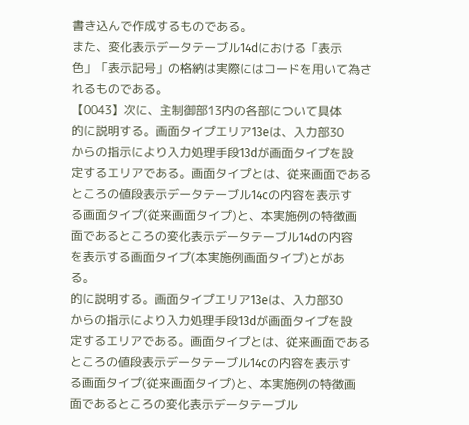書き込んで作成するものである。
また、変化表示データテーブル14dにおける「表示
色」「表示記号」の格納は実際にはコードを用いて為さ
れるものである。
【0043】次に、主制御部13内の各部について具体
的に説明する。画面タイプエリア13eは、入力部30
からの指示により入力処理手段13dが画面タイプを設
定するエリアである。画面タイプとは、従来画面である
ところの値段表示データテーブル14cの内容を表示す
る画面タイプ(従来画面タイプ)と、本実施例の特徴画
面であるところの変化表示データテーブル14dの内容
を表示する画面タイプ(本実施例画面タイプ)とがあ
る。
的に説明する。画面タイプエリア13eは、入力部30
からの指示により入力処理手段13dが画面タイプを設
定するエリアである。画面タイプとは、従来画面である
ところの値段表示データテーブル14cの内容を表示す
る画面タイプ(従来画面タイプ)と、本実施例の特徴画
面であるところの変化表示データテーブル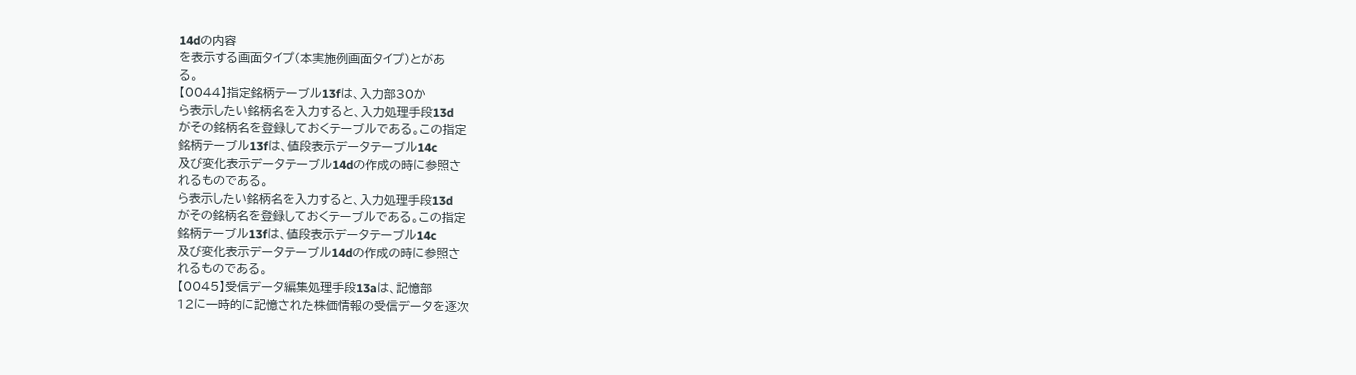14dの内容
を表示する画面タイプ(本実施例画面タイプ)とがあ
る。
【0044】指定銘柄テーブル13fは、入力部30か
ら表示したい銘柄名を入力すると、入力処理手段13d
がその銘柄名を登録しておくテーブルである。この指定
銘柄テーブル13fは、値段表示データテーブル14c
及び変化表示データテーブル14dの作成の時に参照さ
れるものである。
ら表示したい銘柄名を入力すると、入力処理手段13d
がその銘柄名を登録しておくテーブルである。この指定
銘柄テーブル13fは、値段表示データテーブル14c
及び変化表示データテーブル14dの作成の時に参照さ
れるものである。
【0045】受信データ編集処理手段13aは、記憶部
12に一時的に記憶された株価情報の受信データを逐次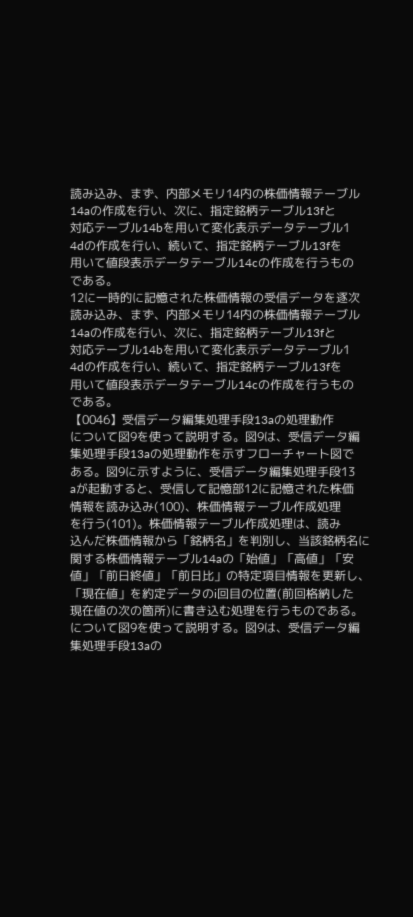読み込み、まず、内部メモリ14内の株価情報テーブル
14aの作成を行い、次に、指定銘柄テーブル13fと
対応テーブル14bを用いて変化表示データテーブル1
4dの作成を行い、続いて、指定銘柄テーブル13fを
用いて値段表示データテーブル14cの作成を行うもの
である。
12に一時的に記憶された株価情報の受信データを逐次
読み込み、まず、内部メモリ14内の株価情報テーブル
14aの作成を行い、次に、指定銘柄テーブル13fと
対応テーブル14bを用いて変化表示データテーブル1
4dの作成を行い、続いて、指定銘柄テーブル13fを
用いて値段表示データテーブル14cの作成を行うもの
である。
【0046】受信データ編集処理手段13aの処理動作
について図9を使って説明する。図9は、受信データ編
集処理手段13aの処理動作を示すフローチャート図で
ある。図9に示すように、受信データ編集処理手段13
aが起動すると、受信して記憶部12に記憶された株価
情報を読み込み(100)、株価情報テーブル作成処理
を行う(101)。株価情報テーブル作成処理は、読み
込んだ株価情報から「銘柄名」を判別し、当該銘柄名に
関する株価情報テーブル14aの「始値」「高値」「安
値」「前日終値」「前日比」の特定項目情報を更新し、
「現在値」を約定データのi回目の位置(前回格納した
現在値の次の箇所)に書き込む処理を行うものである。
について図9を使って説明する。図9は、受信データ編
集処理手段13aの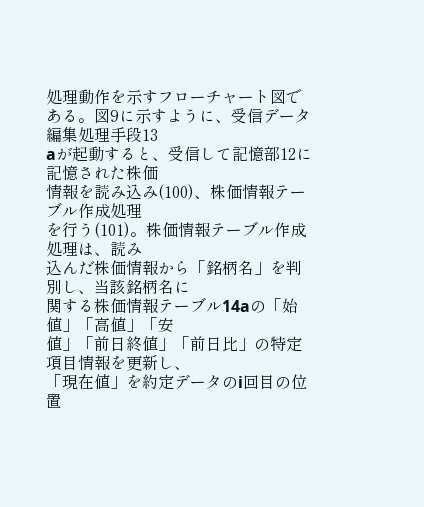処理動作を示すフローチャート図で
ある。図9に示すように、受信データ編集処理手段13
aが起動すると、受信して記憶部12に記憶された株価
情報を読み込み(100)、株価情報テーブル作成処理
を行う(101)。株価情報テーブル作成処理は、読み
込んだ株価情報から「銘柄名」を判別し、当該銘柄名に
関する株価情報テーブル14aの「始値」「高値」「安
値」「前日終値」「前日比」の特定項目情報を更新し、
「現在値」を約定データのi回目の位置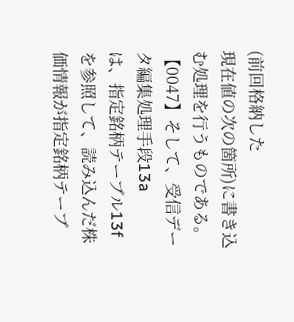(前回格納した
現在値の次の箇所)に書き込む処理を行うものである。
【0047】そして、受信データ編集処理手段13a
は、指定銘柄テーブル13fを参照して、読み込んだ株
価情報が指定銘柄テーブ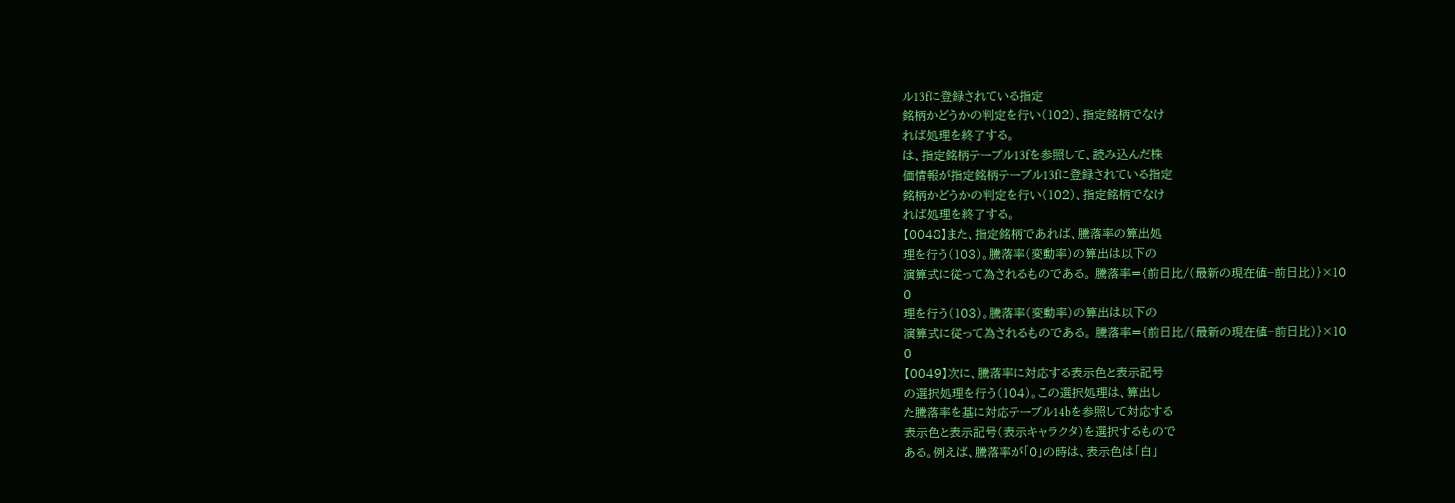ル13fに登録されている指定
銘柄かどうかの判定を行い(102)、指定銘柄でなけ
れば処理を終了する。
は、指定銘柄テーブル13fを参照して、読み込んだ株
価情報が指定銘柄テーブル13fに登録されている指定
銘柄かどうかの判定を行い(102)、指定銘柄でなけ
れば処理を終了する。
【0048】また、指定銘柄であれば、騰落率の算出処
理を行う(103)。騰落率(変動率)の算出は以下の
演算式に従って為されるものである。 騰落率={前日比/(最新の現在値−前日比)}×10
0
理を行う(103)。騰落率(変動率)の算出は以下の
演算式に従って為されるものである。 騰落率={前日比/(最新の現在値−前日比)}×10
0
【0049】次に、騰落率に対応する表示色と表示記号
の選択処理を行う(104)。この選択処理は、算出し
た騰落率を基に対応テーブル14bを参照して対応する
表示色と表示記号(表示キャラクタ)を選択するもので
ある。例えば、騰落率が「0」の時は、表示色は「白」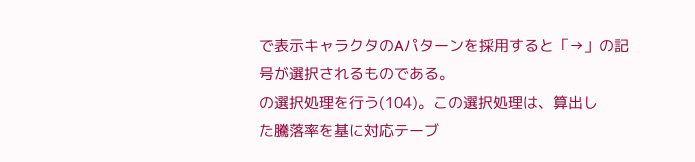で表示キャラクタのAパターンを採用すると「→」の記
号が選択されるものである。
の選択処理を行う(104)。この選択処理は、算出し
た騰落率を基に対応テーブ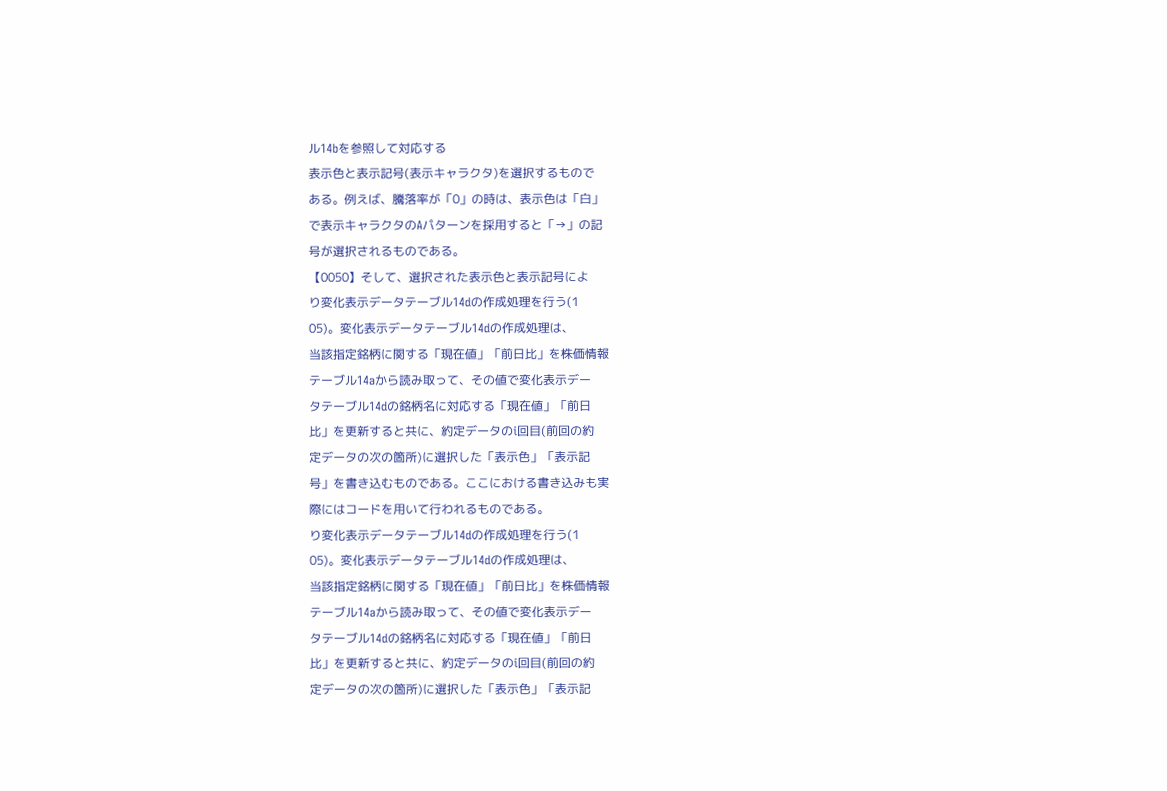ル14bを参照して対応する
表示色と表示記号(表示キャラクタ)を選択するもので
ある。例えば、騰落率が「0」の時は、表示色は「白」
で表示キャラクタのAパターンを採用すると「→」の記
号が選択されるものである。
【0050】そして、選択された表示色と表示記号によ
り変化表示データテーブル14dの作成処理を行う(1
05)。変化表示データテーブル14dの作成処理は、
当該指定銘柄に関する「現在値」「前日比」を株価情報
テーブル14aから読み取って、その値で変化表示デー
タテーブル14dの銘柄名に対応する「現在値」「前日
比」を更新すると共に、約定データのi回目(前回の約
定データの次の箇所)に選択した「表示色」「表示記
号」を書き込むものである。ここにおける書き込みも実
際にはコードを用いて行われるものである。
り変化表示データテーブル14dの作成処理を行う(1
05)。変化表示データテーブル14dの作成処理は、
当該指定銘柄に関する「現在値」「前日比」を株価情報
テーブル14aから読み取って、その値で変化表示デー
タテーブル14dの銘柄名に対応する「現在値」「前日
比」を更新すると共に、約定データのi回目(前回の約
定データの次の箇所)に選択した「表示色」「表示記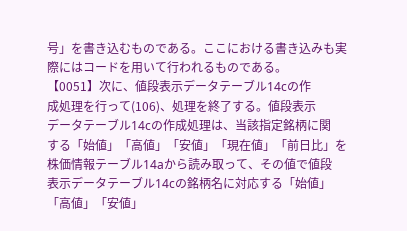号」を書き込むものである。ここにおける書き込みも実
際にはコードを用いて行われるものである。
【0051】次に、値段表示データテーブル14cの作
成処理を行って(106)、処理を終了する。値段表示
データテーブル14cの作成処理は、当該指定銘柄に関
する「始値」「高値」「安値」「現在値」「前日比」を
株価情報テーブル14aから読み取って、その値で値段
表示データテーブル14cの銘柄名に対応する「始値」
「高値」「安値」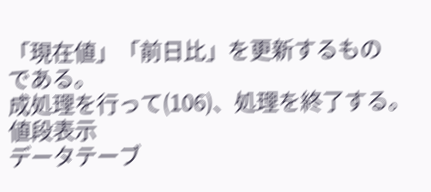「現在値」「前日比」を更新するもの
である。
成処理を行って(106)、処理を終了する。値段表示
データテーブ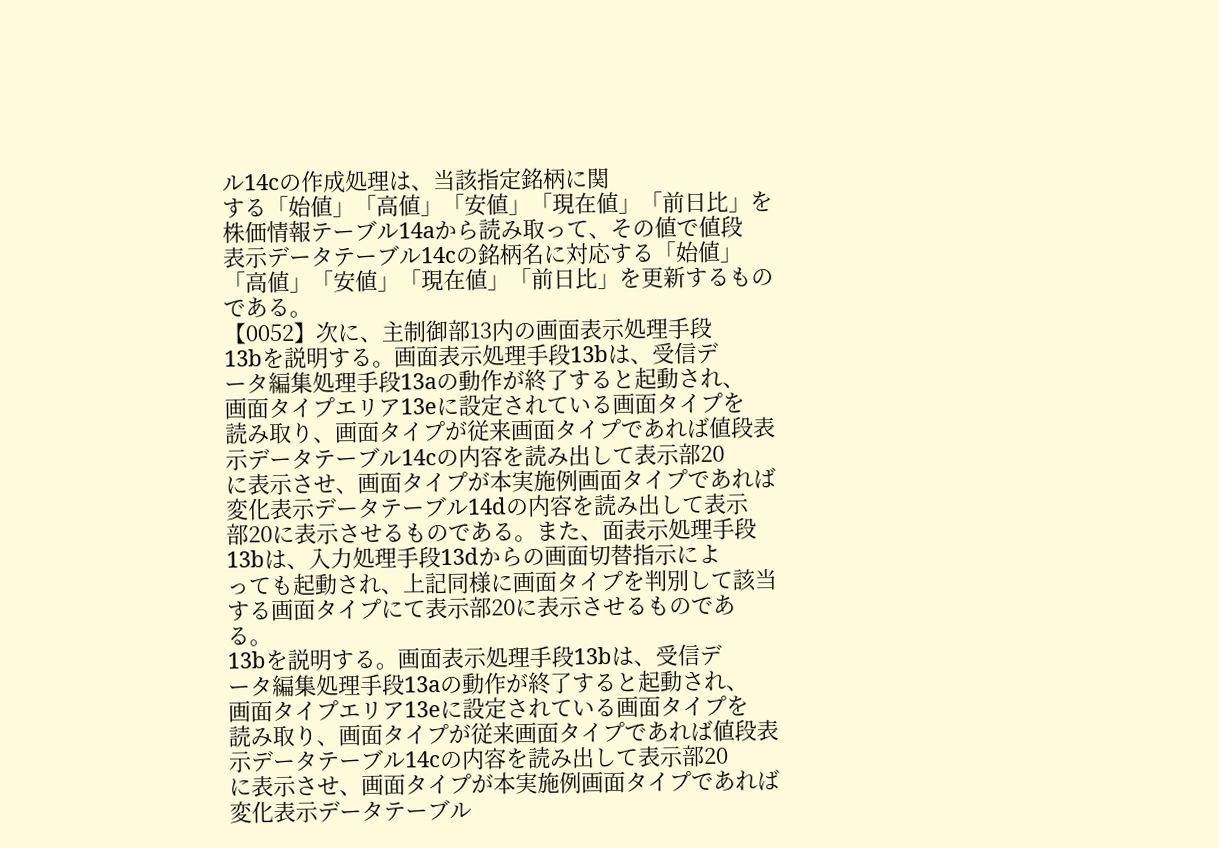ル14cの作成処理は、当該指定銘柄に関
する「始値」「高値」「安値」「現在値」「前日比」を
株価情報テーブル14aから読み取って、その値で値段
表示データテーブル14cの銘柄名に対応する「始値」
「高値」「安値」「現在値」「前日比」を更新するもの
である。
【0052】次に、主制御部13内の画面表示処理手段
13bを説明する。画面表示処理手段13bは、受信デ
ータ編集処理手段13aの動作が終了すると起動され、
画面タイプエリア13eに設定されている画面タイプを
読み取り、画面タイプが従来画面タイプであれば値段表
示データテーブル14cの内容を読み出して表示部20
に表示させ、画面タイプが本実施例画面タイプであれば
変化表示データテーブル14dの内容を読み出して表示
部20に表示させるものである。また、面表示処理手段
13bは、入力処理手段13dからの画面切替指示によ
っても起動され、上記同様に画面タイプを判別して該当
する画面タイプにて表示部20に表示させるものであ
る。
13bを説明する。画面表示処理手段13bは、受信デ
ータ編集処理手段13aの動作が終了すると起動され、
画面タイプエリア13eに設定されている画面タイプを
読み取り、画面タイプが従来画面タイプであれば値段表
示データテーブル14cの内容を読み出して表示部20
に表示させ、画面タイプが本実施例画面タイプであれば
変化表示データテーブル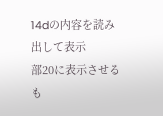14dの内容を読み出して表示
部20に表示させるも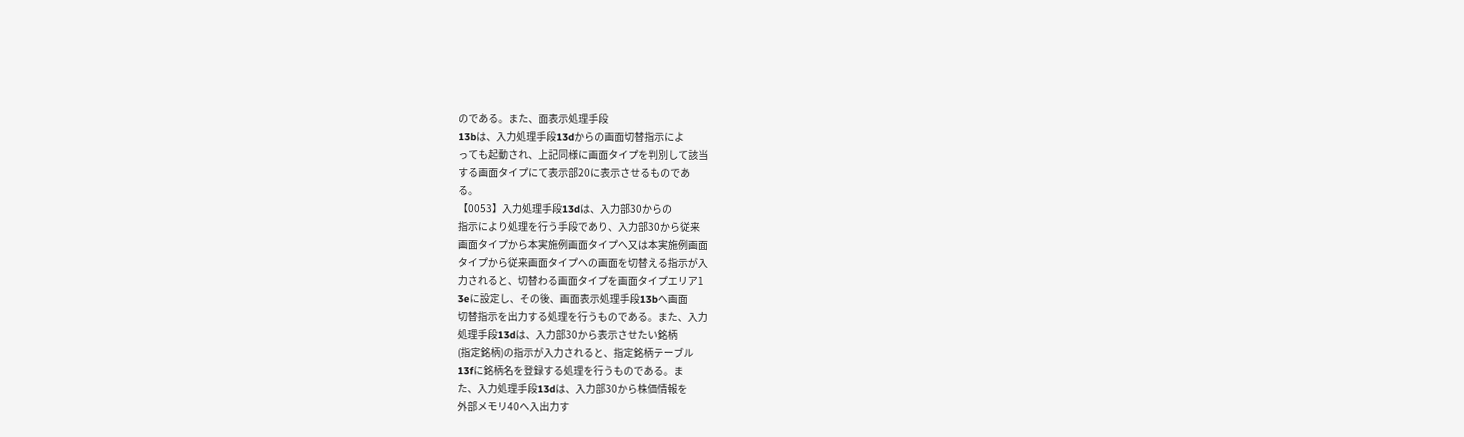のである。また、面表示処理手段
13bは、入力処理手段13dからの画面切替指示によ
っても起動され、上記同様に画面タイプを判別して該当
する画面タイプにて表示部20に表示させるものであ
る。
【0053】入力処理手段13dは、入力部30からの
指示により処理を行う手段であり、入力部30から従来
画面タイプから本実施例画面タイプへ又は本実施例画面
タイプから従来画面タイプへの画面を切替える指示が入
力されると、切替わる画面タイプを画面タイプエリア1
3eに設定し、その後、画面表示処理手段13bへ画面
切替指示を出力する処理を行うものである。また、入力
処理手段13dは、入力部30から表示させたい銘柄
(指定銘柄)の指示が入力されると、指定銘柄テーブル
13fに銘柄名を登録する処理を行うものである。ま
た、入力処理手段13dは、入力部30から株価情報を
外部メモリ40へ入出力す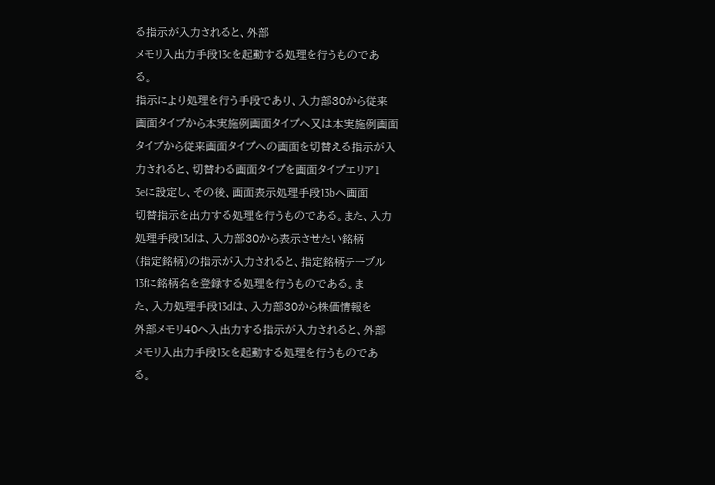る指示が入力されると、外部
メモリ入出力手段13cを起動する処理を行うものであ
る。
指示により処理を行う手段であり、入力部30から従来
画面タイプから本実施例画面タイプへ又は本実施例画面
タイプから従来画面タイプへの画面を切替える指示が入
力されると、切替わる画面タイプを画面タイプエリア1
3eに設定し、その後、画面表示処理手段13bへ画面
切替指示を出力する処理を行うものである。また、入力
処理手段13dは、入力部30から表示させたい銘柄
(指定銘柄)の指示が入力されると、指定銘柄テーブル
13fに銘柄名を登録する処理を行うものである。ま
た、入力処理手段13dは、入力部30から株価情報を
外部メモリ40へ入出力する指示が入力されると、外部
メモリ入出力手段13cを起動する処理を行うものであ
る。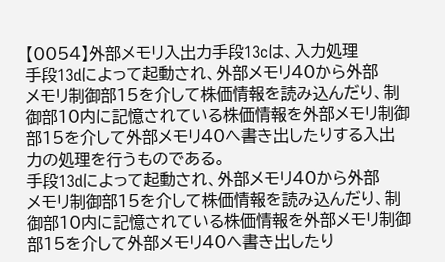【0054】外部メモリ入出力手段13cは、入力処理
手段13dによって起動され、外部メモリ40から外部
メモリ制御部15を介して株価情報を読み込んだり、制
御部10内に記憶されている株価情報を外部メモリ制御
部15を介して外部メモリ40へ書き出したりする入出
力の処理を行うものである。
手段13dによって起動され、外部メモリ40から外部
メモリ制御部15を介して株価情報を読み込んだり、制
御部10内に記憶されている株価情報を外部メモリ制御
部15を介して外部メモリ40へ書き出したり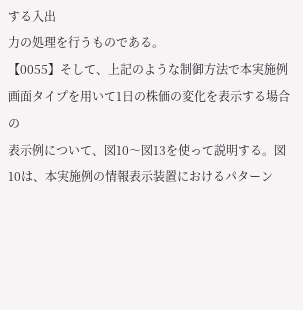する入出
力の処理を行うものである。
【0055】そして、上記のような制御方法で本実施例
画面タイプを用いて1日の株価の変化を表示する場合の
表示例について、図10〜図13を使って説明する。図
10は、本実施例の情報表示装置におけるパターン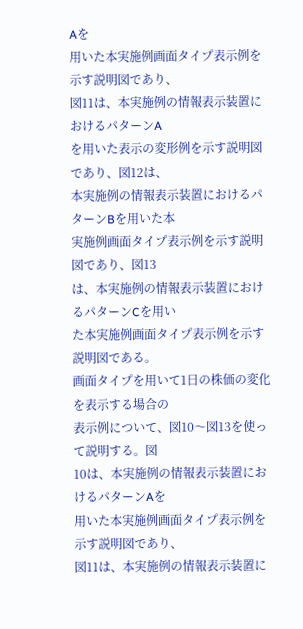Aを
用いた本実施例画面タイプ表示例を示す説明図であり、
図11は、本実施例の情報表示装置におけるパターンA
を用いた表示の変形例を示す説明図であり、図12は、
本実施例の情報表示装置におけるパターンBを用いた本
実施例画面タイプ表示例を示す説明図であり、図13
は、本実施例の情報表示装置におけるパターンCを用い
た本実施例画面タイプ表示例を示す説明図である。
画面タイプを用いて1日の株価の変化を表示する場合の
表示例について、図10〜図13を使って説明する。図
10は、本実施例の情報表示装置におけるパターンAを
用いた本実施例画面タイプ表示例を示す説明図であり、
図11は、本実施例の情報表示装置に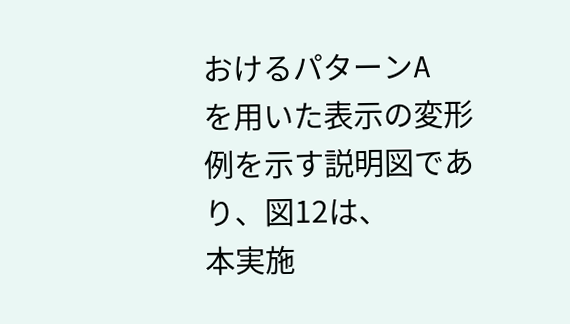おけるパターンA
を用いた表示の変形例を示す説明図であり、図12は、
本実施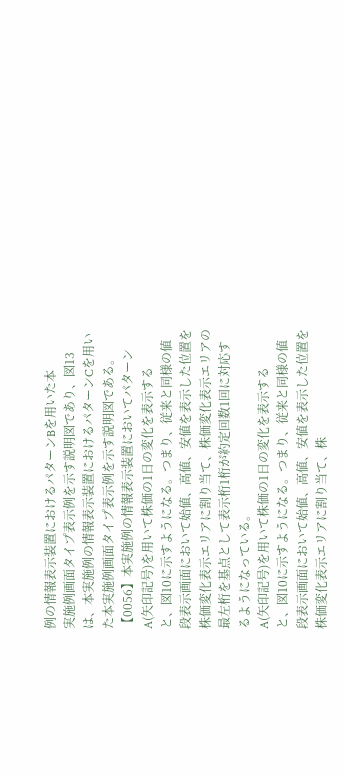例の情報表示装置におけるパターンBを用いた本
実施例画面タイプ表示例を示す説明図であり、図13
は、本実施例の情報表示装置におけるパターンCを用い
た本実施例画面タイプ表示例を示す説明図である。
【0056】本実施例の情報表示装置においてパターン
A(矢印記号)を用いて株価の1日の変化を表示する
と、図10に示すようになる。つまり、従来と同様の値
段表示画面において始値、高値、安値を表示した位置を
株価変化表示エリアに割り当て、株価変化表示エリアの
最左桁を基点として表示桁1桁が約定回数1回に対応す
るようになっている。
A(矢印記号)を用いて株価の1日の変化を表示する
と、図10に示すようになる。つまり、従来と同様の値
段表示画面において始値、高値、安値を表示した位置を
株価変化表示エリアに割り当て、株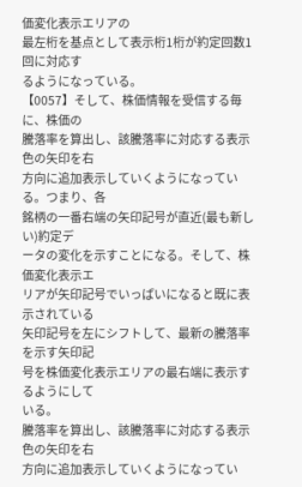価変化表示エリアの
最左桁を基点として表示桁1桁が約定回数1回に対応す
るようになっている。
【0057】そして、株価情報を受信する毎に、株価の
騰落率を算出し、該騰落率に対応する表示色の矢印を右
方向に追加表示していくようになっている。つまり、各
銘柄の一番右端の矢印記号が直近(最も新しい)約定デ
ータの変化を示すことになる。そして、株価変化表示エ
リアが矢印記号でいっぱいになると既に表示されている
矢印記号を左にシフトして、最新の騰落率を示す矢印記
号を株価変化表示エリアの最右端に表示するようにして
いる。
騰落率を算出し、該騰落率に対応する表示色の矢印を右
方向に追加表示していくようになってい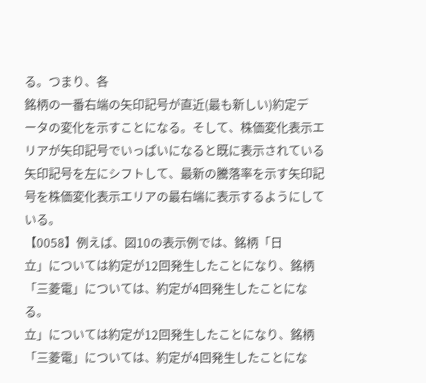る。つまり、各
銘柄の一番右端の矢印記号が直近(最も新しい)約定デ
ータの変化を示すことになる。そして、株価変化表示エ
リアが矢印記号でいっぱいになると既に表示されている
矢印記号を左にシフトして、最新の騰落率を示す矢印記
号を株価変化表示エリアの最右端に表示するようにして
いる。
【0058】例えば、図10の表示例では、銘柄「日
立」については約定が12回発生したことになり、銘柄
「三菱電」については、約定が4回発生したことにな
る。
立」については約定が12回発生したことになり、銘柄
「三菱電」については、約定が4回発生したことにな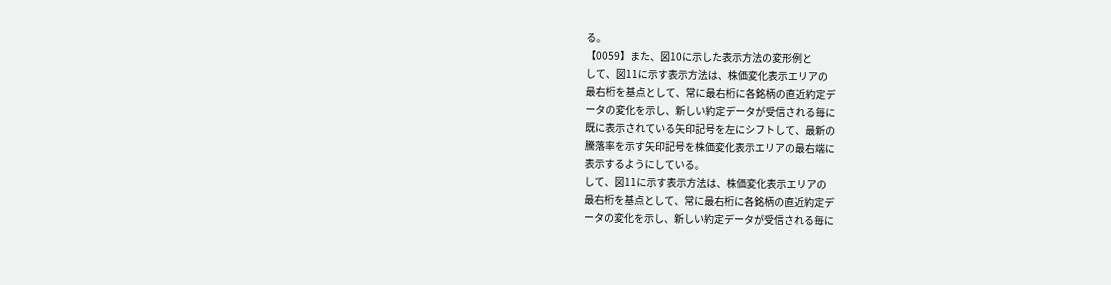る。
【0059】また、図10に示した表示方法の変形例と
して、図11に示す表示方法は、株価変化表示エリアの
最右桁を基点として、常に最右桁に各銘柄の直近約定デ
ータの変化を示し、新しい約定データが受信される毎に
既に表示されている矢印記号を左にシフトして、最新の
騰落率を示す矢印記号を株価変化表示エリアの最右端に
表示するようにしている。
して、図11に示す表示方法は、株価変化表示エリアの
最右桁を基点として、常に最右桁に各銘柄の直近約定デ
ータの変化を示し、新しい約定データが受信される毎に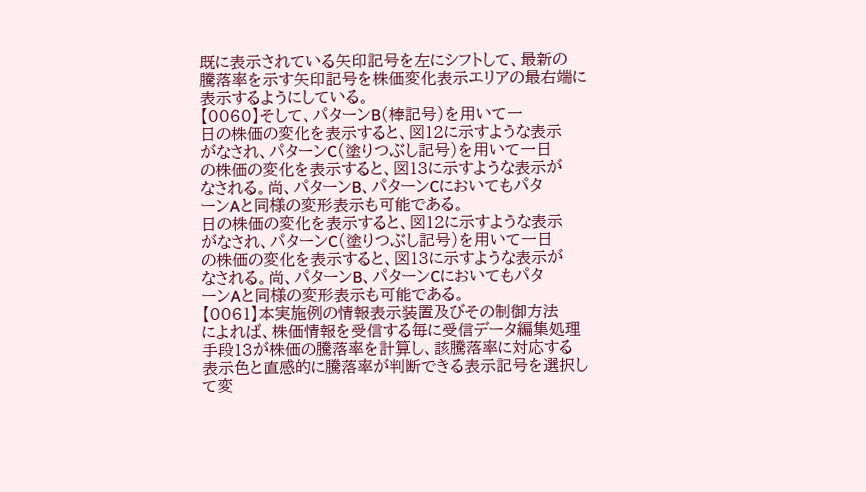既に表示されている矢印記号を左にシフトして、最新の
騰落率を示す矢印記号を株価変化表示エリアの最右端に
表示するようにしている。
【0060】そして、パターンB(棒記号)を用いて一
日の株価の変化を表示すると、図12に示すような表示
がなされ、パターンC(塗りつぶし記号)を用いて一日
の株価の変化を表示すると、図13に示すような表示が
なされる。尚、パターンB、パターンCにおいてもパタ
ーンAと同様の変形表示も可能である。
日の株価の変化を表示すると、図12に示すような表示
がなされ、パターンC(塗りつぶし記号)を用いて一日
の株価の変化を表示すると、図13に示すような表示が
なされる。尚、パターンB、パターンCにおいてもパタ
ーンAと同様の変形表示も可能である。
【0061】本実施例の情報表示装置及びその制御方法
によれば、株価情報を受信する毎に受信データ編集処理
手段13が株価の騰落率を計算し、該騰落率に対応する
表示色と直感的に騰落率が判断できる表示記号を選択し
て変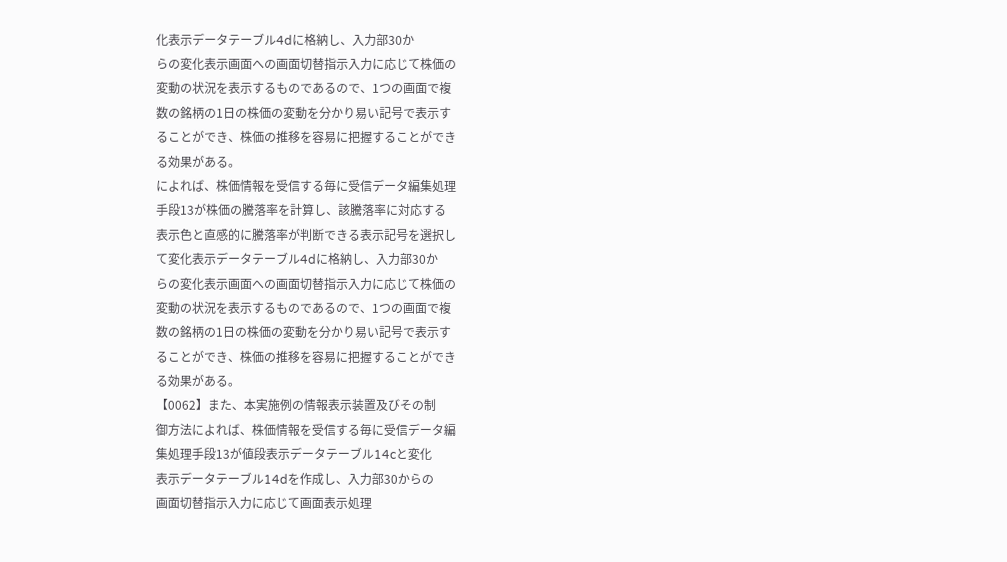化表示データテーブル4dに格納し、入力部30か
らの変化表示画面への画面切替指示入力に応じて株価の
変動の状況を表示するものであるので、1つの画面で複
数の銘柄の1日の株価の変動を分かり易い記号で表示す
ることができ、株価の推移を容易に把握することができ
る効果がある。
によれば、株価情報を受信する毎に受信データ編集処理
手段13が株価の騰落率を計算し、該騰落率に対応する
表示色と直感的に騰落率が判断できる表示記号を選択し
て変化表示データテーブル4dに格納し、入力部30か
らの変化表示画面への画面切替指示入力に応じて株価の
変動の状況を表示するものであるので、1つの画面で複
数の銘柄の1日の株価の変動を分かり易い記号で表示す
ることができ、株価の推移を容易に把握することができ
る効果がある。
【0062】また、本実施例の情報表示装置及びその制
御方法によれば、株価情報を受信する毎に受信データ編
集処理手段13が値段表示データテーブル14cと変化
表示データテーブル14dを作成し、入力部30からの
画面切替指示入力に応じて画面表示処理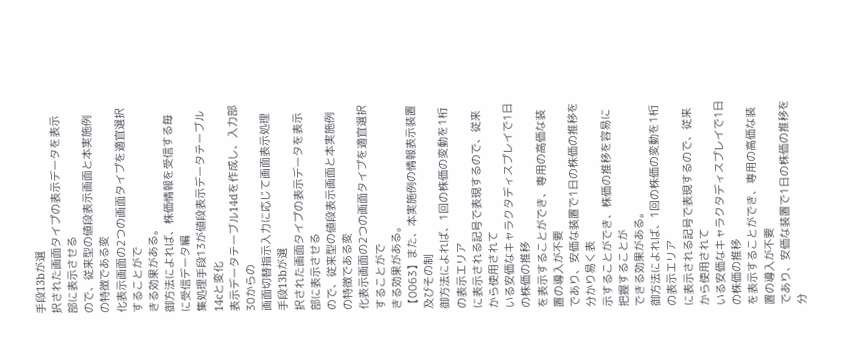手段13bが選
択された画面タイプの表示データを表示部に表示させる
ので、従来型の値段表示画面と本実施例の特徴である変
化表示画面の2つの画面タイプを適宜選択することがで
きる効果がある。
御方法によれば、株価情報を受信する毎に受信データ編
集処理手段13が値段表示データテーブル14cと変化
表示データテーブル14dを作成し、入力部30からの
画面切替指示入力に応じて画面表示処理手段13bが選
択された画面タイプの表示データを表示部に表示させる
ので、従来型の値段表示画面と本実施例の特徴である変
化表示画面の2つの画面タイプを適宜選択することがで
きる効果がある。
【0063】また、本実施例の情報表示装置及びその制
御方法によれば、1回の株価の変動を1桁の表示エリア
に表示される記号で表現するので、従来から使用されて
いる安価なキャラクタディスプレイで1日の株価の推移
を表示することができ、専用の高価な装置の導入が不要
であり、安価な装置で1日の株価の推移を分かり易く表
示することができ、株価の推移を容易に把握することが
できる効果がある。
御方法によれば、1回の株価の変動を1桁の表示エリア
に表示される記号で表現するので、従来から使用されて
いる安価なキャラクタディスプレイで1日の株価の推移
を表示することができ、専用の高価な装置の導入が不要
であり、安価な装置で1日の株価の推移を分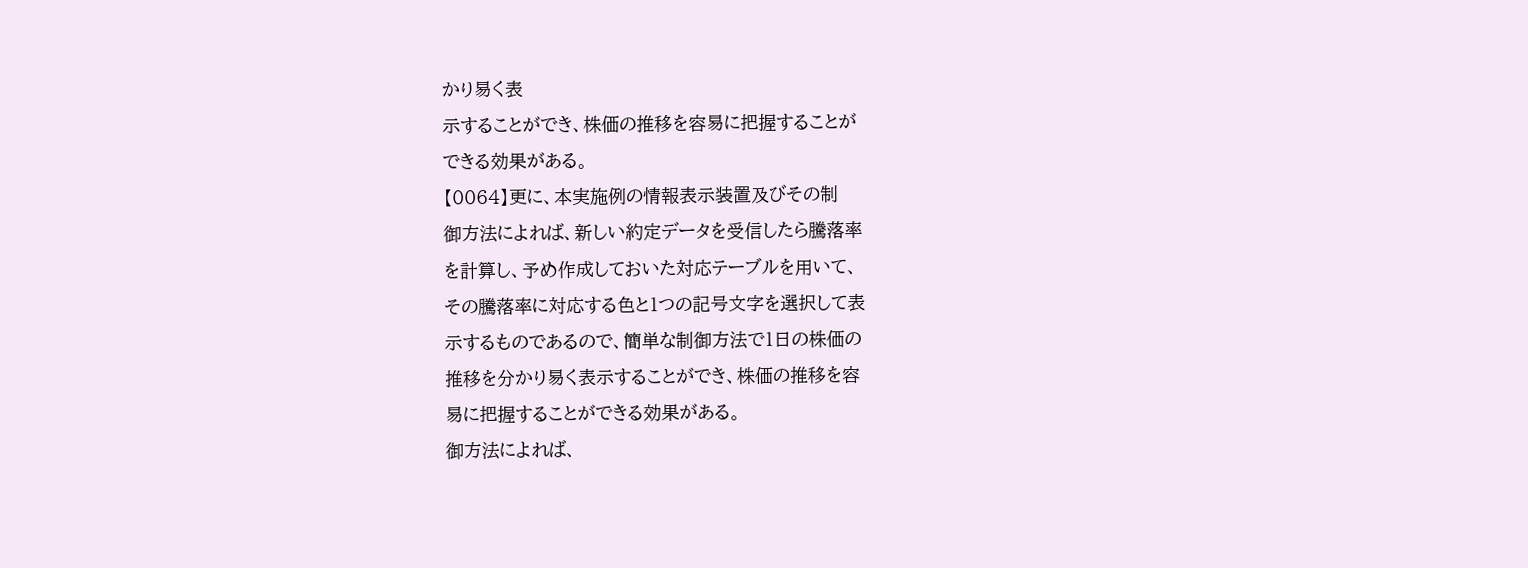かり易く表
示することができ、株価の推移を容易に把握することが
できる効果がある。
【0064】更に、本実施例の情報表示装置及びその制
御方法によれば、新しい約定データを受信したら騰落率
を計算し、予め作成しておいた対応テーブルを用いて、
その騰落率に対応する色と1つの記号文字を選択して表
示するものであるので、簡単な制御方法で1日の株価の
推移を分かり易く表示することができ、株価の推移を容
易に把握することができる効果がある。
御方法によれば、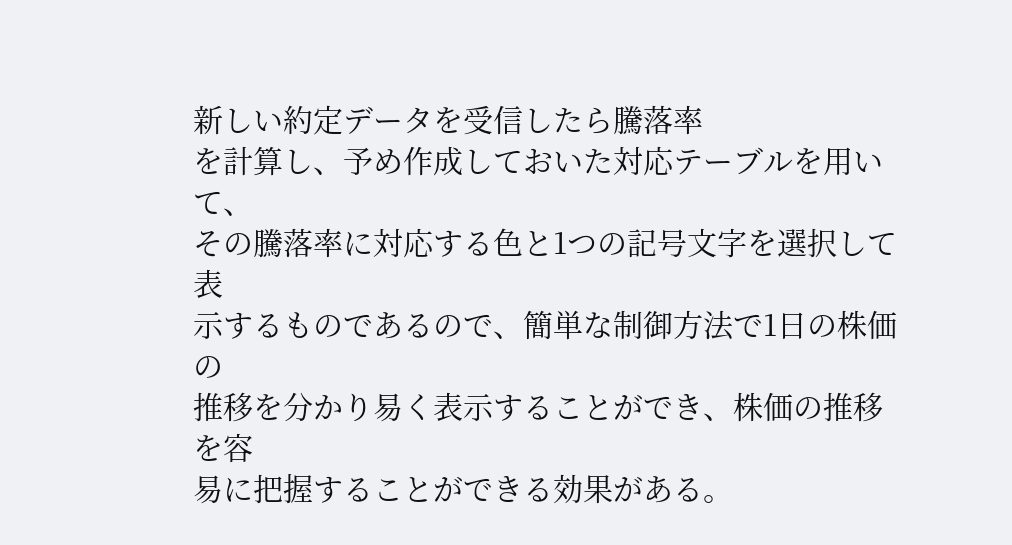新しい約定データを受信したら騰落率
を計算し、予め作成しておいた対応テーブルを用いて、
その騰落率に対応する色と1つの記号文字を選択して表
示するものであるので、簡単な制御方法で1日の株価の
推移を分かり易く表示することができ、株価の推移を容
易に把握することができる効果がある。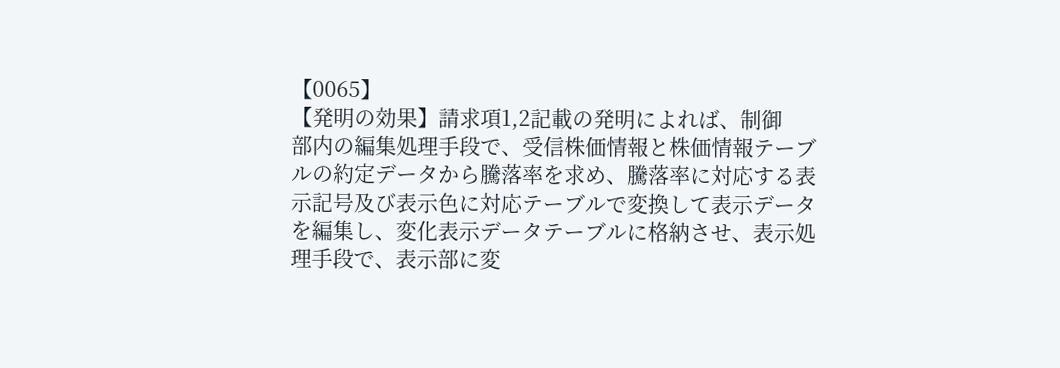【0065】
【発明の効果】請求項1,2記載の発明によれば、制御
部内の編集処理手段で、受信株価情報と株価情報テーブ
ルの約定データから騰落率を求め、騰落率に対応する表
示記号及び表示色に対応テーブルで変換して表示データ
を編集し、変化表示データテーブルに格納させ、表示処
理手段で、表示部に変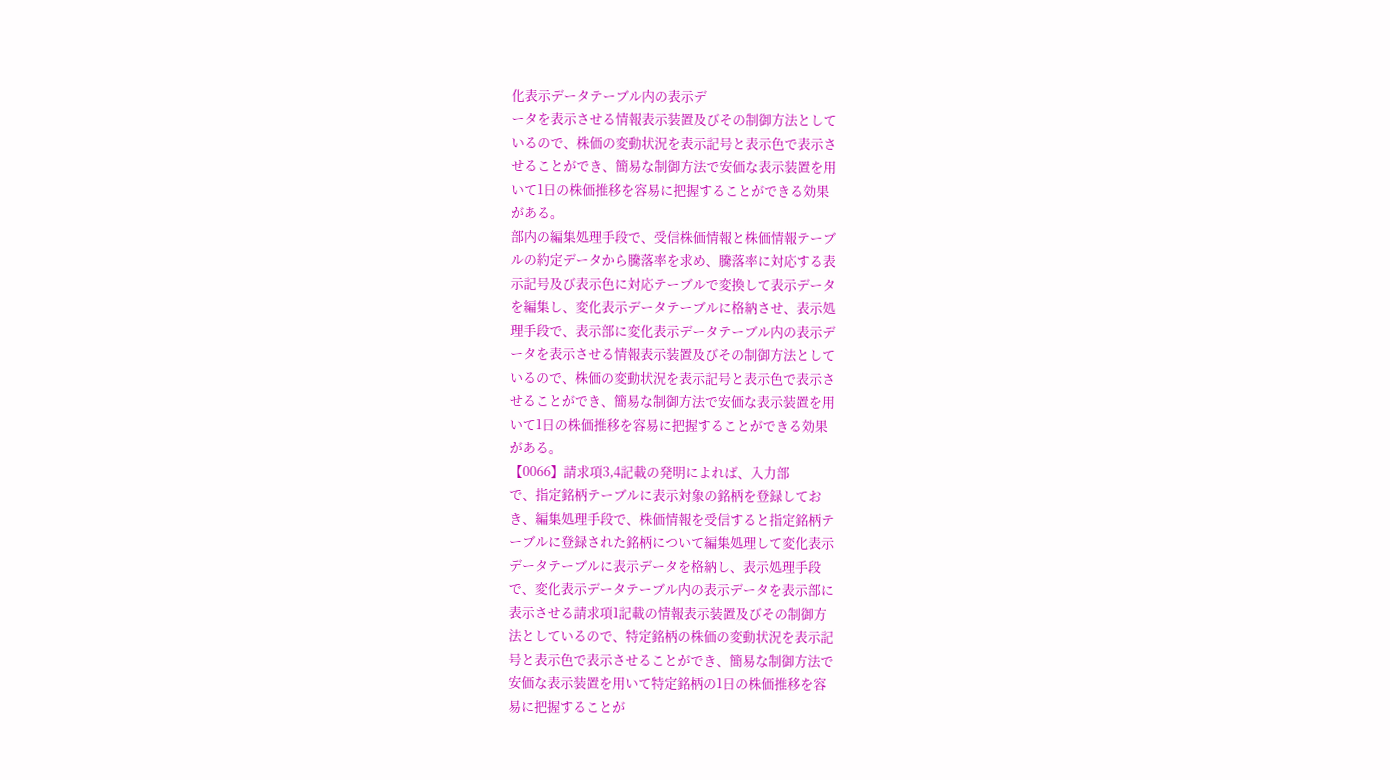化表示データテーブル内の表示デ
ータを表示させる情報表示装置及びその制御方法として
いるので、株価の変動状況を表示記号と表示色で表示さ
せることができ、簡易な制御方法で安価な表示装置を用
いて1日の株価推移を容易に把握することができる効果
がある。
部内の編集処理手段で、受信株価情報と株価情報テーブ
ルの約定データから騰落率を求め、騰落率に対応する表
示記号及び表示色に対応テーブルで変換して表示データ
を編集し、変化表示データテーブルに格納させ、表示処
理手段で、表示部に変化表示データテーブル内の表示デ
ータを表示させる情報表示装置及びその制御方法として
いるので、株価の変動状況を表示記号と表示色で表示さ
せることができ、簡易な制御方法で安価な表示装置を用
いて1日の株価推移を容易に把握することができる効果
がある。
【0066】請求項3,4記載の発明によれば、入力部
で、指定銘柄テーブルに表示対象の銘柄を登録してお
き、編集処理手段で、株価情報を受信すると指定銘柄テ
ーブルに登録された銘柄について編集処理して変化表示
データテーブルに表示データを格納し、表示処理手段
で、変化表示データテーブル内の表示データを表示部に
表示させる請求項1記載の情報表示装置及びその制御方
法としているので、特定銘柄の株価の変動状況を表示記
号と表示色で表示させることができ、簡易な制御方法で
安価な表示装置を用いて特定銘柄の1日の株価推移を容
易に把握することが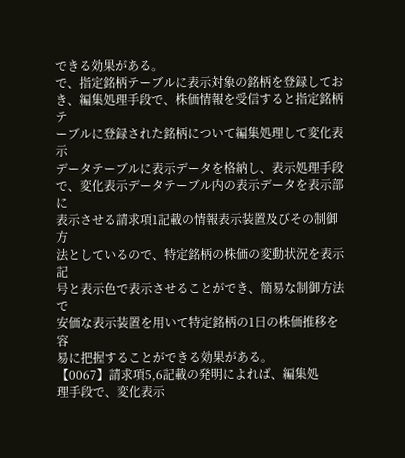できる効果がある。
で、指定銘柄テーブルに表示対象の銘柄を登録してお
き、編集処理手段で、株価情報を受信すると指定銘柄テ
ーブルに登録された銘柄について編集処理して変化表示
データテーブルに表示データを格納し、表示処理手段
で、変化表示データテーブル内の表示データを表示部に
表示させる請求項1記載の情報表示装置及びその制御方
法としているので、特定銘柄の株価の変動状況を表示記
号と表示色で表示させることができ、簡易な制御方法で
安価な表示装置を用いて特定銘柄の1日の株価推移を容
易に把握することができる効果がある。
【0067】請求項5,6記載の発明によれば、編集処
理手段で、変化表示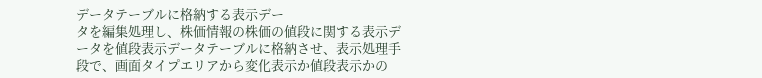データテーブルに格納する表示デー
タを編集処理し、株価情報の株価の値段に関する表示デ
ータを値段表示データテーブルに格納させ、表示処理手
段で、画面タイプエリアから変化表示か値段表示かの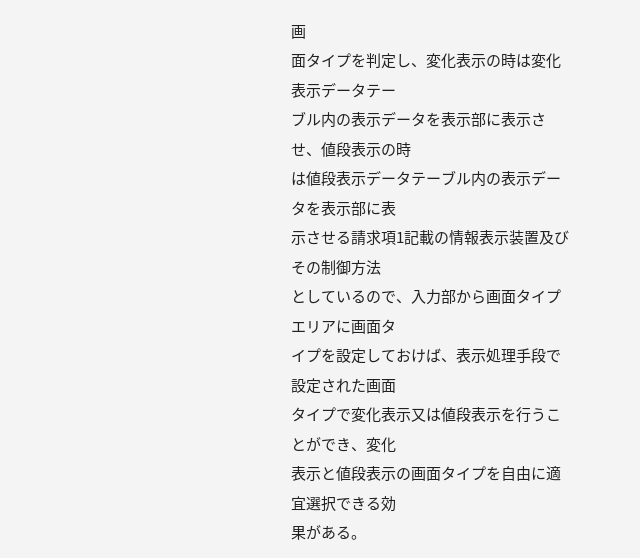画
面タイプを判定し、変化表示の時は変化表示データテー
ブル内の表示データを表示部に表示させ、値段表示の時
は値段表示データテーブル内の表示データを表示部に表
示させる請求項1記載の情報表示装置及びその制御方法
としているので、入力部から画面タイプエリアに画面タ
イプを設定しておけば、表示処理手段で設定された画面
タイプで変化表示又は値段表示を行うことができ、変化
表示と値段表示の画面タイプを自由に適宜選択できる効
果がある。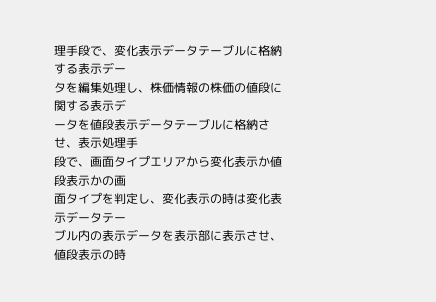理手段で、変化表示データテーブルに格納する表示デー
タを編集処理し、株価情報の株価の値段に関する表示デ
ータを値段表示データテーブルに格納させ、表示処理手
段で、画面タイプエリアから変化表示か値段表示かの画
面タイプを判定し、変化表示の時は変化表示データテー
ブル内の表示データを表示部に表示させ、値段表示の時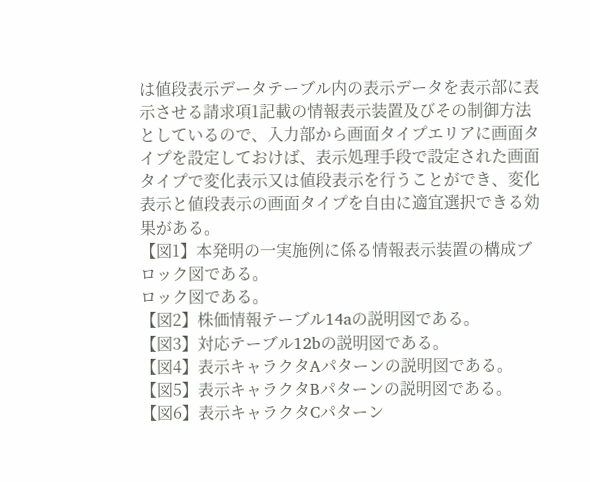は値段表示データテーブル内の表示データを表示部に表
示させる請求項1記載の情報表示装置及びその制御方法
としているので、入力部から画面タイプエリアに画面タ
イプを設定しておけば、表示処理手段で設定された画面
タイプで変化表示又は値段表示を行うことができ、変化
表示と値段表示の画面タイプを自由に適宜選択できる効
果がある。
【図1】本発明の一実施例に係る情報表示装置の構成ブ
ロック図である。
ロック図である。
【図2】株価情報テーブル14aの説明図である。
【図3】対応テーブル12bの説明図である。
【図4】表示キャラクタAパターンの説明図である。
【図5】表示キャラクタBパターンの説明図である。
【図6】表示キャラクタCパターン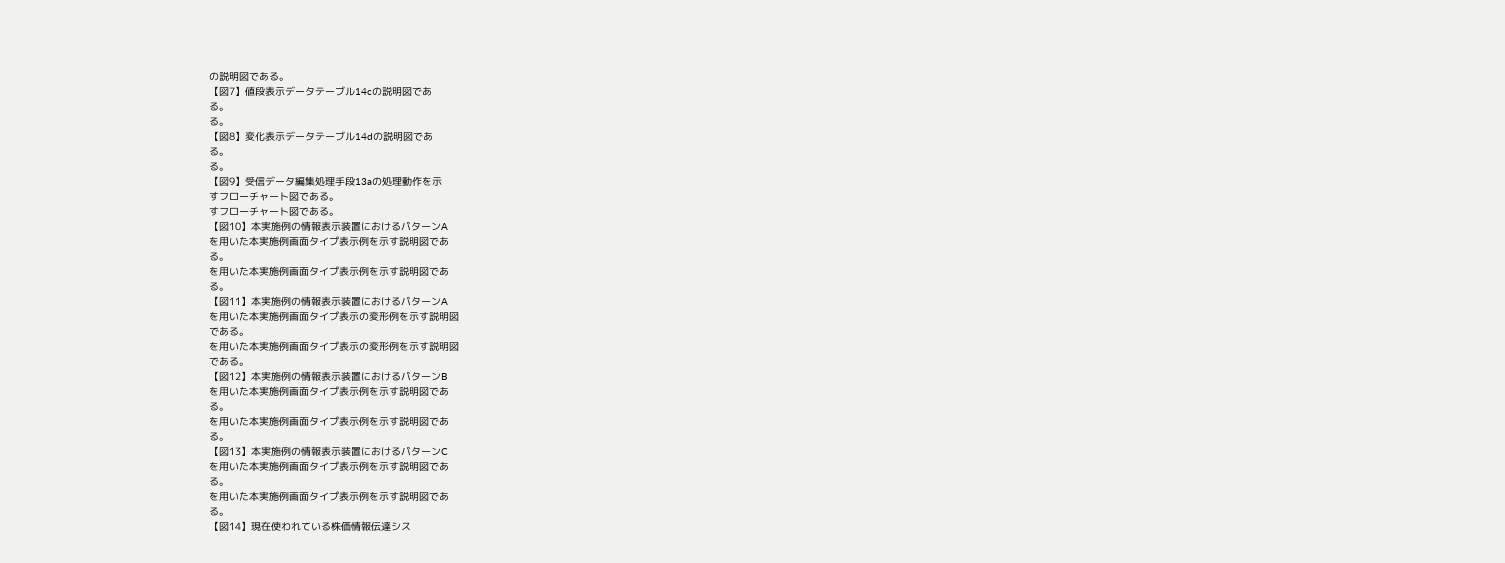の説明図である。
【図7】値段表示データテーブル14cの説明図であ
る。
る。
【図8】変化表示データテーブル14dの説明図であ
る。
る。
【図9】受信データ編集処理手段13aの処理動作を示
すフローチャート図である。
すフローチャート図である。
【図10】本実施例の情報表示装置におけるパターンA
を用いた本実施例画面タイプ表示例を示す説明図であ
る。
を用いた本実施例画面タイプ表示例を示す説明図であ
る。
【図11】本実施例の情報表示装置におけるパターンA
を用いた本実施例画面タイプ表示の変形例を示す説明図
である。
を用いた本実施例画面タイプ表示の変形例を示す説明図
である。
【図12】本実施例の情報表示装置におけるパターンB
を用いた本実施例画面タイプ表示例を示す説明図であ
る。
を用いた本実施例画面タイプ表示例を示す説明図であ
る。
【図13】本実施例の情報表示装置におけるパターンC
を用いた本実施例画面タイプ表示例を示す説明図であ
る。
を用いた本実施例画面タイプ表示例を示す説明図であ
る。
【図14】現在使われている株価情報伝達シス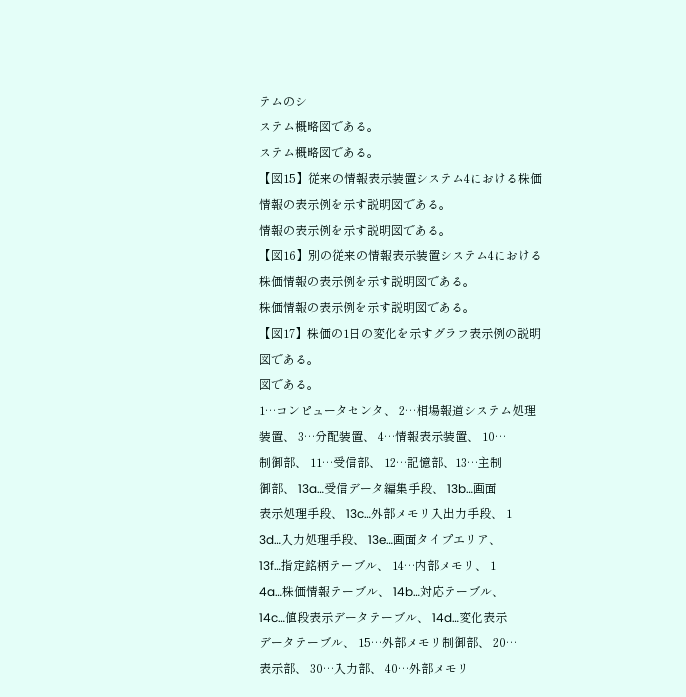テムのシ
ステム概略図である。
ステム概略図である。
【図15】従来の情報表示装置システム4における株価
情報の表示例を示す説明図である。
情報の表示例を示す説明図である。
【図16】別の従来の情報表示装置システム4における
株価情報の表示例を示す説明図である。
株価情報の表示例を示す説明図である。
【図17】株価の1日の変化を示すグラフ表示例の説明
図である。
図である。
1…コンピュータセンタ、 2…相場報道システム処理
装置、 3…分配装置、 4…情報表示装置、 10…
制御部、 11…受信部、 12…記憶部、13…主制
御部、 13a…受信データ編集手段、 13b…画面
表示処理手段、 13c…外部メモリ入出力手段、 1
3d…入力処理手段、 13e…画面タイプエリア、
13f…指定銘柄テーブル、 14…内部メモリ、 1
4a…株価情報テーブル、 14b…対応テーブル、
14c…値段表示データテーブル、 14d…変化表示
データテーブル、 15…外部メモリ制御部、 20…
表示部、 30…入力部、 40…外部メモリ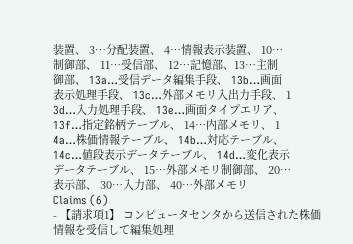装置、 3…分配装置、 4…情報表示装置、 10…
制御部、 11…受信部、 12…記憶部、13…主制
御部、 13a…受信データ編集手段、 13b…画面
表示処理手段、 13c…外部メモリ入出力手段、 1
3d…入力処理手段、 13e…画面タイプエリア、
13f…指定銘柄テーブル、 14…内部メモリ、 1
4a…株価情報テーブル、 14b…対応テーブル、
14c…値段表示データテーブル、 14d…変化表示
データテーブル、 15…外部メモリ制御部、 20…
表示部、 30…入力部、 40…外部メモリ
Claims (6)
- 【請求項1】 コンピュータセンタから送信された株価
情報を受信して編集処理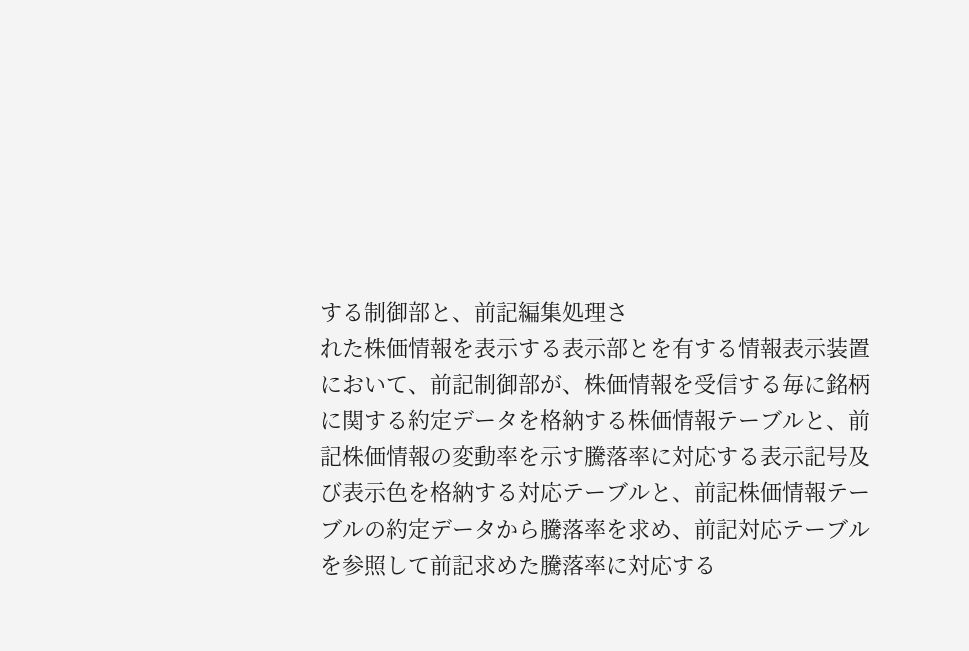する制御部と、前記編集処理さ
れた株価情報を表示する表示部とを有する情報表示装置
において、前記制御部が、株価情報を受信する毎に銘柄
に関する約定データを格納する株価情報テーブルと、前
記株価情報の変動率を示す騰落率に対応する表示記号及
び表示色を格納する対応テーブルと、前記株価情報テー
ブルの約定データから騰落率を求め、前記対応テーブル
を参照して前記求めた騰落率に対応する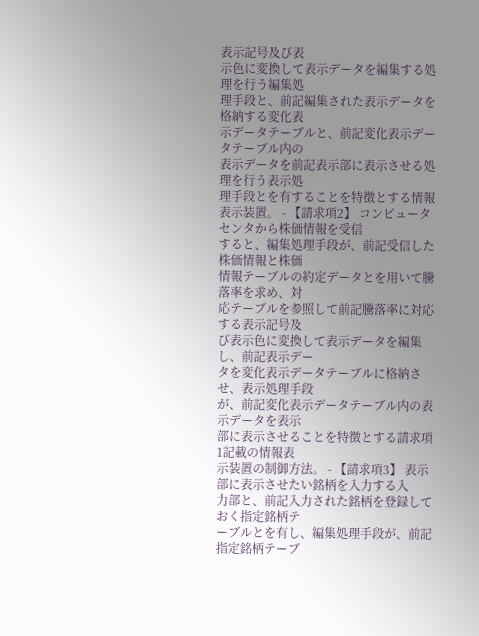表示記号及び表
示色に変換して表示データを編集する処理を行う編集処
理手段と、前記編集された表示データを格納する変化表
示データテーブルと、前記変化表示データテーブル内の
表示データを前記表示部に表示させる処理を行う表示処
理手段とを有することを特徴とする情報表示装置。 - 【請求項2】 コンピュータセンタから株価情報を受信
すると、編集処理手段が、前記受信した株価情報と株価
情報テーブルの約定データとを用いて騰落率を求め、対
応テーブルを参照して前記騰落率に対応する表示記号及
び表示色に変換して表示データを編集し、前記表示デー
タを変化表示データテーブルに格納させ、表示処理手段
が、前記変化表示データテーブル内の表示データを表示
部に表示させることを特徴とする請求項1記載の情報表
示装置の制御方法。 - 【請求項3】 表示部に表示させたい銘柄を入力する入
力部と、前記入力された銘柄を登録しておく指定銘柄テ
ーブルとを有し、編集処理手段が、前記指定銘柄テーブ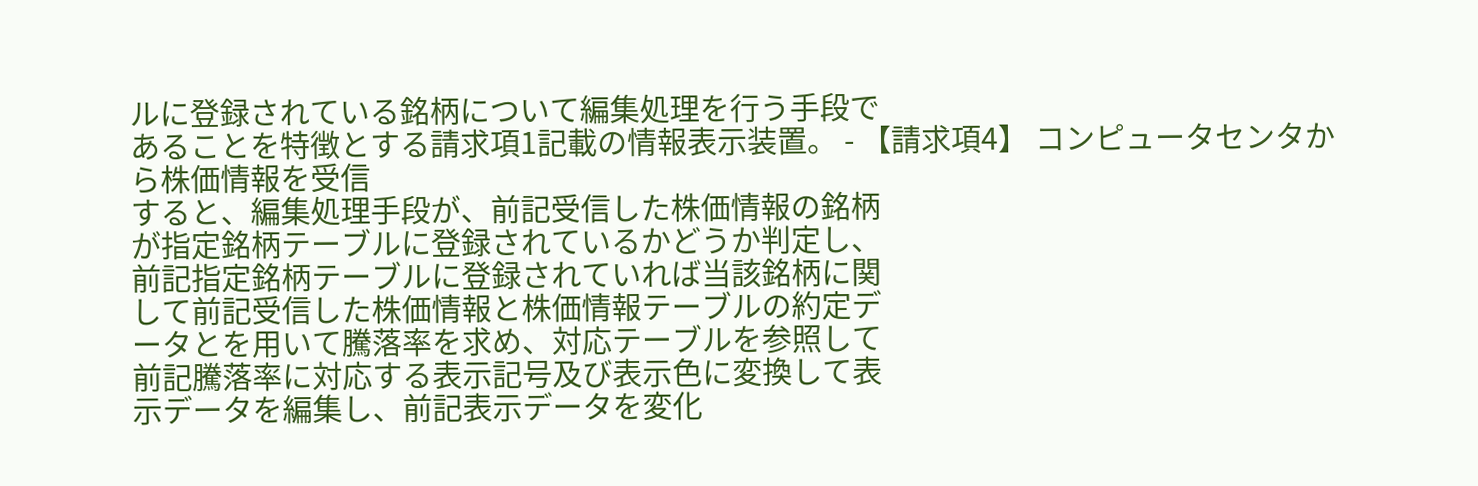ルに登録されている銘柄について編集処理を行う手段で
あることを特徴とする請求項1記載の情報表示装置。 - 【請求項4】 コンピュータセンタから株価情報を受信
すると、編集処理手段が、前記受信した株価情報の銘柄
が指定銘柄テーブルに登録されているかどうか判定し、
前記指定銘柄テーブルに登録されていれば当該銘柄に関
して前記受信した株価情報と株価情報テーブルの約定デ
ータとを用いて騰落率を求め、対応テーブルを参照して
前記騰落率に対応する表示記号及び表示色に変換して表
示データを編集し、前記表示データを変化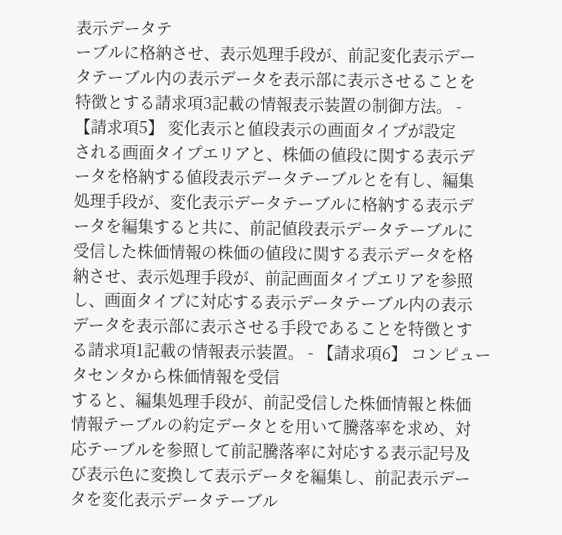表示データテ
ーブルに格納させ、表示処理手段が、前記変化表示デー
タテーブル内の表示データを表示部に表示させることを
特徴とする請求項3記載の情報表示装置の制御方法。 - 【請求項5】 変化表示と値段表示の画面タイプが設定
される画面タイプエリアと、株価の値段に関する表示デ
ータを格納する値段表示データテーブルとを有し、編集
処理手段が、変化表示データテーブルに格納する表示デ
ータを編集すると共に、前記値段表示データテーブルに
受信した株価情報の株価の値段に関する表示データを格
納させ、表示処理手段が、前記画面タイプエリアを参照
し、画面タイプに対応する表示データテーブル内の表示
データを表示部に表示させる手段であることを特徴とす
る請求項1記載の情報表示装置。 - 【請求項6】 コンピュータセンタから株価情報を受信
すると、編集処理手段が、前記受信した株価情報と株価
情報テーブルの約定データとを用いて騰落率を求め、対
応テーブルを参照して前記騰落率に対応する表示記号及
び表示色に変換して表示データを編集し、前記表示デー
タを変化表示データテーブル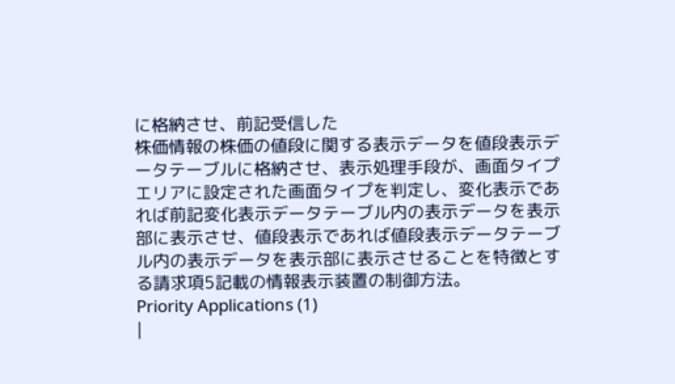に格納させ、前記受信した
株価情報の株価の値段に関する表示データを値段表示デ
ータテーブルに格納させ、表示処理手段が、画面タイプ
エリアに設定された画面タイプを判定し、変化表示であ
れば前記変化表示データテーブル内の表示データを表示
部に表示させ、値段表示であれば値段表示データテーブ
ル内の表示データを表示部に表示させることを特徴とす
る請求項5記載の情報表示装置の制御方法。
Priority Applications (1)
|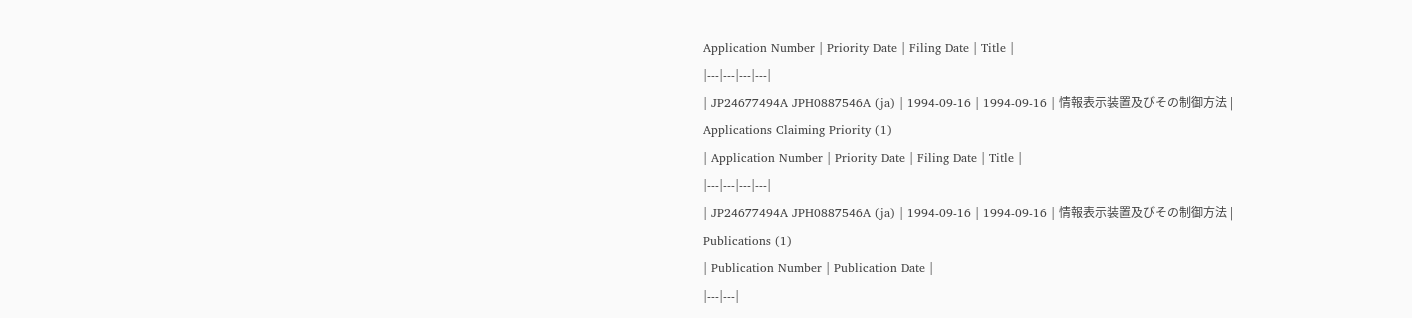Application Number | Priority Date | Filing Date | Title |
|---|---|---|---|
| JP24677494A JPH0887546A (ja) | 1994-09-16 | 1994-09-16 | 情報表示装置及びその制御方法 |
Applications Claiming Priority (1)
| Application Number | Priority Date | Filing Date | Title |
|---|---|---|---|
| JP24677494A JPH0887546A (ja) | 1994-09-16 | 1994-09-16 | 情報表示装置及びその制御方法 |
Publications (1)
| Publication Number | Publication Date |
|---|---|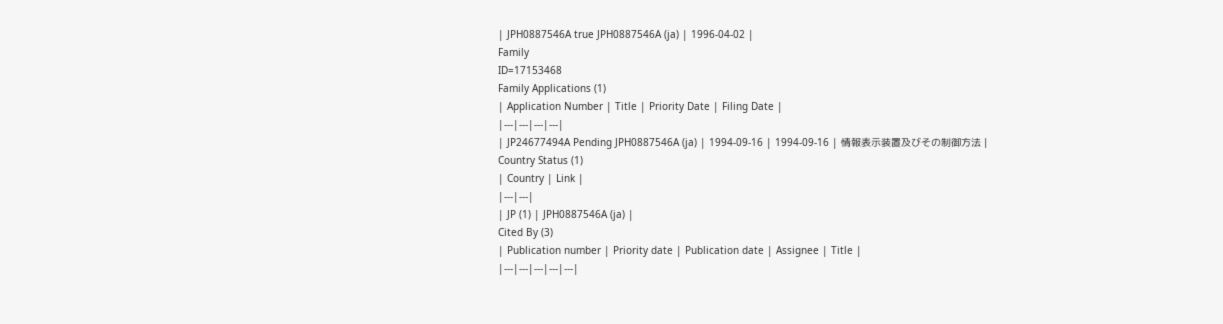| JPH0887546A true JPH0887546A (ja) | 1996-04-02 |
Family
ID=17153468
Family Applications (1)
| Application Number | Title | Priority Date | Filing Date |
|---|---|---|---|
| JP24677494A Pending JPH0887546A (ja) | 1994-09-16 | 1994-09-16 | 情報表示装置及びその制御方法 |
Country Status (1)
| Country | Link |
|---|---|
| JP (1) | JPH0887546A (ja) |
Cited By (3)
| Publication number | Priority date | Publication date | Assignee | Title |
|---|---|---|---|---|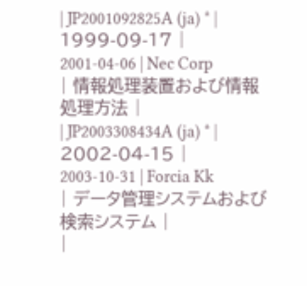| JP2001092825A (ja) * | 1999-09-17 | 2001-04-06 | Nec Corp | 情報処理装置および情報処理方法 |
| JP2003308434A (ja) * | 2002-04-15 | 2003-10-31 | Forcia Kk | データ管理システムおよび検索システム |
|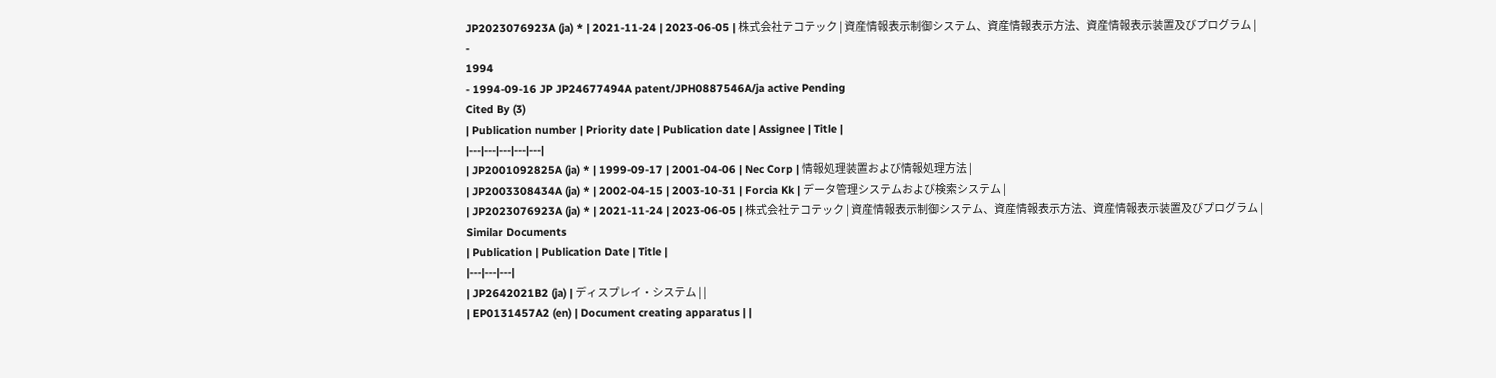JP2023076923A (ja) * | 2021-11-24 | 2023-06-05 | 株式会社テコテック | 資産情報表示制御システム、資産情報表示方法、資産情報表示装置及びプログラム |
-
1994
- 1994-09-16 JP JP24677494A patent/JPH0887546A/ja active Pending
Cited By (3)
| Publication number | Priority date | Publication date | Assignee | Title |
|---|---|---|---|---|
| JP2001092825A (ja) * | 1999-09-17 | 2001-04-06 | Nec Corp | 情報処理装置および情報処理方法 |
| JP2003308434A (ja) * | 2002-04-15 | 2003-10-31 | Forcia Kk | データ管理システムおよび検索システム |
| JP2023076923A (ja) * | 2021-11-24 | 2023-06-05 | 株式会社テコテック | 資産情報表示制御システム、資産情報表示方法、資産情報表示装置及びプログラム |
Similar Documents
| Publication | Publication Date | Title |
|---|---|---|
| JP2642021B2 (ja) | ディスプレイ・システム | |
| EP0131457A2 (en) | Document creating apparatus | |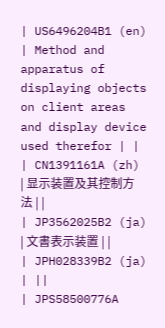| US6496204B1 (en) | Method and apparatus of displaying objects on client areas and display device used therefor | |
| CN1391161A (zh) | 显示装置及其控制方法 | |
| JP3562025B2 (ja) | 文書表示装置 | |
| JPH028339B2 (ja) | ||
| JPS58500776A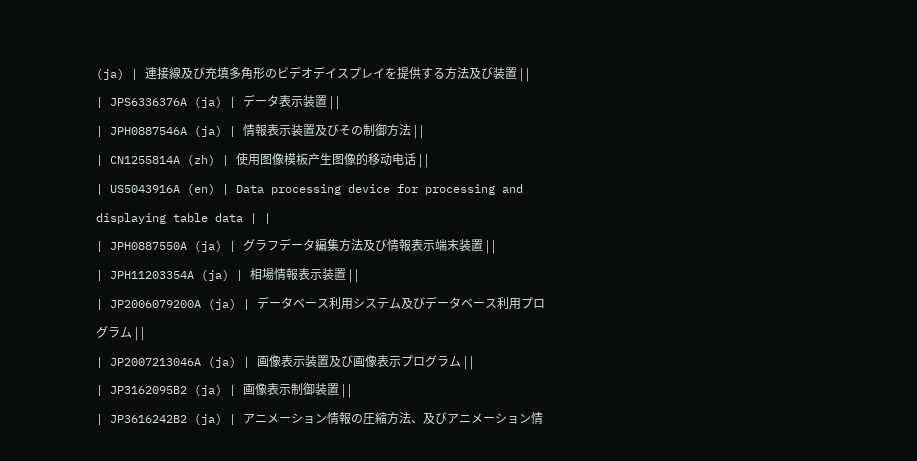(ja) | 連接線及び充填多角形のビデオデイスプレイを提供する方法及び装置 | |
| JPS6336376A (ja) | データ表示装置 | |
| JPH0887546A (ja) | 情報表示装置及びその制御方法 | |
| CN1255814A (zh) | 使用图像模板产生图像的移动电话 | |
| US5043916A (en) | Data processing device for processing and displaying table data | |
| JPH0887550A (ja) | グラフデータ編集方法及び情報表示端末装置 | |
| JPH11203354A (ja) | 相場情報表示装置 | |
| JP2006079200A (ja) | データベース利用システム及びデータベース利用プログラム | |
| JP2007213046A (ja) | 画像表示装置及び画像表示プログラム | |
| JP3162095B2 (ja) | 画像表示制御装置 | |
| JP3616242B2 (ja) | アニメーション情報の圧縮方法、及びアニメーション情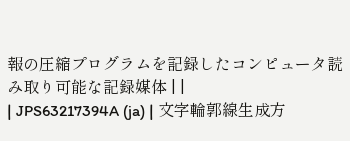報の圧縮プログラムを記録したコンピュータ読み取り可能な記録媒体 | |
| JPS63217394A (ja) | 文字輪郭線生成方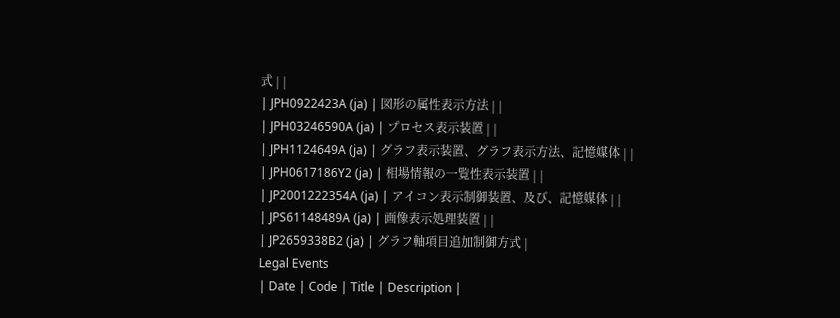式 | |
| JPH0922423A (ja) | 図形の属性表示方法 | |
| JPH03246590A (ja) | プロセス表示装置 | |
| JPH1124649A (ja) | グラフ表示装置、グラフ表示方法、記憶媒体 | |
| JPH0617186Y2 (ja) | 相場情報の一覧性表示装置 | |
| JP2001222354A (ja) | アイコン表示制御装置、及び、記憶媒体 | |
| JPS61148489A (ja) | 画像表示処理装置 | |
| JP2659338B2 (ja) | グラフ軸項目追加制御方式 |
Legal Events
| Date | Code | Title | Description |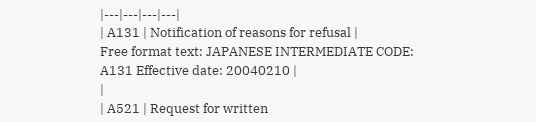|---|---|---|---|
| A131 | Notification of reasons for refusal |
Free format text: JAPANESE INTERMEDIATE CODE: A131 Effective date: 20040210 |
|
| A521 | Request for written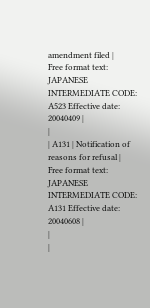amendment filed |
Free format text: JAPANESE INTERMEDIATE CODE: A523 Effective date: 20040409 |
|
| A131 | Notification of reasons for refusal |
Free format text: JAPANESE INTERMEDIATE CODE: A131 Effective date: 20040608 |
|
|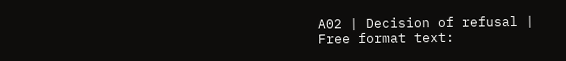A02 | Decision of refusal |
Free format text: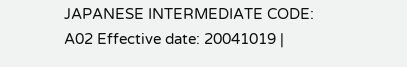JAPANESE INTERMEDIATE CODE: A02 Effective date: 20041019 |